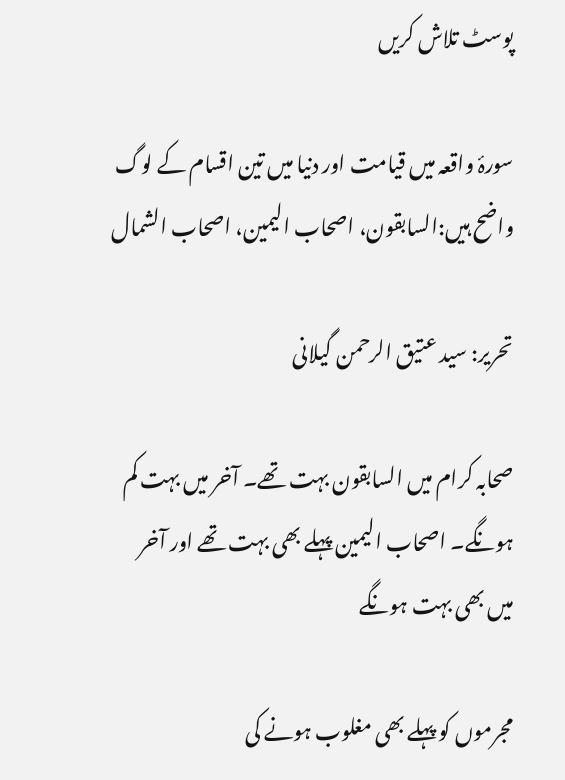پوسٹ تلاش کریں

سورۂ واقعہ میں قیامت اور دنیا میں تین اقسام کے لوگ واضح ہیں:السابقون، اصحاب الیمین، اصحاب الشمال

تحریر: سید عتیق الرحمن گیلانی

صحابہ کرام میں السابقون بہت تھے۔ آخر میں بہت کم ہونگے۔ اصحاب الیمین پہلے بھی بہت تھے اور آخر میں بھی بہت ہونگے

مجرموں کو پہلے بھی مغلوب ہونے کی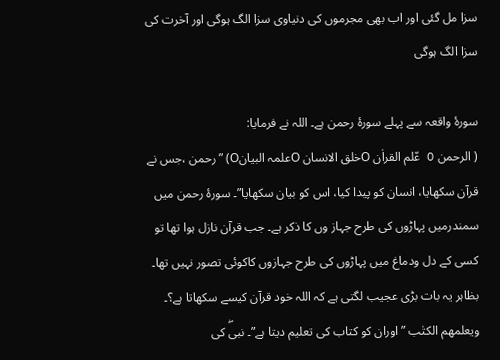سزا مل گئی اور اب بھی مجرموں کی دنیاوی سزا الگ ہوگی اور آخرت کی سزا الگ ہوگی

سورۂ واقعہ سے پہلے سورۂ رحمن ہے۔ اللہ نے فرمایا:
( الرحمن O عّلم القراٰن Oخلق الانسان Oعلمہ البیانO) ” رحمن ،جس نے قرآن سکھایا، انسان کو پیدا کیا، اس کو بیان سکھایا”۔ سورۂ رحمن میں سمندرمیں پہاڑوں کی طرح جہاز وں کا ذکر ہے۔ جب قرآن نازل ہوا تھا تو کسی کے دل ودماغ میں پہاڑوں کی طرح جہازوں کاکوئی تصور نہیں تھا۔ بظاہر یہ بات بڑی عجیب لگتی ہے کہ اللہ خود قرآن کیسے سکھاتا ہے؟۔ ویعلمھم الکتٰب ”اوران کو کتاب کی تعلیم دیتا ہے”۔ نبیۖ کی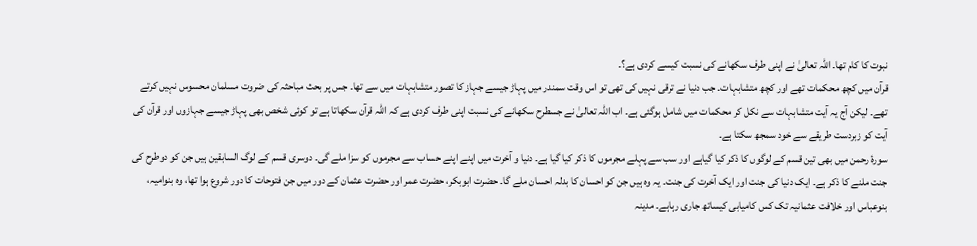نبوت کا کام تھا۔ اللہ تعالیٰ نے اپنی طرف سکھانے کی نسبت کیسے کردی ہے؟۔
قرآن میں کچھ محکمات تھے اور کچھ متشابہات۔ جب دنیا نے ترقی نہیں کی تھی تو اس وقت سمندر میں پہاڑ جیسے جہاز کا تصور متشابہات میں سے تھا۔ جس پر بحث مباحثہ کی ضروت مسلمان محسوس نہیں کرتے تھے۔ لیکن آج یہ آیت متشابہات سے نکل کر محکمات میں شامل ہوگئی ہے۔ اب اللہ تعالیٰ نے جسطرح سکھانے کی نسبت اپنی طرف کردی ہے کہ اللہ قرآن سکھاتا ہے تو کوئی شخص بھی پہاڑ جیسے جہازوں اور قرآن کی آیت کو زبردست طریقے سے خود سمجھ سکتا ہے۔
سورۂ رحمن میں بھی تین قسم کے لوگوں کا ذکر کیا گیاہے اور سب سے پہلے مجرموں کا ذکر کیا گیا ہے۔ دنیا و آخرت میں اپنے اپنے حساب سے مجرموں کو سزا ملے گی۔ دوسری قسم کے لوگ السابقین ہیں جن کو دوطرح کی جنت ملنے کا ذکر ہے۔ ایک دنیا کی جنت اور ایک آخرت کی جنت۔ یہ وہ ہیں جن کو احسان کا بدلہ احسان ملے گا۔ حضرت ابوبکر، حضرت عمر اور حضرت عثمان کے دور میں جن فتوحات کا دور شروع ہوا تھا، وہ بنوامیہ، بنوعباس اور خلافت عثمانیہ تک کس کامیابی کیساتھ جاری رہاہے۔ مدینہ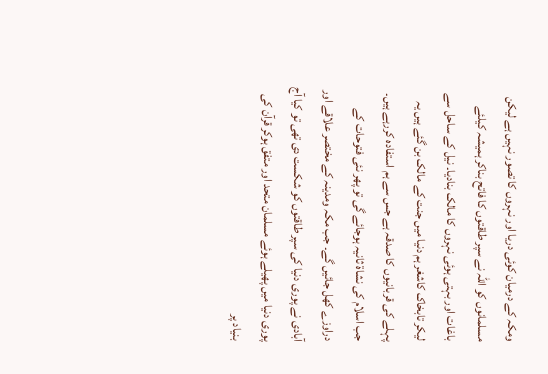ومکہ کے درمیان کوئی دریا اور نہروں کا تصور نہیں ہے لیکن مسلمانوں کو اللہ نے سپر طاقتوں کا فاتح بناکر ہمیشہ کیلئے باغات اور بہتی ہوئی نہروں کا مالک بنادیا۔ نیل کے ساحل سے لیکر تابخاک کاشغر ہم دنیا میں جنت کے مالک بن گئے ہیں یہ پہلے کی قربانیوں کا صدقہ ہے جس سے ہم استفادہ کررہے ہیں۔
جب اسلام کی نشاة ثانیہ ہوجائے گی تو پھر نئی فتوحات کے دراوزے کھل جائیں گے۔ جب مکہ ومدینہ کے مختصر علاقے اور آبادی نے پوری دنیا کی سپر طاقتوں کو شکست دی تھی تو کیا آج پوری دنیا میں پھیلے ہوئے مسلمان متحد اور متفق ہوکر قرآن کی بنیاد پر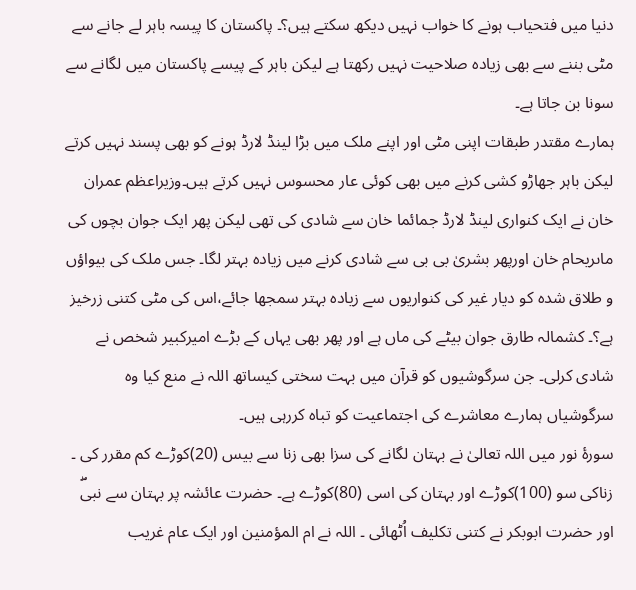دنیا میں فتحیاب ہونے کا خواب نہیں دیکھ سکتے ہیں؟۔ پاکستان کا پیسہ باہر لے جانے سے مٹی بننے سے بھی زیادہ صلاحیت نہیں رکھتا ہے لیکن باہر کے پیسے پاکستان میں لگانے سے سونا بن جاتا ہے۔
ہمارے مقتدر طبقات اپنی مٹی اور اپنے ملک میں بڑا لینڈ لارڈ ہونے کو بھی پسند نہیں کرتے لیکن باہر جھاڑو کشی کرنے میں بھی کوئی عار محسوس نہیں کرتے ہیں۔وزیراعظم عمران خان نے ایک کنواری لینڈ لارڈ جمائما خان سے شادی کی تھی لیکن پھر ایک جوان بچوں کی ماںریحام خان اورپھر بشریٰ بی بی سے شادی کرنے میں زیادہ بہتر لگا۔ جس ملک کی بیواؤں و طلاق شدہ کو دیار غیر کی کنواریوں سے زیادہ بہتر سمجھا جائے،اس کی مٹی کتنی زرخیز ہے؟۔ کشمالہ طارق جوان بیٹے کی ماں ہے اور پھر بھی یہاں کے بڑے امیرکبیر شخص نے شادی کرلی۔ جن سرگوشیوں کو قرآن میں بہت سختی کیساتھ اللہ نے منع کیا وہ سرگوشیاں ہمارے معاشرے کی اجتماعیت کو تباہ کررہی ہیں۔
سورۂ نور میں اللہ تعالیٰ نے بہتان لگانے کی سزا بھی زنا سے بیس (20)کوڑے کم مقرر کی ۔ زناکی سو (100)کوڑے اور بہتان کی اسی (80)کوڑے ہے۔ حضرت عائشہ پر بہتان سے نبیۖ اور حضرت ابوبکر نے کتنی تکلیف اُٹھائی ۔ اللہ نے ام المؤمنین اور ایک عام غریب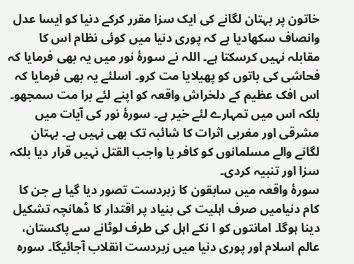خاتون پر بہتان لگانے کی ایک سزا مقرر کرکے دنیا کو ایسا عدل وانصاف سکھادیا ہے کہ پوری دنیا میں کوئی نظام اس کا مقابلہ نہیں کرسکتا ہے۔ اللہ نے سورۂ نور میں یہ بھی فرمایا کہ فحاشی کی باتوں کو پھیلایا مت کرو۔ اسلئے یہ بھی فرمایا کہ اس افک عظیم کے دلخراش واقعہ کو اپنے لئے برا مت سمجھو۔ بلکہ اس میں تمہارے لئے خیر ہے۔ سورۂ نور کی آیات میں مشرقی اور مغربی اثرات کا شائبہ تک بھی نہیں ہے۔ بہتان لگانے والے مسلمانوں کو کافر یا واجب القتل نہیں قرار دیا بلکہ سزا اور تنبیہ کردی۔
سورۂ واقعہ میں سابقون کا زبردست تصور دیا گیا ہے جن کا کام دنیامیں صرف اہلیت کی بنیاد پر اقتدار کا ڈھانچہ تشکیل دینا ہوگا۔ امانتوں کو ا نکے اہل کی طرف لوٹانے سے پاکستان، عالم اسلام اور پوری دنیا میں زبردست انقلاب آجائیگا۔ سورہ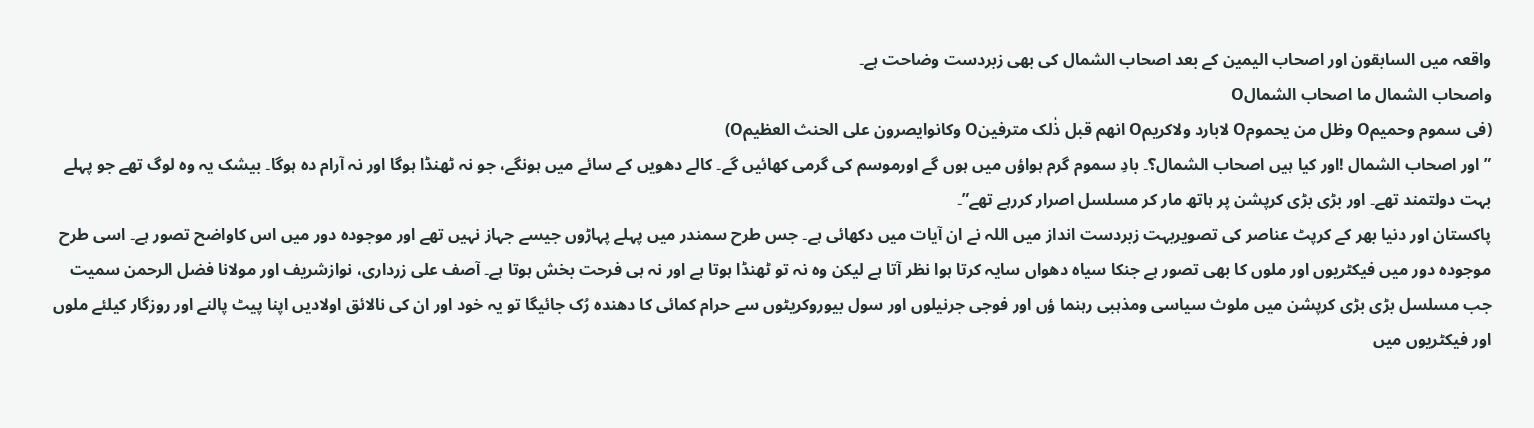واقعہ میں السابقون اور اصحاب الیمین کے بعد اصحاب الشمال کی بھی زبردست وضاحت ہے۔
واصحاب الشمال ما اصحاب الشمالO
(فی سموم وحمیمO وظل من یحمومO لابارد ولاکریمO انھم قبل ذٰلک مترفینO وکانوایصرون علی الحنث العظیمO)
” اور اصحاب الشمال !اور کیا ہیں اصحاب الشمال؟۔ بادِ سموم گرم ہواؤں میں ہوں گے اورموسم کی گرمی کھائیں گے۔ کالے دھویں کے سائے میں ہونگے، جو نہ ٹھنڈا ہوگا اور نہ آرام دہ ہوگا۔ بیشک یہ وہ لوگ تھے جو پہلے بہت دولتمند تھے۔ اور بڑی بڑی کرپشن پر ہاتھ مار کر مسلسل اصرار کررہے تھے”۔
پاکستان اور دنیا بھر کے کرپٹ عناصر کی تصویربہت زبردست انداز میں اللہ نے ان آیات میں دکھائی ہے۔ جس طرح سمندر میں پہلے پہاڑوں جیسے جہاز نہیں تھے اور موجودہ دور میں اس کاواضح تصور ہے۔ اسی طرح موجودہ دور میں فیکٹریوں اور ملوں کا بھی تصور ہے جنکا سیاہ دھواں سایہ کرتا ہوا نظر آتا ہے لیکن وہ نہ تو ٹھنڈا ہوتا ہے اور نہ ہی فرحت بخش ہوتا ہے۔ آصف علی زرداری، نوازشریف اور مولانا فضل الرحمن سمیت جب مسلسل بڑی بڑی کرپشن میں ملوث سیاسی ومذہبی رہنما ؤں اور فوجی جرنیلوں اور سول بیوروکریٹوں سے حرام کمائی کا دھندہ رُک جائیگا تو یہ خود اور ان کی نالائق اولادیں اپنا پیٹ پالنے اور روزگار کیلئے ملوں اور فیکٹریوں میں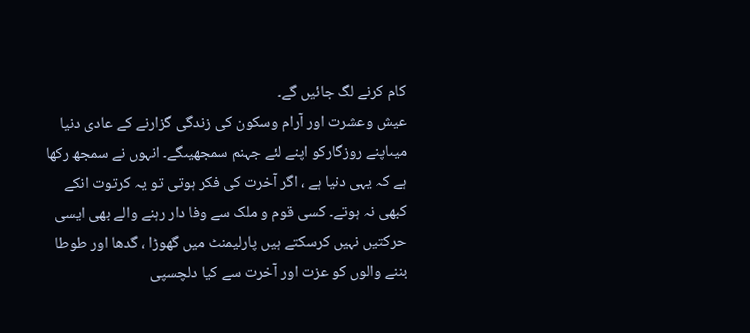کام کرنے لگ جائیں گے۔
عیش وعشرت اور آرام وسکون کی زندگی گزارنے کے عادی دنیا میںاپنے روزگارکو اپنے لئے جہنم سمجھیںگے۔ انہوں نے سمجھ رکھا ہے کہ یہی دنیا ہے ، اگر آخرت کی فکر ہوتی تو یہ کرتوت انکے کبھی نہ ہوتے۔ کسی قوم و ملک سے وفا دار رہنے والے بھی ایسی حرکتیں نہیں کرسکتے ہیں پارلیمنٹ میں گھوڑا ، گدھا اور طوطا بننے والوں کو عزت اور آخرت سے کیا دلچسپی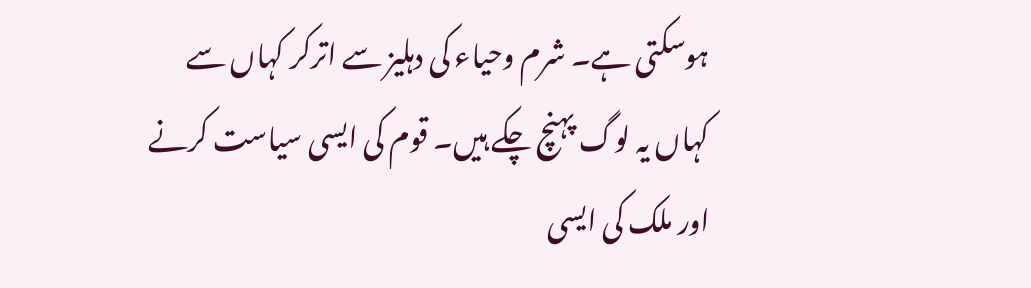ہوسکتی ہے۔ شرم وحیاء کی دہلیز سے اترکر کہاں سے کہاں یہ لوگ پہنچ چکے ہیں۔ قوم کی ایسی سیاست کرنے اور ملک کی ایسی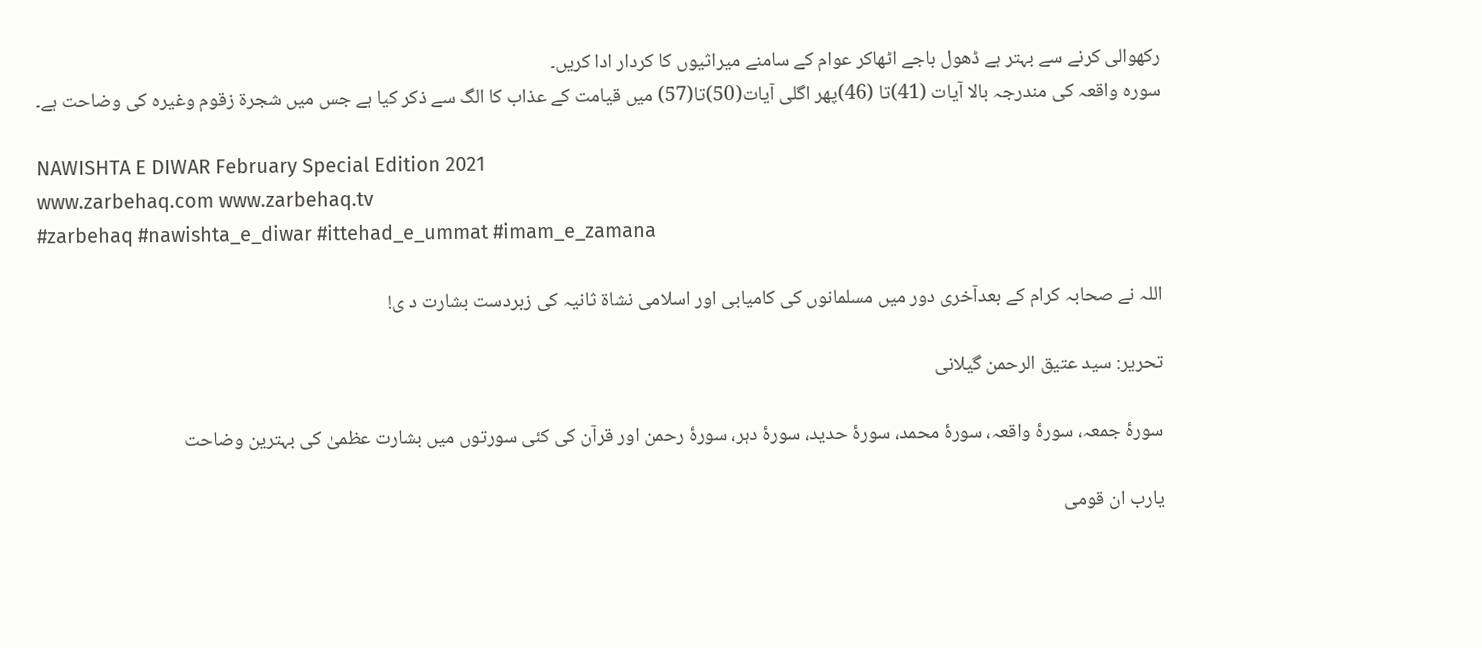رکھوالی کرنے سے بہتر ہے ڈھول باجے اٹھاکر عوام کے سامنے میراثیوں کا کردار ادا کریں۔
سورہ واقعہ کی مندرجہ بالا آیات (41)تا (46)پھر اگلی آیات(50)تا(57) میں قیامت کے عذاب کا الگ سے ذکر کیا ہے جس میں شجرة زقوم وغیرہ کی وضاحت ہے۔

NAWISHTA E DIWAR February Special Edition 2021
www.zarbehaq.com www.zarbehaq.tv
#zarbehaq #nawishta_e_diwar #ittehad_e_ummat #imam_e_zamana

اللہ نے صحابہ کرام کے بعدآخری دور میں مسلمانوں کی کامیابی اور اسلامی نشاة ثانیہ کی زبردست بشارت د ی!

تحریر: سید عتیق الرحمن گیلانی

سورۂ جمعہ، سورۂ واقعہ، سورۂ محمد، سورۂ حدید، سورۂ دہر، سورۂ رحمن اور قرآن کی کئی سورتوں میں بشارت عظمیٰ کی بہترین وضاحت

یارب ان قومی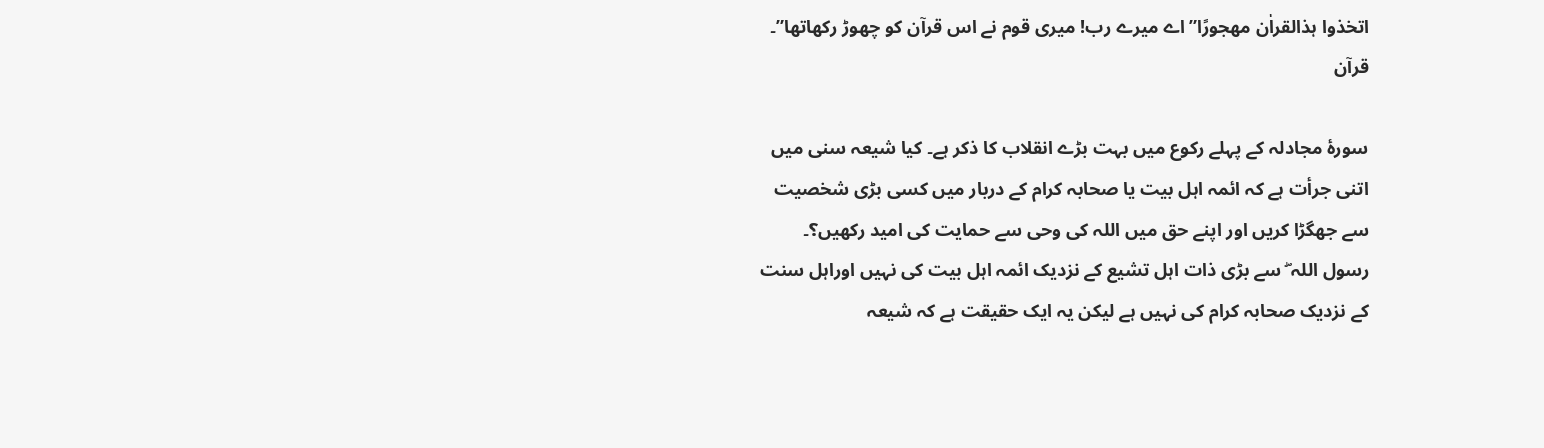اتخذوا ہذالقراٰن مھجورًا”اے میرے رب! میری قوم نے اس قرآن کو چھوڑ رکھاتھا”۔ قرآن

سورۂ مجادلہ کے پہلے رکوع میں بہت بڑے انقلاب کا ذکر ہے۔ کیا شیعہ سنی میں اتنی جرأت ہے کہ ائمہ اہل بیت یا صحابہ کرام کے دربار میں کسی بڑی شخصیت سے جھگڑا کریں اور اپنے حق میں اللہ کی وحی سے حمایت کی امید رکھیں؟۔
رسول اللہ ۖ سے بڑی ذات اہل تشیع کے نزدیک ائمہ اہل بیت کی نہیں اوراہل سنت کے نزدیک صحابہ کرام کی نہیں ہے لیکن یہ ایک حقیقت ہے کہ شیعہ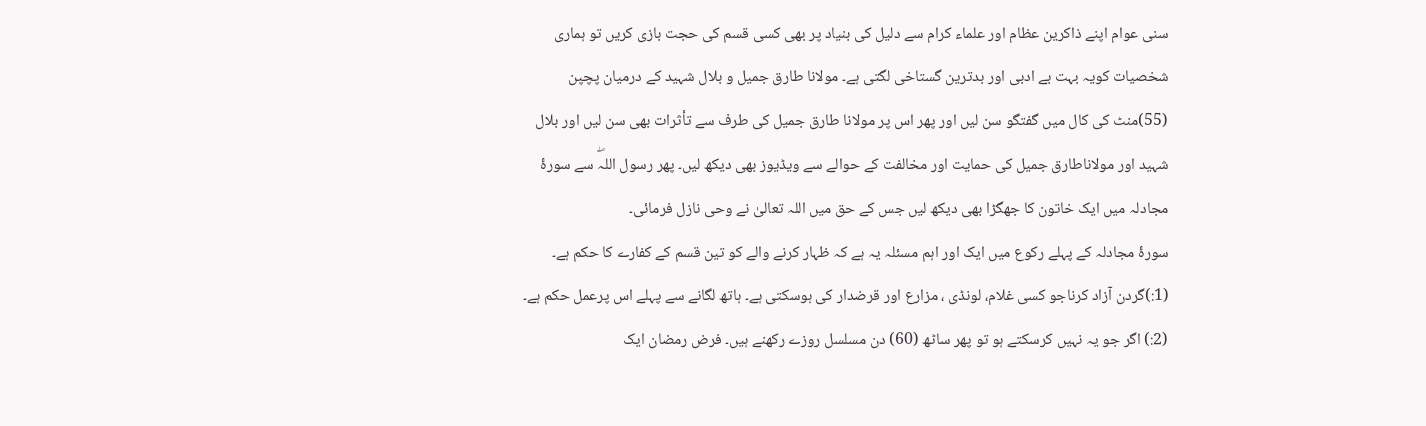سنی عوام اپنے ذاکرین عظام اور علماء کرام سے دلیل کی بنیاد پر بھی کسی قسم کی حجت بازی کریں تو ہماری شخصیات کویہ بہت بے ادبی اور بدترین گستاخی لگتی ہے۔ مولانا طارق جمیل و بلال شہید کے درمیان پچپن (55)منٹ کی کال میں گفتگو سن لیں اور پھر اس پر مولانا طارق جمیل کی طرف سے تأثرات بھی سن لیں اور بلال شہید اور مولاناطارق جمیل کی حمایت اور مخالفت کے حوالے سے ویڈیوز بھی دیکھ لیں۔ پھر رسول اللہۖ سے سورۂ مجادلہ میں ایک خاتون کا جھگڑا بھی دیکھ لیں جس کے حق میں اللہ تعالیٰ نے وحی نازل فرمائی۔
سورۂ مجادلہ کے پہلے رکوع میں ایک اور اہم مسئلہ یہ ہے کہ ظہار کرنے والے کو تین قسم کے کفارے کا حکم ہے۔ (1:)گردن آزاد کرناجو کسی غلام، لونڈی ، مزارع اور قرضدار کی ہوسکتی ہے۔ ہاتھ لگانے سے پہلے اس پرعمل حکم ہے۔ (2:) اگر جو یہ نہیں کرسکتے ہو تو پھر ساٹھ (60) دن مسلسل روزے رکھنے ہیں۔ فرض رمضان ایک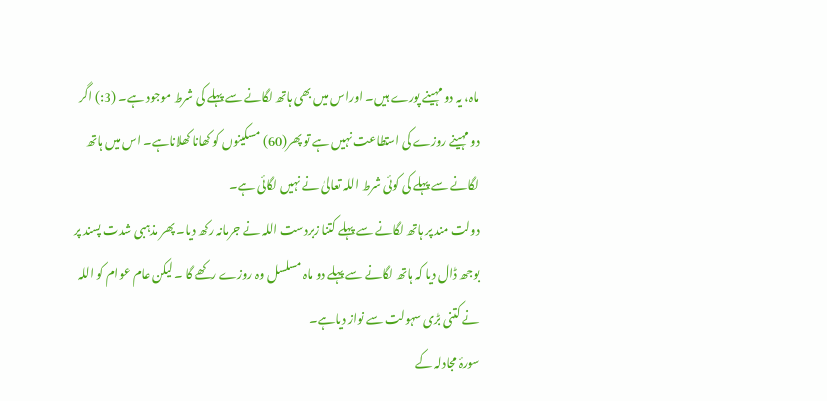ماہ، یہ دو مہینے پورے ہیں۔ اوراس میں بھی ہاتھ لگانے سے پہلے کی شرط موجود ہے۔ (3:) اگر دو مہینے روزے کی استطاعت نہیں ہے تو پھر(60) مسکینوں کو کھانا کھلاناہے۔ اس میں ہاتھ لگانے سے پہلے کی کوئی شرط اللہ تعالیٰ نے نہیں لگائی ہے۔
دولت مند پر ہاتھ لگانے سے پہلے کتنا زبردست اللہ نے جرمانہ رکھ دیا۔ پھر مذہبی شدت پسند پر بوجھ ڈال دیا کہ ہاتھ لگانے سے پہلے دو ماہ مسلسل وہ روزے رکھے گا ۔ لیکن عام عوام کو اللہ نے کتنی بڑی سہولت سے نواز دیاہے۔
سورۂ مجادلہ کے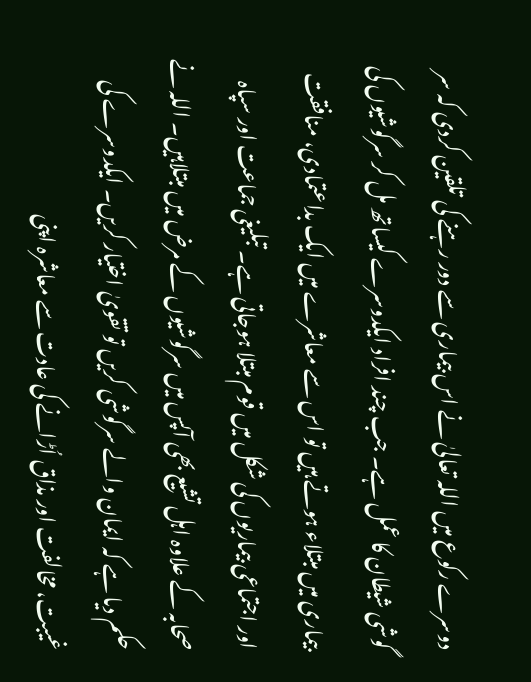دوسرے رکوع میں اللہ تعالیٰ نے اس بیماری سے دور رہنے کی تلقین کردی کہ سر گوشی شیطان کا عمل ہے۔ جب چند افراد ایکدوسرے کیساتھ مل کر سرگوشیوں کی بیماری میں مبتلاء ہوتے ہیں تو اس سے معاشرے میں ایک بداعتمادی، منافقت اور اجتماعی بیماریوں کی شکل میں قوم مبتلا ہوجاتی ہے۔ تبلیغی جماعت اور سپاہ صحابہ کے علاوہ اہل تشیع بھی آپس میں سرگوشیوں کے مرض میں مبتلاہیں۔ اللہ نے حکم دیا ہے کہ ایمان والے سرگوشی کریں تو تقویٰ اختیار کریں۔ ایکدوسرے کی غیبت، مخالفت اور مذاق اُڑانے کی عادت سے معاشرہ اپنی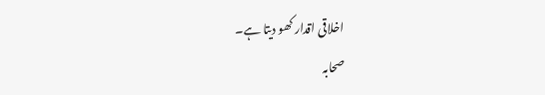اخلاقی اقدار کھو دیتا ہے۔
صحابہ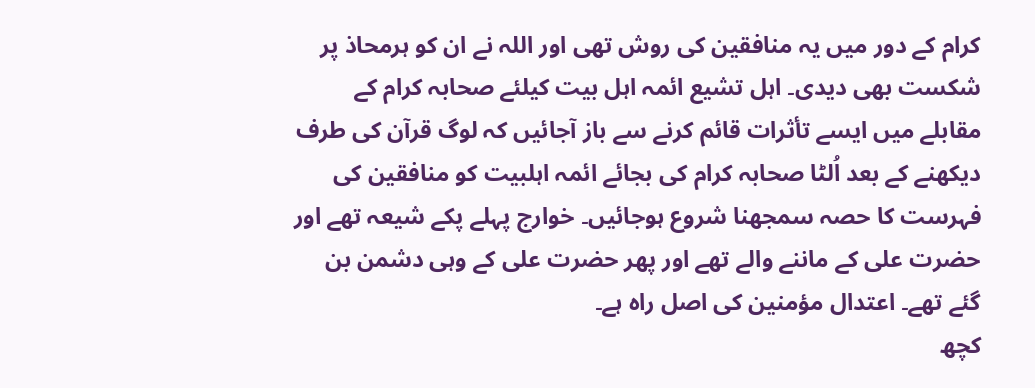کرام کے دور میں یہ منافقین کی روش تھی اور اللہ نے ان کو ہرمحاذ پر شکست بھی دیدی۔ اہل تشیع ائمہ اہل بیت کیلئے صحابہ کرام کے مقابلے میں ایسے تأثرات قائم کرنے سے باز آجائیں کہ لوگ قرآن کی طرف دیکھنے کے بعد اُلٹا صحابہ کرام کی بجائے ائمہ اہلبیت کو منافقین کی فہرست کا حصہ سمجھنا شروع ہوجائیں۔ خوارج پہلے پکے شیعہ تھے اور حضرت علی کے ماننے والے تھے اور پھر حضرت علی کے وہی دشمن بن گئے تھے۔ اعتدال مؤمنین کی اصل راہ ہے۔
کچھ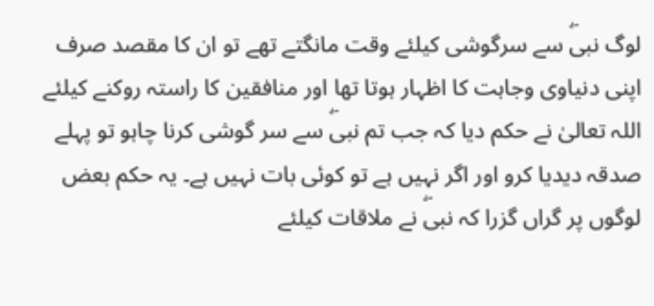لوگ نبیۖ سے سرگوشی کیلئے وقت مانگتے تھے تو ان کا مقصد صرف اپنی دنیاوی وجاہت کا اظہار ہوتا تھا اور منافقین کا راستہ روکنے کیلئے اللہ تعالیٰ نے حکم دیا کہ جب تم نبیۖ سے سر گوشی کرنا چاہو تو پہلے صدقہ دیدیا کرو اور اگر نہیں ہے تو کوئی بات نہیں ہے۔ یہ حکم بعض لوگوں پر گراں گزرا کہ نبیۖ نے ملاقات کیلئے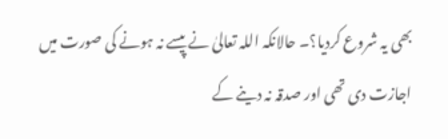بھی یہ شروع کردیا؟۔ حالانکہ اللہ تعالیٰ نے پیسے نہ ہونے کی صورت میں اجازت دی تھی اور صدقہ نہ دینے کے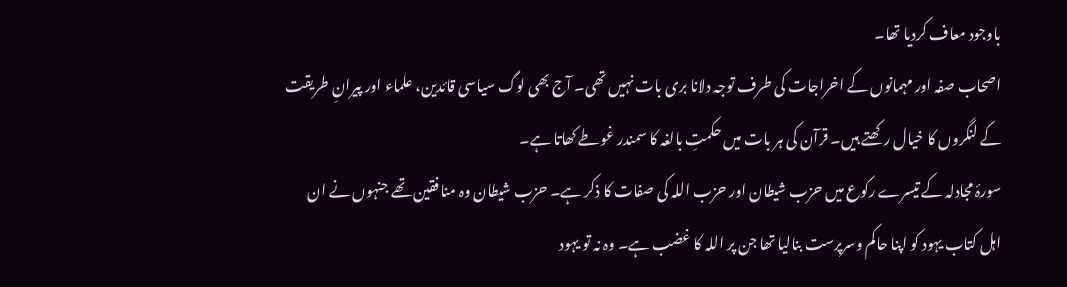باوجود معاف کردیا تھا۔
اصحاب صفہ اور مہمانوں کے اخراجات کی طرف توجہ دلانا بری بات نہیں تھی۔ آج بھی لوگ سیاسی قائدین، علماء اور پیرانِ طریقت کے لنگروں کا خیال رکھتے ہیں۔ قرآن کی ہر بات میں حکمتِ بالغہ کا سمندر غوطے کھاتا ہے۔
سورۂ مجادلہ کے تیسرے رکوع میں حزب شیطان اور حزب اللہ کی صفات کا ذکر ہے۔ حزب شیطان وہ منافقین تھے جنہوں نے ان اہل کتاب یہود کو اپنا حاکم وسرپرست بنالیا تھا جن پر اللہ کا غضب ہے۔ وہ نہ تو یہود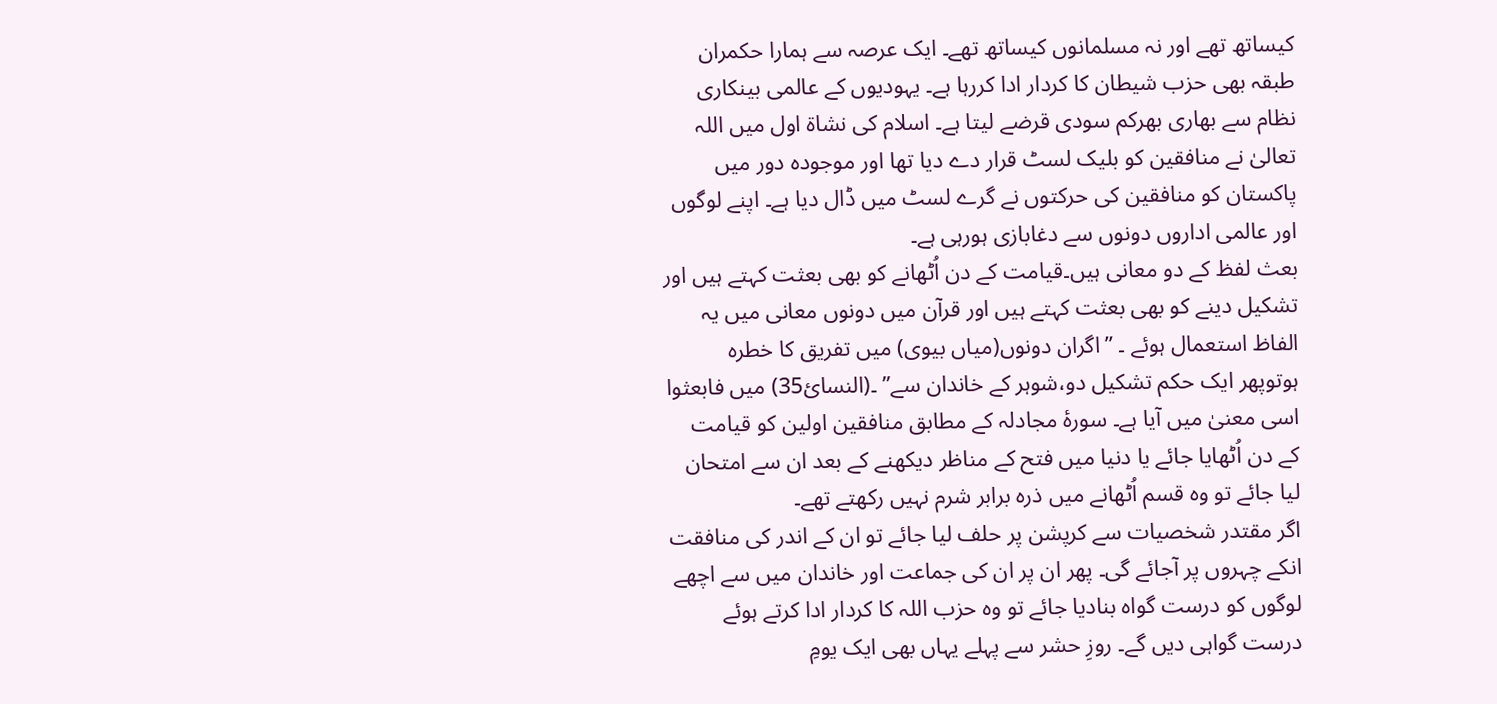کیساتھ تھے اور نہ مسلمانوں کیساتھ تھے۔ ایک عرصہ سے ہمارا حکمران طبقہ بھی حزب شیطان کا کردار ادا کررہا ہے۔ یہودیوں کے عالمی بینکاری نظام سے بھاری بھرکم سودی قرضے لیتا ہے۔ اسلام کی نشاة اول میں اللہ تعالیٰ نے منافقین کو بلیک لسٹ قرار دے دیا تھا اور موجودہ دور میں پاکستان کو منافقین کی حرکتوں نے گرے لسٹ میں ڈال دیا ہے۔ اپنے لوگوں اور عالمی اداروں دونوں سے دغابازی ہورہی ہے۔
بعث لفظ کے دو معانی ہیں۔قیامت کے دن اُٹھانے کو بھی بعثت کہتے ہیں اور تشکیل دینے کو بھی بعثت کہتے ہیں اور قرآن میں دونوں معانی میں یہ الفاظ استعمال ہوئے ۔ ”اگران دونوں(میاں بیوی) میں تفریق کا خطرہ ہوتوپھر ایک حکم تشکیل دو،شوہر کے خاندان سے” ۔(النسائ35) میں فابعثوا اسی معنیٰ میں آیا ہے۔ سورۂ مجادلہ کے مطابق منافقین اولین کو قیامت کے دن اُٹھایا جائے یا دنیا میں فتح کے مناظر دیکھنے کے بعد ان سے امتحان لیا جائے تو وہ قسم اُٹھانے میں ذرہ برابر شرم نہیں رکھتے تھے۔
اگر مقتدر شخصیات سے کرپشن پر حلف لیا جائے تو ان کے اندر کی منافقت انکے چہروں پر آجائے گی۔ پھر ان پر ان کی جماعت اور خاندان میں سے اچھے لوگوں کو درست گواہ بنادیا جائے تو وہ حزب اللہ کا کردار ادا کرتے ہوئے درست گواہی دیں گے۔ روزِ حشر سے پہلے یہاں بھی ایک یومِ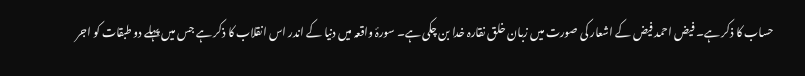حساب کا ذکر ہے۔ فیض احمد فیض کے اشعار کی صورت میں زبان خلق نقارہ خدا بن چکی ہے۔ سورۂ واقعہ میں دنیا کے اندر اس انقلاب کا ذکر ہے جس میں پہلے دو طبقات کو اجر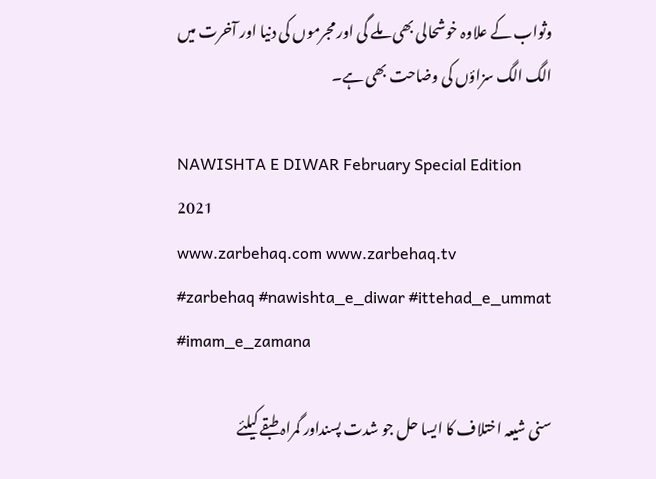وثواب کے علاوہ خوشحالی بھی ملے گی اور مجرموں کی دنیا اور آخرت میں الگ الگ سزاؤں کی وضاحت بھی ہے۔

NAWISHTA E DIWAR February Special Edition 2021
www.zarbehaq.com www.zarbehaq.tv
#zarbehaq #nawishta_e_diwar #ittehad_e_ummat #imam_e_zamana

سنی شیعہ اختلاف کا ایسا حل جو شدت پسنداور گمراہ طبقے کیلئے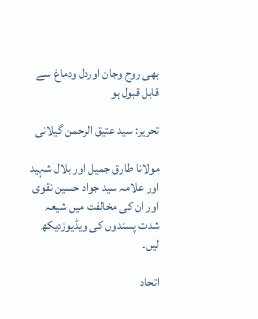بھی روح وجان اوردل ودماغ سے قابل قبول ہو

تحریر: سید عتیق الرحمن گیلانی

مولانا طارق جمیل اور بلال شہید اور علامہ سید جواد حسین نقوی اور ان کی مخالفت میں شیعہ شدت پسندوں کی ویڈیوزدیکھ لیں۔

اتحاد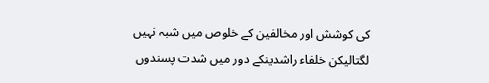کی کوشش اور مخالفین کے خلوص میں شبہ نہیں لگتالیکن خلفاء راشدینکے دور میں شدت پسندوں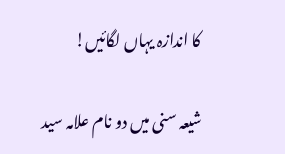کا اندازہ یہاں لگائیں!

شیعہ سنی میں دو نام علامہ سید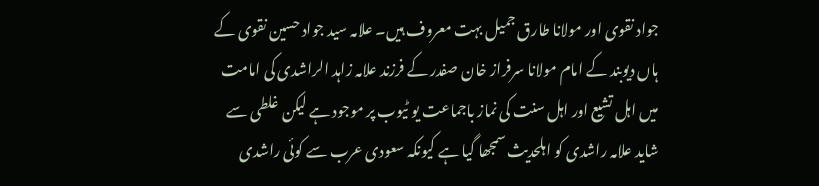جواد نقوی اور مولانا طارق جمیل بہت معروف ہیں۔ علامہ سید جواد حسین نقوی کے ہاں دیوبند کے امام مولانا سرفراز خان صفدر کے فرزند علامہ زاہد الراشدی کی امامت میں اہل تشیع اور اہل سنت کی نماز باجماعت یو ٹیوب پر موجود ہے لیکن غلطی سے شاید علامہ راشدی کو اہلحدیث سمجھا گیا ہے کیونکہ سعودی عرب سے کوئی راشدی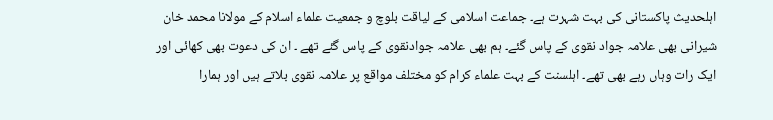اہلحدیث پاکستانی کی بہت شہرت ہے۔ جماعت اسلامی کے لیاقت بلوچ و جمعیت علماء اسلام کے مولانا محمد خان شیرانی بھی علامہ جواد نقوی کے پاس گئے۔ ہم بھی علامہ جوادنقوی کے پاس گئے تھے ۔ ان کی دعوت بھی کھائی اور ایک رات وہاں رہے بھی تھے۔ اہلسنت کے بہت علماء کرام کو مختلف مواقع پر علامہ نقوی بلاتے ہیں اور ہمارا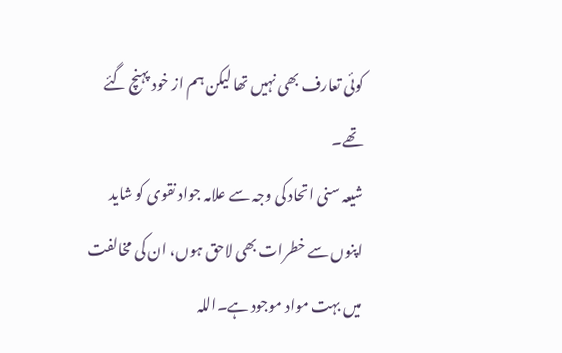کوئی تعارف بھی نہیں تھا لیکن ہم از خود پہنچ گئے تھے۔
شیعہ سنی اتحاد کی وجہ سے علامہ جواد نقوی کو شاید اپنوں سے خطرات بھی لاحق ہوں، ان کی مخالفت میں بہت مواد موجود ہے۔اللہ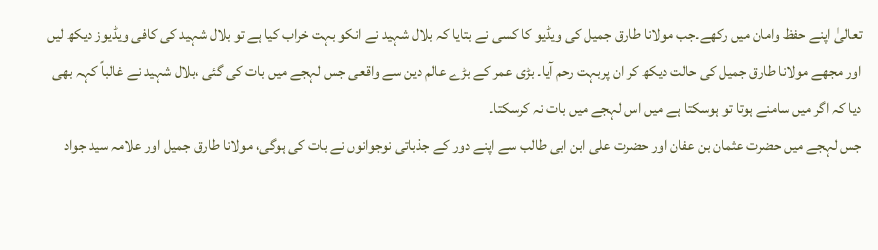تعالیٰ اپنے حفظ وامان میں رکھے۔جب مولانا طارق جمیل کی ویڈیو کا کسی نے بتایا کہ بلال شہید نے انکو بہت خراب کیا ہے تو بلال شہید کی کافی ویڈیوز دیکھ لیں اور مجھے مولانا طارق جمیل کی حالت دیکھ کر ان پربہت رحم آیا۔ بڑی عمر کے بڑے عالم دین سے واقعی جس لہجے میں بات کی گئی ،بلال شہید نے غالباً کہہ بھی دیا کہ اگر میں سامنے ہوتا تو ہوسکتا ہے میں اس لہجے میں بات نہ کرسکتا۔
جس لہجے میں حضرت عثمان بن عفان اور حضرت علی ابن ابی طالب سے اپنے دور کے جذباتی نوجوانوں نے بات کی ہوگی، مولانا طارق جمیل اور علامہ سید جواد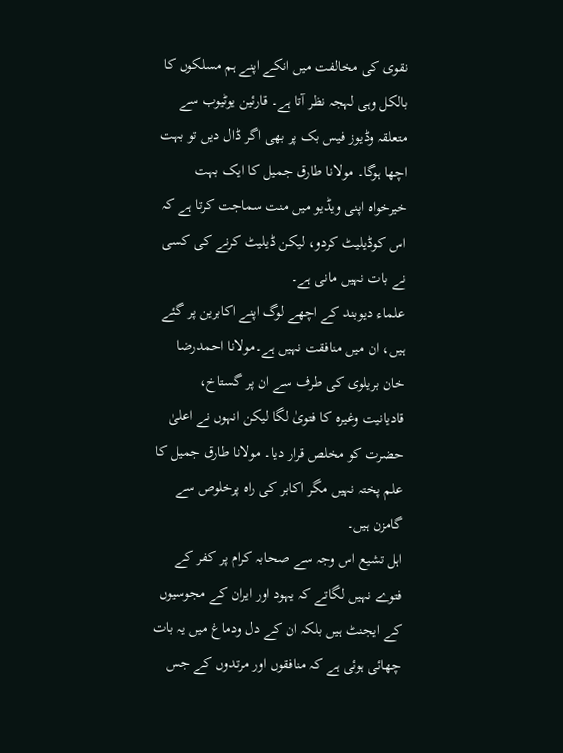نقوی کی مخالفت میں انکے اپنے ہم مسلکوں کا بالکل وہی لہجہ نظر آتا ہے۔ قارئین یوٹیوب سے متعلقہ وڈیوز فیس بک پر بھی اگر ڈال دیں تو بہت اچھا ہوگا۔ مولانا طارق جمیل کا ایک بہت خیرخواہ اپنی ویڈیو میں منت سماجت کرتا ہے کہ اس کوڈیلیٹ کردو، لیکن ڈیلیٹ کرنے کی کسی نے بات نہیں مانی ہے۔
علماء دیوبند کے اچھے لوگ اپنے اکابرین پر گئے ہیں، ان میں منافقت نہیں ہے۔مولانا احمدرضا خان بریلوی کی طرف سے ان پر گستاخ، قادیانیت وغیرہ کا فتویٰ لگا لیکن انہوں نے اعلیٰ حضرت کو مخلص قرار دیا۔ مولانا طارق جمیل کا علم پختہ نہیں مگر اکابر کی راہ پرخلوص سے گامزن ہیں۔
اہل تشیع اس وجہ سے صحابہ کرام پر کفر کے فتوے نہیں لگاتے کہ یہود اور ایران کے مجوسیوں کے ایجنٹ ہیں بلکہ ان کے دل ودماغ میں یہ بات چھائی ہوئی ہے کہ منافقوں اور مرتدوں کے جس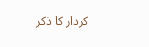کردار کا ذکر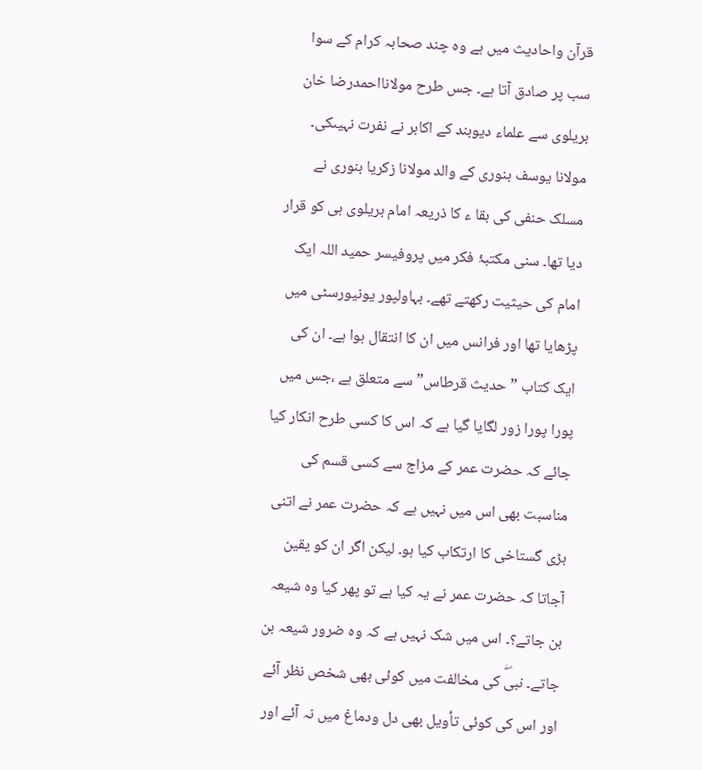قرآن واحادیث میں ہے وہ چند صحابہ کرام کے سوا سب پر صادق آتا ہے۔ جس طرح مولانااحمدرضا خان بریلوی سے علماء دیوبند کے اکابر نے نفرت نہیںکی۔ مولانا یوسف بنوری کے والد مولانا زکریا بنوری نے مسلک حنفی کی بقا ء کا ذریعہ امام بریلوی ہی کو قرار دیا تھا۔ سنی مکتبۂ فکر میں پروفیسر حمید اللہ ایک امام کی حیثیت رکھتے تھے۔ بہاولپور یونیورسٹی میں پڑھایا تھا اور فرانس میں ان کا انتقال ہوا ہے۔ ان کی ایک کتاب ”حدیث قرطاس” سے متعلق ہے ،جس میں پورا پورا زور لگایا گیا ہے کہ اس کا کسی طرح انکار کیا جائے کہ حضرت عمر کے مزاج سے کسی قسم کی مناسبت بھی اس میں نہیں ہے کہ حضرت عمر نے اتنی بڑی گستاخی کا ارتکاب کیا ہو۔ لیکن اگر ان کو یقین آجاتا کہ حضرت عمر نے یہ کیا ہے تو پھر کیا وہ شیعہ بن جاتے؟۔ اس میں شک نہیں ہے کہ وہ ضرور شیعہ بن جاتے۔ نبیۖ کی مخالفت میں کوئی بھی شخص نظر آئے اور اس کی کوئی تأویل بھی دل ودماغ میں نہ آئے اور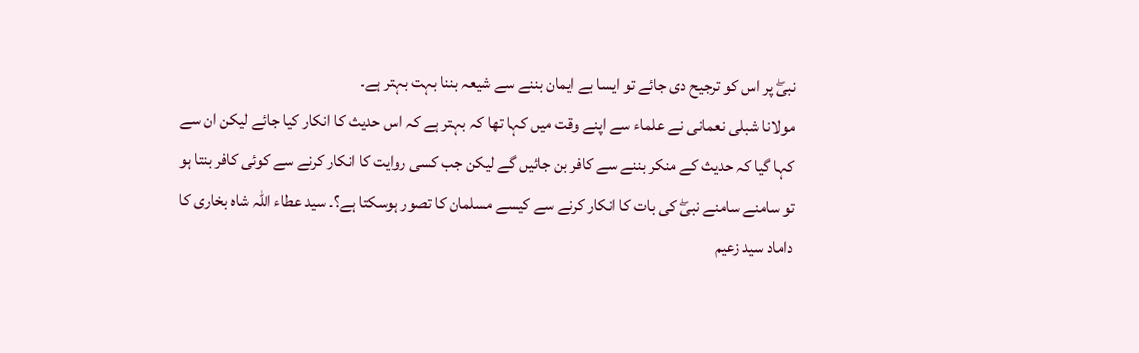نبیۖ پر اس کو ترجیح دی جائے تو ایسا بے ایمان بننے سے شیعہ بننا بہت بہتر ہے۔
مولانا شبلی نعمانی نے علماء سے اپنے وقت میں کہا تھا کہ بہتر ہے کہ اس حدیث کا انکار کیا جائے لیکن ان سے کہا گیا کہ حدیث کے منکر بننے سے کافر بن جائیں گے لیکن جب کسی روایت کا انکار کرنے سے کوئی کافر بنتا ہو تو سامنے سامنے نبیۖ کی بات کا انکار کرنے سے کیسے مسلمان کا تصور ہوسکتا ہے؟۔ سید عطاء اللہ شاہ بخاری کا داماد سید زعیم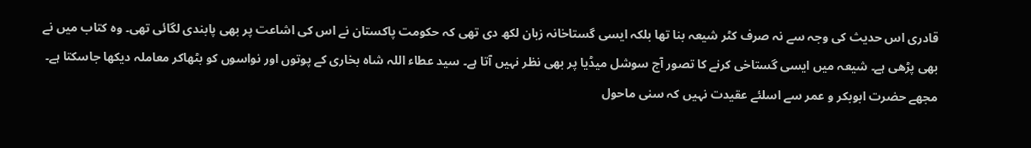قادری اس حدیث کی وجہ سے نہ صرف کٹر شیعہ بنا تھا بلکہ ایسی گستاخانہ زبان لکھ دی تھی کہ حکومت پاکستان نے اس کی اشاعت پر بھی پابندی لگائی تھی۔ وہ کتاب میں نے بھی پڑھی ہے۔ شیعہ میں ایسی گستاخی کرنے کا تصور آج سوشل میڈیا پر بھی نظر نہیں آتا ہے۔ سید عطاء اللہ شاہ بخاری کے پوتوں اور نواسوں کو بٹھاکر معاملہ دیکھا جاسکتا ہے۔
مجھے حضرت ابوبکر و عمر سے اسلئے عقیدت نہیں کہ سنی ماحول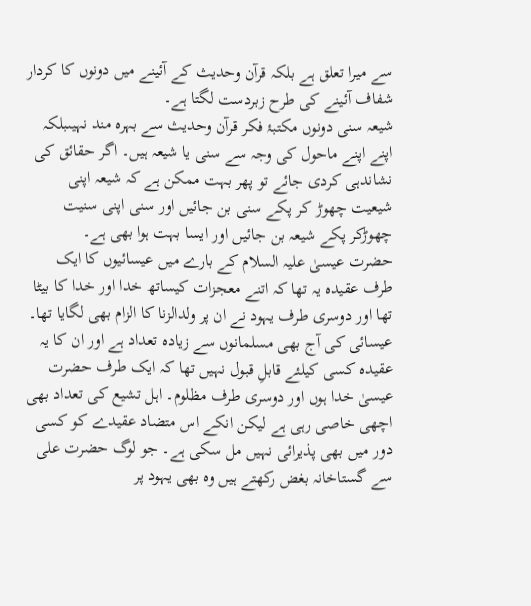سے میرا تعلق ہے بلکہ قرآن وحدیث کے آئینے میں دونوں کا کردار شفاف آئینے کی طرح زبردست لگتا ہے۔
شیعہ سنی دونوں مکتبۂ فکر قرآن وحدیث سے بہرہ مند نہیںبلکہ اپنے اپنے ماحول کی وجہ سے سنی یا شیعہ ہیں۔ اگر حقائق کی نشاندہی کردی جائے تو پھر بہت ممکن ہے کہ شیعہ اپنی شیعیت چھوڑ کر پکے سنی بن جائیں اور سنی اپنی سنیت چھوڑکر پکے شیعہ بن جائیں اور ایسا بہت ہوا بھی ہے۔
حضرت عیسیٰ علیہ السلام کے بارے میں عیسائیوں کا ایک طرف عقیدہ یہ تھا کہ اتنے معجزات کیساتھ خدا اور خدا کا بیٹا تھا اور دوسری طرف یہود نے ان پر ولدالزنا کا الزام بھی لگایا تھا۔ عیسائی کی آج بھی مسلمانوں سے زیادہ تعداد ہے اور ان کا یہ عقیدہ کسی کیلئے قابلِ قبول نہیں تھا کہ ایک طرف حضرت عیسیٰ خدا ہوں اور دوسری طرف مظلوم۔ اہل تشیع کی تعداد بھی اچھی خاصی رہی ہے لیکن انکے اس متضاد عقیدے کو کسی دور میں بھی پذیرائی نہیں مل سکی ہے۔ جو لوگ حضرت علی سے گستاخانہ بغض رکھتے ہیں وہ بھی یہود پر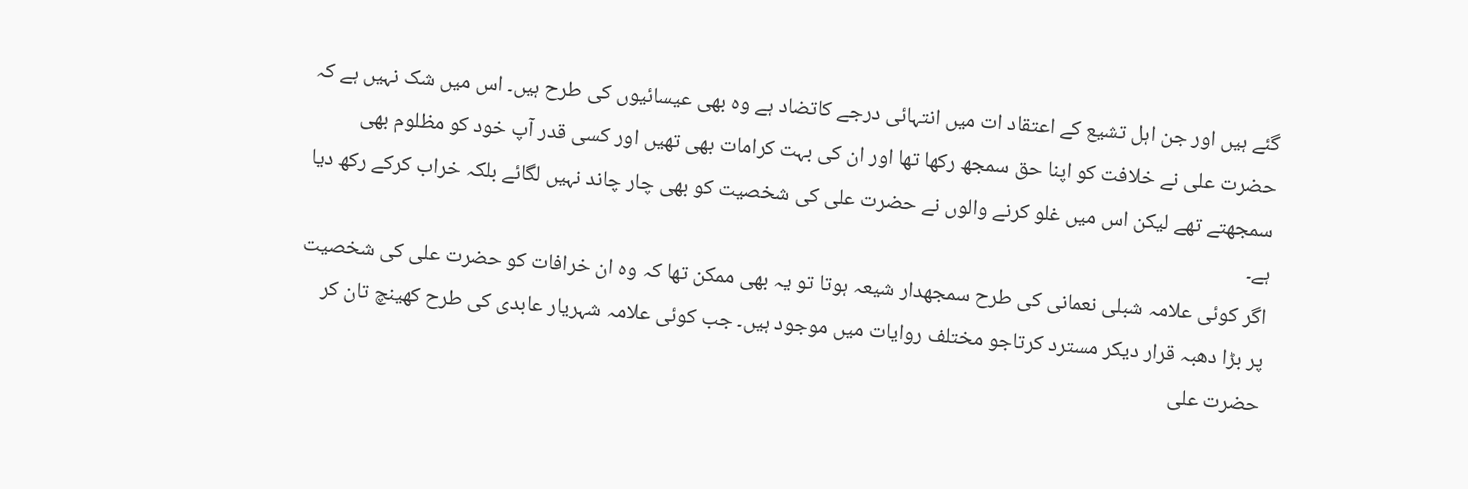گئے ہیں اور جن اہل تشیع کے اعتقاد ات میں انتہائی درجے کاتضاد ہے وہ بھی عیسائیوں کی طرح ہیں۔ اس میں شک نہیں ہے کہ حضرت علی نے خلافت کو اپنا حق سمجھ رکھا تھا اور ان کی بہت کرامات بھی تھیں اور کسی قدر آپ خود کو مظلوم بھی سمجھتے تھے لیکن اس میں غلو کرنے والوں نے حضرت علی کی شخصیت کو بھی چار چاند نہیں لگائے بلکہ خراب کرکے رکھ دیا ہے۔
اگر کوئی علامہ شبلی نعمانی کی طرح سمجھدار شیعہ ہوتا تو یہ بھی ممکن تھا کہ وہ ان خرافات کو حضرت علی کی شخصیت پر بڑا دھبہ قرار دیکر مسترد کرتاجو مختلف روایات میں موجود ہیں۔ جب کوئی علامہ شہریار عابدی کی طرح کھینچ تان کر حضرت علی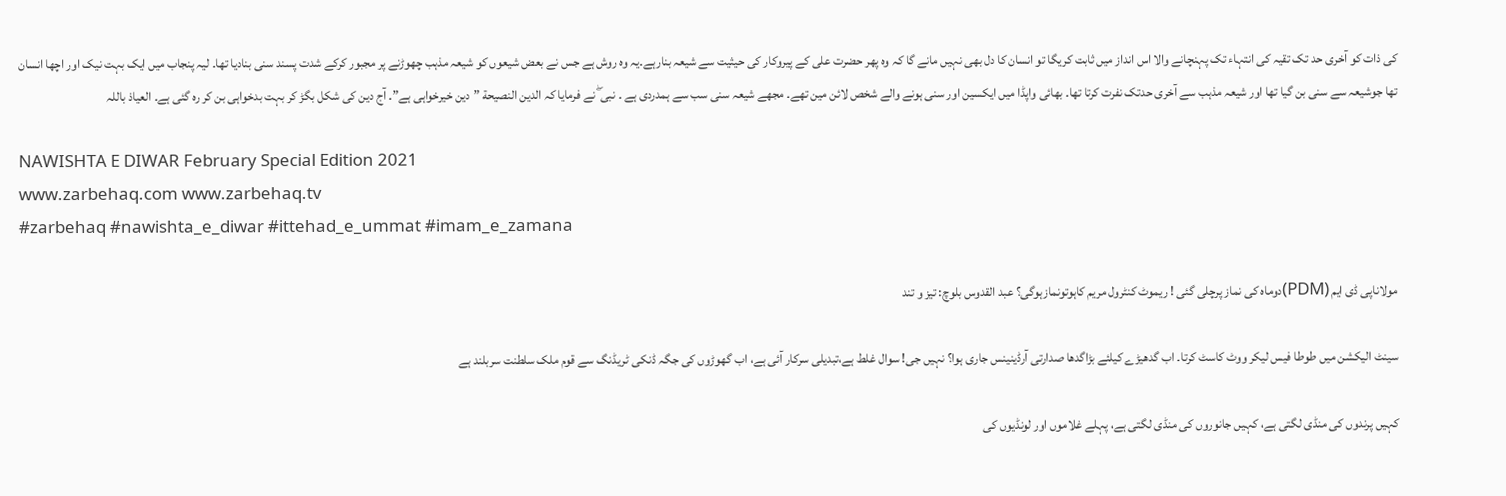کی ذات کو آخری حد تک تقیہ کی انتہاء تک پہنچانے والا اس انداز میں ثابت کریگا تو انسان کا دل بھی نہیں مانے گا کہ وہ پھر حضرت علی کے پیروکار کی حیثیت سے شیعہ بنارہے۔یہ وہ روش ہے جس نے بعض شیعوں کو شیعہ مذہب چھوڑنے پر مجبور کرکے شدت پسند سنی بنادیا تھا۔ لیہ پنجاب میں ایک بہت نیک اور اچھا انسان تھا جوشیعہ سے سنی بن گیا تھا اور شیعہ مذہب سے آخری حدتک نفرت کرتا تھا۔ بھائی واپڈا میں ایکسین اور سنی ہونے والے شخص لائن مین تھے۔ مجھے شیعہ سنی سب سے ہمدردی ہے ۔ نبی ۖ نے فرمایا کہ الدین النصیحة ”دین خیرخواہی ہے”۔ آج دین کی شکل بگڑ کر بہت بدخواہی بن کر رہ گئی ہے۔ العیاذ باللہ

NAWISHTA E DIWAR February Special Edition 2021
www.zarbehaq.com www.zarbehaq.tv
#zarbehaq #nawishta_e_diwar #ittehad_e_ummat #imam_e_zamana

مولاناپی ڈی ایم (PDM)دوماہ کی نماز پرچلی گئی ! ریموٹ کنٹرول مریم کاہوتونمازہوگی؟ عبد القدوس بلوچ: تیز و تند

سینٹ الیکشن میں طوطا فیس لیکر ووٹ کاسٹ کرتا۔ اب گدھیڑے کیلئے بڑاگدھا صدارتی آرڈینینس جاری ہوا؟ نہیں جی! سوال غلط ہے،تبدیلی سرکار آئی ہے، اب گھوڑوں کی جگہ ڈنکی ٹریڈنگ سے قوم ملک سلطنت سربلند ہے

کہیں پرندوں کی منڈی لگتی ہے، کہیں جانوروں کی منڈی لگتی ہے، پہلے غلاموں اور لونڈیوں کی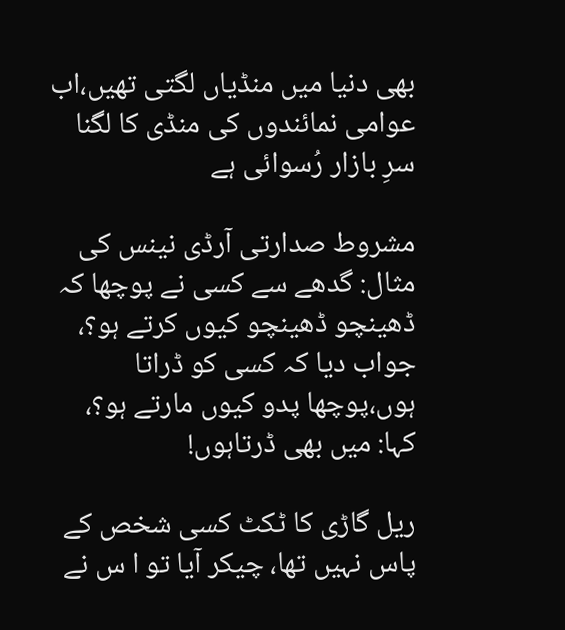بھی دنیا میں منڈیاں لگتی تھیں،اب عوامی نمائندوں کی منڈی کا لگنا سرِ بازار رُسوائی ہے

مشروط صدارتی آرڈی نینس کی مثال: گدھے سے کسی نے پوچھا کہ ڈھینچو ڈھینچو کیوں کرتے ہو؟، جواب دیا کہ کسی کو ڈراتا ہوں،پوچھا پدو کیوں مارتے ہو؟، کہا: میں بھی ڈرتاہوں!

ریل گاڑی کا ٹکٹ کسی شخص کے پاس نہیں تھا، چیکر آیا تو ا س نے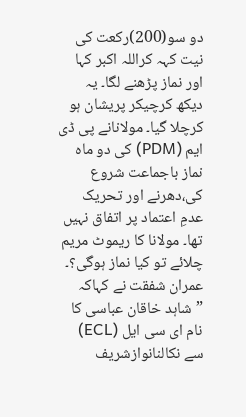دو سو(200)رکعت کی نیت کہہ کراللہ اکبر کہا اور نماز پڑھنے لگا۔ یہ دیکھ کرچیکر پریشان ہو کرچلا گیا۔ مولانانے پی ڈی ایم (PDM) کی دو ماہ نماز باجماعت شروع کی،دھرنے اور تحریک عدمِ اعتماد پر اتفاق نہیں تھا۔ مولانا کا ریموٹ مریم چلائے تو کیا نماز ہوگی؟۔ عمران شفقت نے کہاکہ ”شاہد خاقان عباسی کا نام ای سی ایل (ECL) سے نکالنانوازشریف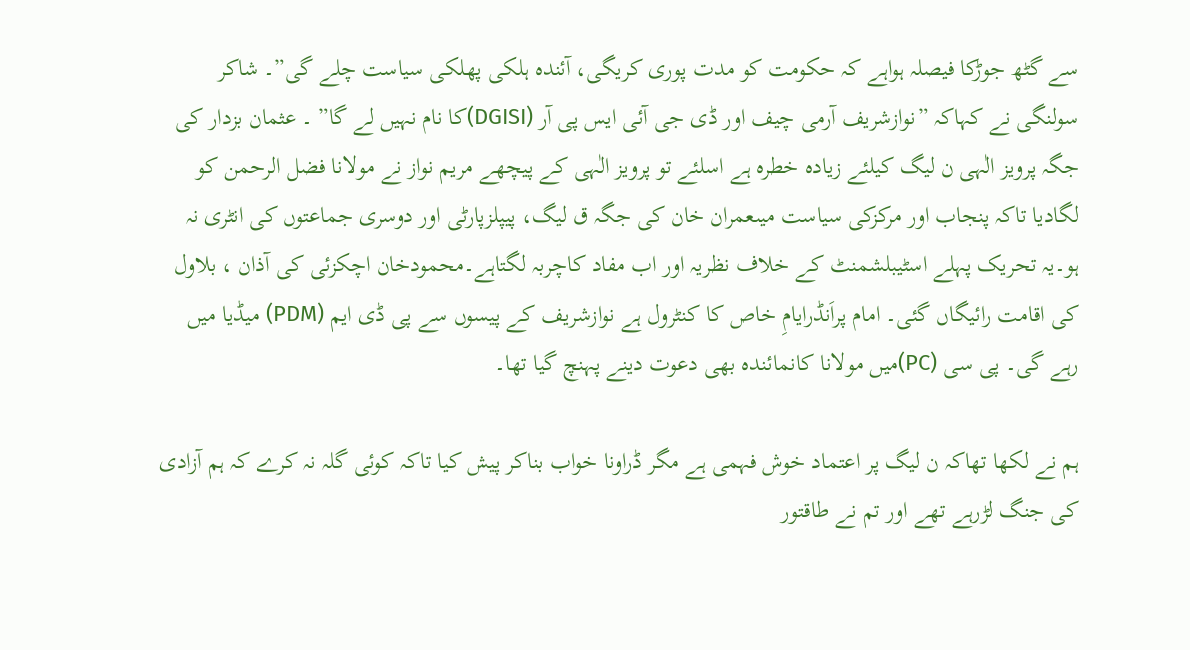سے گٹھ جوڑکا فیصلہ ہواہے کہ حکومت کو مدت پوری کریگی، آئندہ ہلکی پھلکی سیاست چلے گی”۔ شاکر سولنگی نے کہاکہ ”نوازشریف آرمی چیف اور ڈی جی آئی ایس پی آر (DGISI)کا نام نہیں لے گا” ۔ عثمان بزدار کی جگہ پرویز الٰہی ن لیگ کیلئے زیادہ خطرہ ہے اسلئے تو پرویز الٰہی کے پیچھے مریم نواز نے مولانا فضل الرحمن کو لگادیا تاکہ پنجاب اور مرکزکی سیاست میںعمران خان کی جگہ ق لیگ، پیپلزپارٹی اور دوسری جماعتوں کی انٹری نہ ہو۔یہ تحریک پہلے اسٹیبلشمنٹ کے خلاف نظریہ اور اب مفاد کاچربہ لگتاہے۔محمودخان اچکزئی کی آذان ، بلاول کی اقامت رائیگاں گئی۔ امام پراَنڈرایامِ خاص کا کنٹرول ہے نوازشریف کے پیسوں سے پی ڈی ایم (PDM) میڈیا میں رہے گی۔ پی سی (PC)میں مولانا کانمائندہ بھی دعوت دینے پہنچ گیا تھا۔

ہم نے لکھا تھاکہ ن لیگ پر اعتماد خوش فہمی ہے مگر ڈراونا خواب بناکر پیش کیا تاکہ کوئی گلہ نہ کرے کہ ہم آزادی کی جنگ لڑرہے تھے اور تم نے طاقتور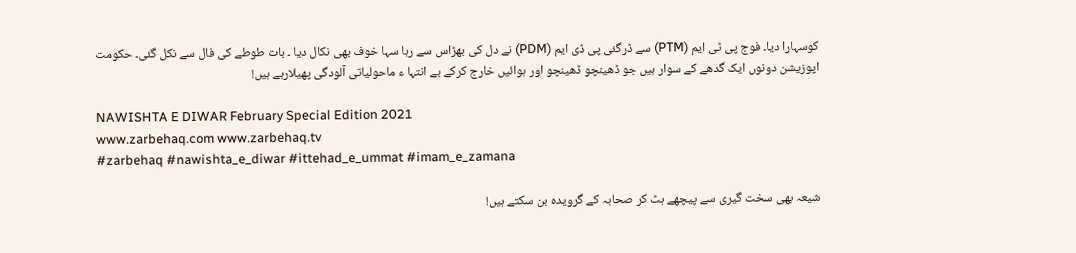کوسہارا دیا۔ فوج پی ٹی ایم (PTM) سے ڈرگئی پی ڈی ایم (PDM) نے دل کی بھڑاس سے رہا سہا خوف بھی نکال دیا ۔ بات طوطے کی فال سے نکل گئی۔ حکومت اپوزیشن دونوں ایک گدھے کے سوار ہیں جو ڈھینچو ڈھینچو اور ہوائیں خارج کرکے بے انتہا ء ماحولیاتی آلودگی پھیلارہے ہیں!

NAWISHTA E DIWAR February Special Edition 2021
www.zarbehaq.com www.zarbehaq.tv
#zarbehaq #nawishta_e_diwar #ittehad_e_ummat #imam_e_zamana

شیعہ بھی سخت گیری سے پیچھے ہٹ کر صحابہ کے گرویدہ بن سکتے ہیں!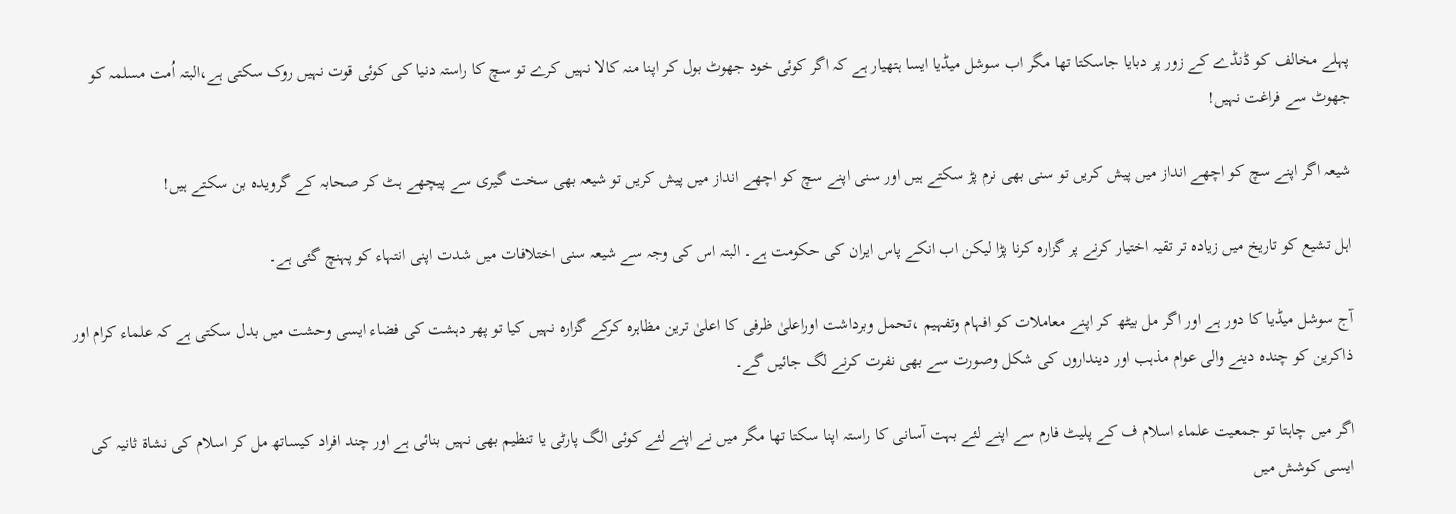پہلے مخالف کو ڈنڈے کے زور پر دبایا جاسکتا تھا مگر اب سوشل میڈیا ایسا ہتھیار ہے کہ اگر کوئی خود جھوٹ بول کر اپنا منہ کالا نہیں کرے تو سچ کا راستہ دنیا کی کوئی قوت نہیں روک سکتی ہے،البتہ اُمت مسلمہ کو جھوٹ سے فراغت نہیں!

شیعہ اگر اپنے سچ کو اچھے انداز میں پیش کریں تو سنی بھی نرم پڑ سکتے ہیں اور سنی اپنے سچ کو اچھے انداز میں پیش کریں تو شیعہ بھی سخت گیری سے پیچھے ہٹ کر صحابہ کے گرویدہ بن سکتے ہیں!

اہل تشیع کو تاریخ میں زیادہ تر تقیہ اختیار کرنے پر گزارہ کرنا پڑا لیکن اب انکے پاس ایران کی حکومت ہے۔ البتہ اس کی وجہ سے شیعہ سنی اختلافات میں شدت اپنی انتہاء کو پہنچ گئی ہے۔

آج سوشل میڈیا کا دور ہے اور اگر مل بیٹھ کر اپنے معاملات کو افہام وتفہیم ،تحمل وبرداشت اوراعلیٰ ظرفی کا اعلیٰ ترین مظاہرہ کرکے گزارہ نہیں کیا تو پھر دہشت کی فضاء ایسی وحشت میں بدل سکتی ہے کہ علماء کرام اور ذاکرین کو چندہ دینے والی عوام مذہب اور دینداروں کی شکل وصورت سے بھی نفرت کرنے لگ جائیں گے۔

اگر میں چاہتا تو جمعیت علماء اسلام ف کے پلیٹ فارم سے اپنے لئے بہت آسانی کا راستہ اپنا سکتا تھا مگر میں نے اپنے لئے کوئی الگ پارٹی یا تنظیم بھی نہیں بنائی ہے اور چند افراد کیساتھ مل کر اسلام کی نشاة ثانیہ کی ایسی کوشش میں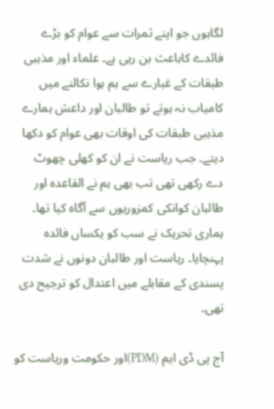لگاہوں جو اپنے ثمرات سے عوام کو بڑے فائدے کاباعث بن رہی ہے۔ علماء اور مذہبی طبقات کے غبارے سے ہم ہوا نکالنے میں کامیاب نہ ہوتے تو طالبان اور داعش ہمارے مذہبی طبقات کی اوقات بھی عوام کو دکھا دیتے۔ جب ریاست نے ان کو کھلی چھوٹ دے رکھی تھی تب بھی ہم نے القاعدہ اور طالبان کوانکی کمزوریوں سے آگاہ کیا تھا۔ ہماری تحریک نے سب کو یکساں فائدہ پہنچایا۔ ریاست اور طالبان دونوں نے شدت پسندی کے مقابلے میں اعتدال کو ترجیح دی تھی۔

آج پی ڈی ایم (PDM)اور حکومت وریاست کو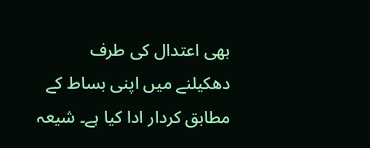بھی اعتدال کی طرف دھکیلنے میں اپنی بساط کے مطابق کردار ادا کیا ہے۔ شیعہ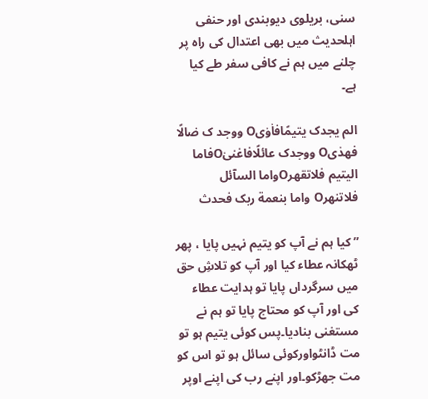سنی، بریلوی دیوبندی اور حنفی اہلحدیث میں بھی اعتدال کی راہ پر چلنے میں ہم نے کافی سفر طے کیا ہے۔

الم یجدک یتیمًافاٰوٰیO ووجد ک ضالًا فھدٰیO ووجدک عائلًافاغنیٰOفاما الیتیم فلاتقھرOواما السآئل فلاتنھرO واما بنعمة ربک فحدث

” کیا ہم نے آپ کو یتیم نہیں پایا ، پھر ٹھکانہ عطاء کیا اور آپ کو تلاشِ حق میں سرگرداں پایا تو ہدایت عطاء کی اور آپ کو محتاج پایا تو ہم نے مستغنی بنادیا۔پس کوئی یتیم ہو تو مت ڈانٹواورکوئی سائل ہو تو اس کو مت جھڑکو۔اور اپنے رب کی اپنے اوپر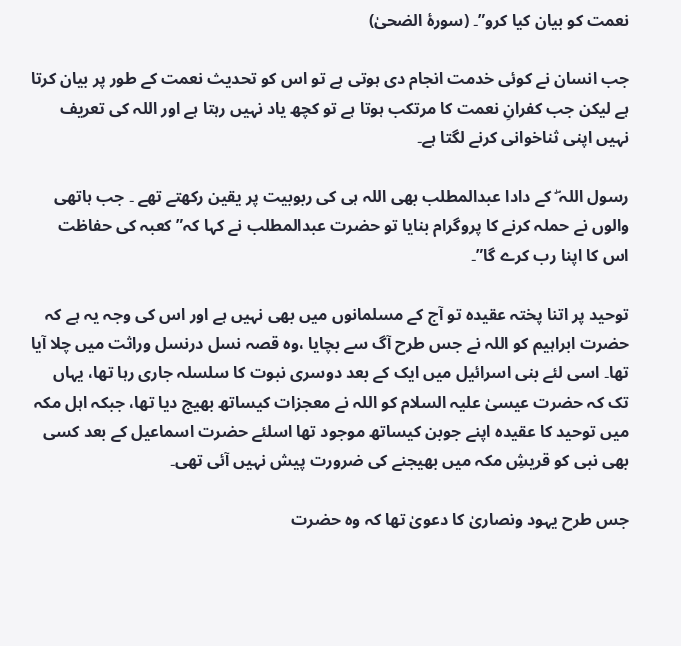نعمت کو بیان کیا کرو”۔ (سورۂ الضحیٰ)

جب انسان نے کوئی خدمت انجام دی ہوتی ہے تو اس کو تحدیث نعمت کے طور پر بیان کرتا ہے لیکن جب کفرانِ نعمت کا مرتکب ہوتا ہے تو کچھ یاد نہیں رہتا ہے اور اللہ کی تعریف نہیں اپنی ثناخوانی کرنے لگتا ہے۔

رسول اللہ ۖ کے دادا عبدالمطلب بھی اللہ ہی کی ربوبیت پر یقین رکھتے تھے ۔ جب ہاتھی والوں نے حملہ کرنے کا پروگرام بنایا تو حضرت عبدالمطلب نے کہا کہ” کعبہ کی حفاظت اس کا اپنا رب کرے گا”۔

توحید پر اتنا پختہ عقیدہ تو آج کے مسلمانوں میں بھی نہیں ہے اور اس کی وجہ یہ ہے کہ حضرت ابراہیم کو اللہ نے جس طرح آگ سے بچایا ،وہ قصہ نسل درنسل وراثت میں چلا آیا تھا۔ اسی لئے بنی اسرائیل میں ایک کے بعد دوسری نبوت کا سلسلہ جاری رہا تھا، یہاں تک کہ حضرت عیسیٰ علیہ السلام کو اللہ نے معجزات کیساتھ بھیج دیا تھا، جبکہ اہل مکہ میں توحید کا عقیدہ اپنے جوبن کیساتھ موجود تھا اسلئے حضرت اسماعیل کے بعد کسی بھی نبی کو قریشِ مکہ میں بھیجنے کی ضرورت پیش نہیں آئی تھی۔

جس طرح یہود ونصاریٰ کا دعویٰ تھا کہ وہ حضرت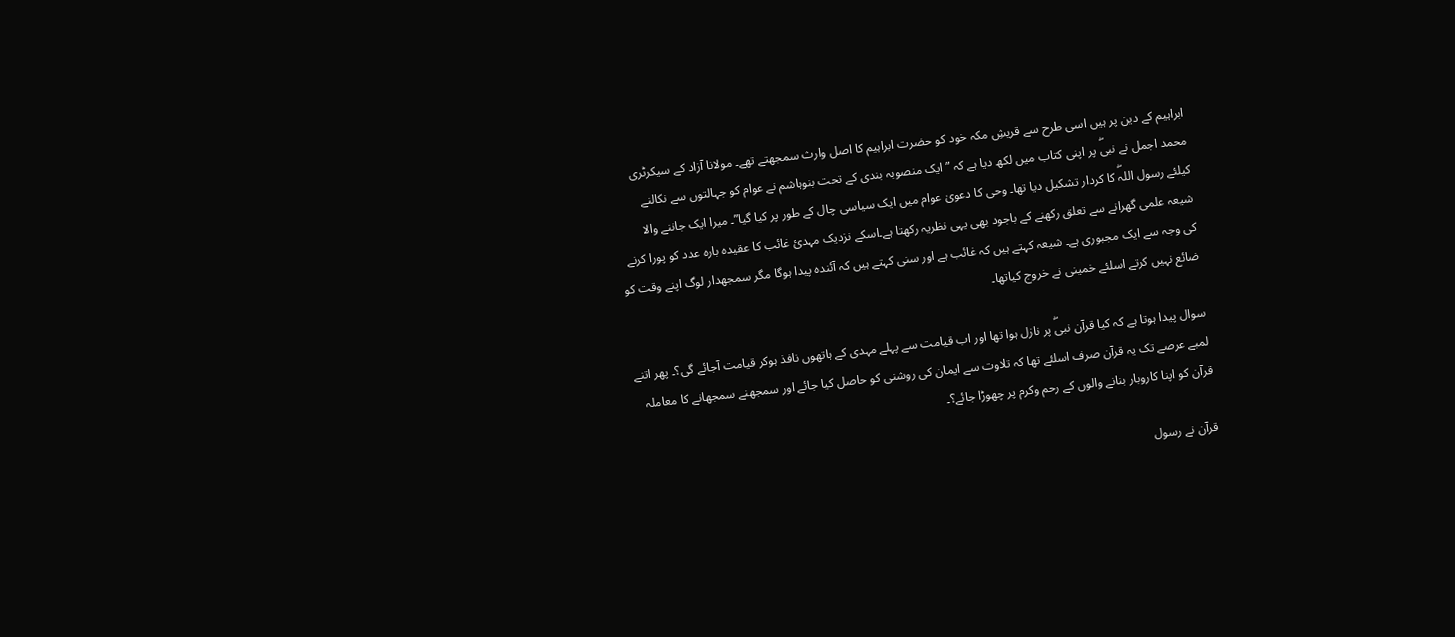ابراہیم کے دین پر ہیں اسی طرح سے قریشِ مکہ خود کو حضرت ابراہیم کا اصل وارث سمجھتے تھے۔ مولانا آزاد کے سیکرٹری محمد اجمل نے نبیۖ پر اپنی کتاب میں لکھ دیا ہے کہ ” ایک منصوبہ بندی کے تحت بنوہاشم نے عوام کو جہالتوں سے نکالنے کیلئے رسول اللہۖ کا کردار تشکیل دیا تھا۔ وحی کا دعویٰ عوام میں ایک سیاسی چال کے طور پر کیا گیا”۔ میرا ایک جاننے والا شیعہ علمی گھرانے سے تعلق رکھنے کے باجود بھی یہی نظریہ رکھتا ہے۔اسکے نزدیک مہدیٔ غائب کا عقیدہ بارہ عدد کو پورا کرنے کی وجہ سے ایک مجبوری ہے۔ شیعہ کہتے ہیں کہ غائب ہے اور سنی کہتے ہیں کہ آئندہ پیدا ہوگا مگر سمجھدار لوگ اپنے وقت کو ضائع نہیں کرتے اسلئے خمینی نے خروج کیاتھا۔

سوال پیدا ہوتا ہے کہ کیا قرآن نبیۖ پر نازل ہوا تھا اور اب قیامت سے پہلے مہدی کے ہاتھوں نافذ ہوکر قیامت آجائے گی؟۔ پھر اتنے لمبے عرصے تک یہ قرآن صرف اسلئے تھا کہ تلاوت سے ایمان کی روشنی کو حاصل کیا جائے اور سمجھنے سمجھانے کا معاملہ قرآن کو اپنا کاروبار بنانے والوں کے رحم وکرم پر چھوڑا جائے؟۔

قرآن نے رسول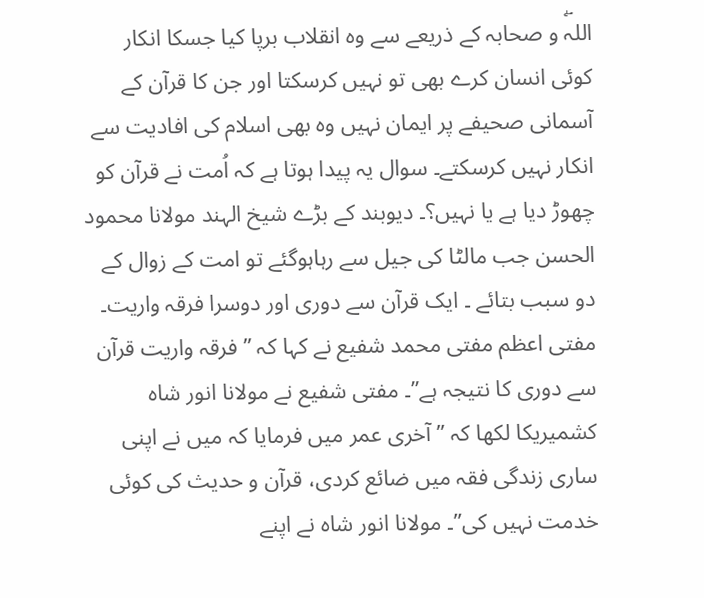اللہۖ و صحابہ کے ذریعے سے وہ انقلاب برپا کیا جسکا انکار کوئی انسان کرے بھی تو نہیں کرسکتا اور جن کا قرآن کے آسمانی صحیفے پر ایمان نہیں وہ بھی اسلام کی افادیت سے انکار نہیں کرسکتے۔ سوال یہ پیدا ہوتا ہے کہ اُمت نے قرآن کو چھوڑ دیا ہے یا نہیں؟۔ دیوبند کے بڑے شیخ الہند مولانا محمود الحسن جب مالٹا کی جیل سے رہاہوگئے تو امت کے زوال کے دو سبب بتائے ۔ ایک قرآن سے دوری اور دوسرا فرقہ واریت۔ مفتی اعظم مفتی محمد شفیع نے کہا کہ ” فرقہ واریت قرآن سے دوری کا نتیجہ ہے”۔ مفتی شفیع نے مولانا انور شاہ کشمیریکا لکھا کہ ” آخری عمر میں فرمایا کہ میں نے اپنی ساری زندگی فقہ میں ضائع کردی، قرآن و حدیث کی کوئی خدمت نہیں کی”۔ مولانا انور شاہ نے اپنے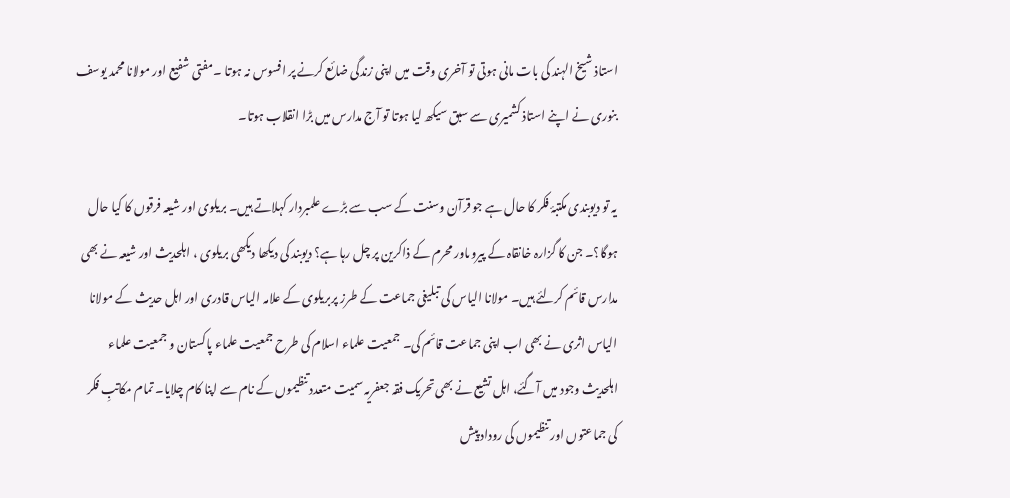استاذ شیخ الہند کی بات مانی ہوتی تو آخری وقت میں اپنی زندگی ضائع کرنے پر افسوس نہ ہوتا ۔مفتی شفیع اور مولانا محمد یوسف بنوری نے اپنے استاذ کشمیری سے سبق سیکھ لیا ہوتا تو آج مدارس میں بڑا انقلاب ہوتا۔

یہ تو دیوبندی مکتبۂ فکر کا حال ہے جو قرآن وسنت کے سب سے بڑے علمبردار کہلاتے ہیں۔ بریلوی اور شیعہ فرقوں کا کیا حال ہوگا؟۔ جن کا گزارہ خانقاہ کے پیروںاور محرم کے ذاکرین پر چل رہا ہے؟ دیوبند کی دیکھا دیکھی بریلوی ، اہلحدیث اور شیعہ نے بھی مدارس قائم کرلئے ہیں۔ مولانا الیاس کی تبلیغی جماعت کے طرز پربریلوی کے علامہ الیاس قادری اور اہل حدیث کے مولانا الیاس اثری نے بھی اب اپنی جماعت قائم کی۔ جمعیت علماء اسلام کی طرح جمعیت علماء پاکستان و جمعیت علماء اہلحدیث وجود میں آگئے، اہل تشیع نے بھی تحریک فقہ جعفریہ سمیت متعدد تنظیموں کے نام سے اپنا کام چلایا۔ تمام مکاتبِ فکر کی جماعتوں اور تنظیموں کی روداد پیش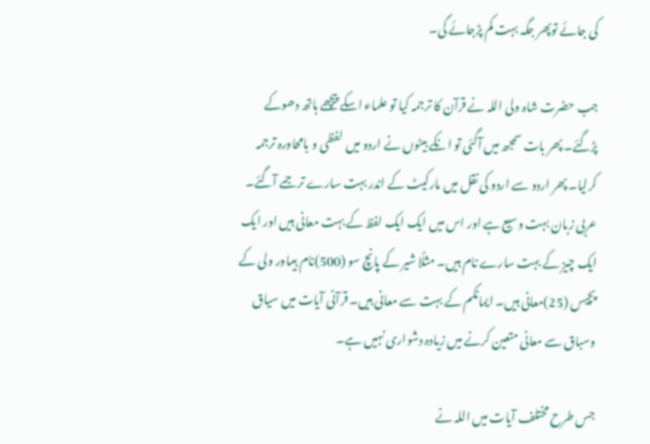کی جائے توپھر جگہ بہت کم پڑجائے گی۔

جب حضرت شاہ ولی اللہ نے قرآن کا ترجمہ کیا تو علماء اسکے پیچھے ہاتھ دھوکے پڑگئے۔ پھر بات سمجھ میں آگئی تو انکے بیٹوں نے اردو میں لفظی و بامحاورہ ترجمہ کرلیا۔ پھر اردو سے اردو کی نقل میں مارکیٹ کے اندر بہت سارے ترجمے آگئے۔ عربی زبان بہت وسیع ہے اور اس میں ایک ایک لفظ کے بہت معانی ہیں اور ایک ایک چیز کے بہت سارے نام ہیں۔ مثلًا شیر کے پانچ سو (500)نام ہیںاور ولی کے پچیس (25)معانی ہیں۔ ایمانکم کے بہت سے معانی ہیں۔ قرآنی آیات میں سیاق وسباق سے معانی متعین کرنے میں زیادہ دشواری نہیں ہے۔

جس طرح مختلف آیات میں اللہ نے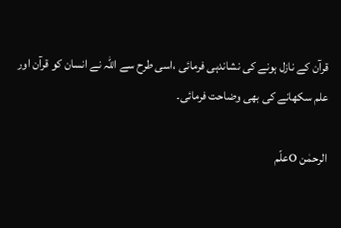قرآن کے نازل ہونے کی نشاندہی فرمائی ،اسی طرح سے اللہ نے انسان کو قرآن اور علم سکھانے کی بھی وضاحت فرمائی۔

الرحمٰن Oعلّم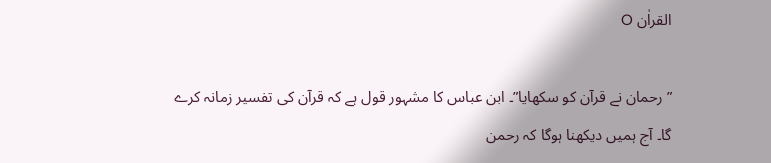القراٰن O

” رحمان نے قرآن کو سکھایا”۔ ابن عباس کا مشہور قول ہے کہ قرآن کی تفسیر زمانہ کرے گا۔ آج ہمیں دیکھنا ہوگا کہ رحمن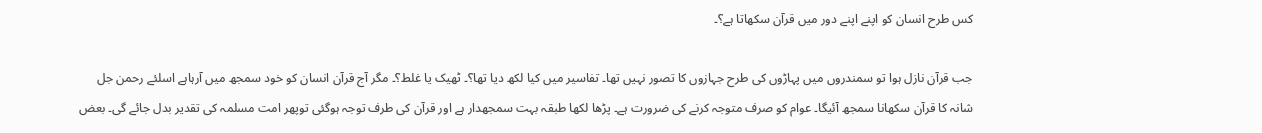کس طرح انسان کو اپنے اپنے دور میں قرآن سکھاتا ہے؟۔

جب قرآن نازل ہوا تو سمندروں میں پہاڑوں کی طرح جہازوں کا تصور نہیں تھا۔ تفاسیر میں کیا لکھ دیا تھا؟۔ ٹھیک یا غلط؟۔ مگر آج قرآن انسان کو خود سمجھ میں آرہاہے اسلئے رحمن جل شانہ کا قرآن سکھانا سمجھ آئیگا۔ عوام کو صرف متوجہ کرنے کی ضرورت ہے۔ پڑھا لکھا طبقہ بہت سمجھدار ہے اور قرآن کی طرف توجہ ہوگئی توپھر امت مسلمہ کی تقدیر بدل جائے گی۔ بعض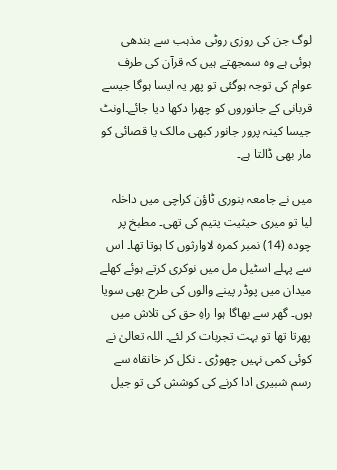لوگ جن کی روزی روٹی مذہب سے بندھی ہوئی ہے وہ سمجھتے ہیں کہ قرآن کی طرف عوام کی توجہ ہوگئی تو پھر یہ ایسا ہوگا جیسے قربانی کے جانوروں کو چھرا دکھا دیا جائے۔اونٹ جیسا کینہ پرور جانور کبھی مالک یا قصائی کو مار بھی ڈالتا ہے۔

میں نے جامعہ بنوری ٹاؤن کراچی میں داخلہ لیا تو میری حیثیت یتیم کی تھی۔ مطبخ پر چودہ (14) نمبر کمرہ لاوارثوں کا ہوتا تھا۔ اس سے پہلے اسٹیل مل میں نوکری کرتے ہوئے کھلے میدان میں پوڈر پینے والوں کی طرح بھی سویا ہوں۔ گھر سے بھاگا ہوا راہِ حق کی تلاش میں پھرتا تھا تو بہت تجربات کر لئے۔ اللہ تعالیٰ نے کوئی کمی نہیں چھوڑی ۔ نکل کر خانقاہ سے رسم شبیری ادا کرنے کی کوشش کی تو جیل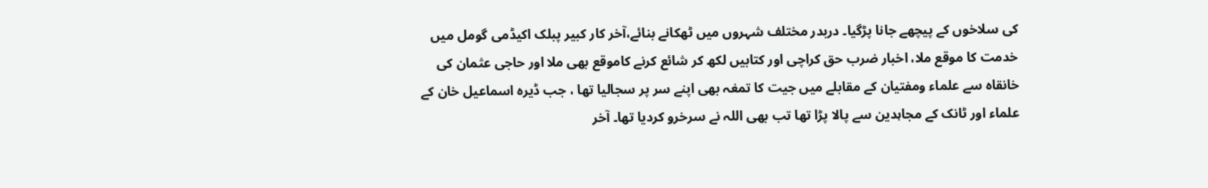کی سلاخوں کے پیچھے جانا پڑگیا۔ دربدر مختلف شہروں میں ٹھکانے بنائے،آخر کار کبیر پبلک اکیڈمی گومل میں خدمت کا موقع ملا، اخبار ضرب حق کراچی اور کتابیں لکھ کر شائع کرنے کاموقع بھی ملا اور حاجی عثمان کی خانقاہ سے علماء ومفتیان کے مقابلے میں جیت کا تمغہ بھی اپنے سر پر سجالیا تھا ، جب ڈیرہ اسماعیل خان کے علماء اور ٹانک کے مجاہدین سے پالا پڑا تھا تب بھی اللہ نے سرخرو کردیا تھا۔ آخر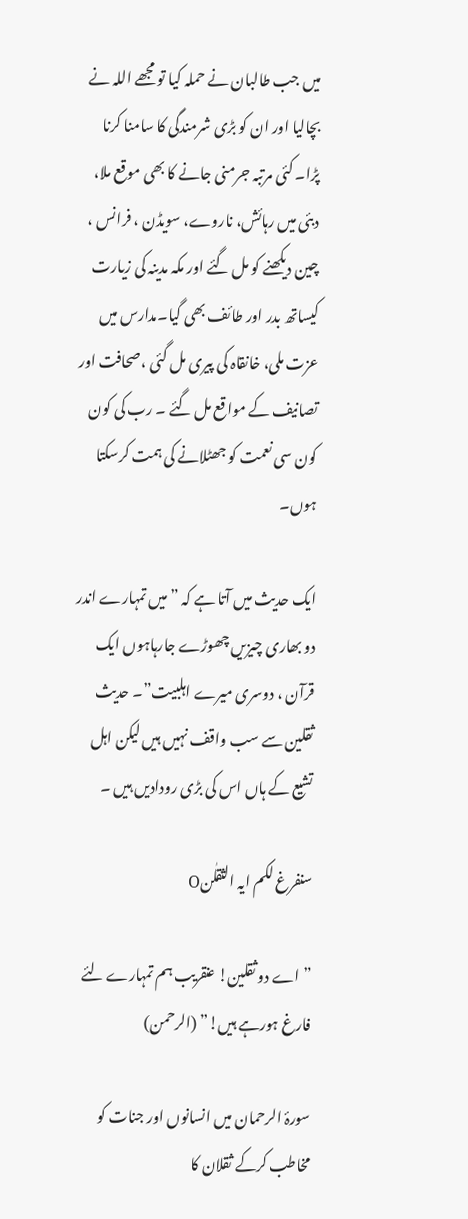میں جب طالبان نے حملہ کیا تو مجھے اللہ نے بچالیا اور ان کو بڑی شرمندگی کا سامنا کرنا پڑا۔ کئی مرتبہ جرمنی جانے کا بھی موقع ملا، دبئی میں رہائش، ناروے، سویڈن ، فرانس ، چین دیکھنے کو مل گئے اور مکہ مدینہ کی زیارت کیساتھ بدر اور طائف بھی گیا۔مدارس میں عزت ملی، خانقاہ کی پیری مل گئی ،صحافت اور تصانیف کے مواقع مل گئے ۔ رب کی کون کون سی نعمت کو جھٹلانے کی ہمت کرسکتا ہوں۔

ایک حدیث میں آتا ہے کہ ” میں تمہارے اندر دو بھاری چیزیں چھوڑے جارہاہوں ایک قرآن ، دوسری میرے اہلبیت”۔ حدیث ثقلین سے سب واقف نہیں ہیں لیکن اہل تشیع کے ہاں اس کی بڑی رودادیں ہیں ۔

سنفرغ لکم ایہ الثقلٰنO

”اے دو ثقلین! عنقریب ہم تمہارے لئے فارغ ہورہے ہیں!” (الرحمن)

سورۂ الرحمان میں انسانوں اور جنات کو مخاطب کرکے ثقلان کا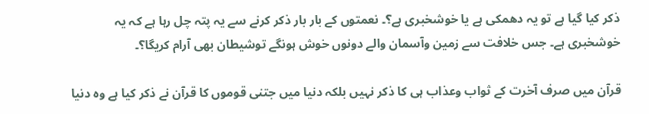ذکر کیا گیا ہے تو یہ دھمکی ہے یا خوشخبری ہے؟۔ نعمتوں کے بار بار ذکر کرنے سے یہ پتہ چل رہا ہے کہ یہ خوشخبری ہے۔ جس خلافت سے زمین وآسمان والے دونوں خوش ہونگے توشیطان بھی آرام کریگا؟۔

قرآن میں صرف آخرت کے ثواب وعذاب ہی کا ذکر نہیں بلکہ دنیا میں جتنی قوموں کا قرآن نے ذکر کیا ہے وہ دنیا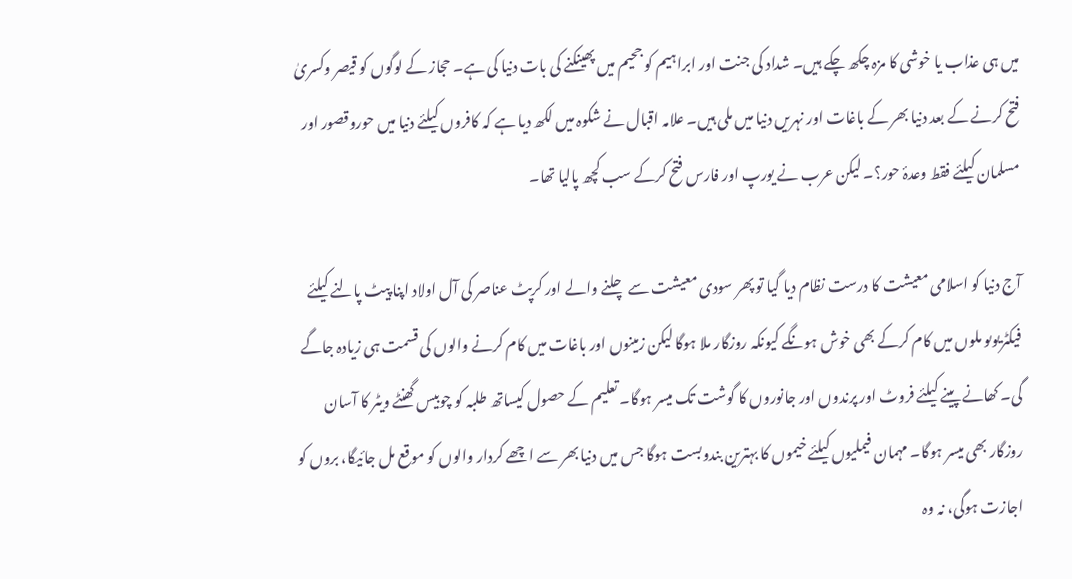میں ہی عذاب یا خوشی کا مزہ چکھ چکے ہیں۔ شداد کی جنت اور ابراہیم کو جحیم میں پھینکنے کی بات دنیا کی ہے۔ حجاز کے لوگوں کو قیصر وکسریٰ فتح کرنے کے بعد دنیا بھر کے باغات اور نہریں دنیا میں ملی ہیں۔ علامہ اقبال نے شکوہ میں لکھ دیا ہے کہ کافروں کیلئے دنیا میں حوروقصور اور مسلمان کیلئے فقط وعدۂ حور؟۔ لیکن عرب نے یورپ اور فارس فتح کرکے سب کچھ پالیا تھا۔

آج دنیا کو اسلامی معیشت کا درست نظام دیا گیا تو پھر سودی معیشت سے چلنے والے اور کرپٹ عناصر کی آل اولاد اپنا پیٹ پالنے کیلئے فیکٹریوںو ملوں میں کام کرکے بھی خوش ہونگے کیونکہ روزگار ملا ہوگا لیکن زمینوں اور باغات میں کام کرنے والوں کی قسمت ہی زیادہ جاگے گی۔ کھانے پینے کیلئے فروٹ اور پرندوں اور جانوروں کا گوشت تک میسر ہوگا۔ تعلیم کے حصول کیساتھ طلبہ کو چوبیس گھنٹے ویٹر کا آسان روزگار بھی میسر ہوگا۔ مہمان فیملیوں کیلئے خیموں کا بہترین بندوبست ہوگا جس میں دنیا بھر سے اچھے کردار والوں کو موقع مل جائیگا، بروں کو اجازت ہوگی، نہ وہ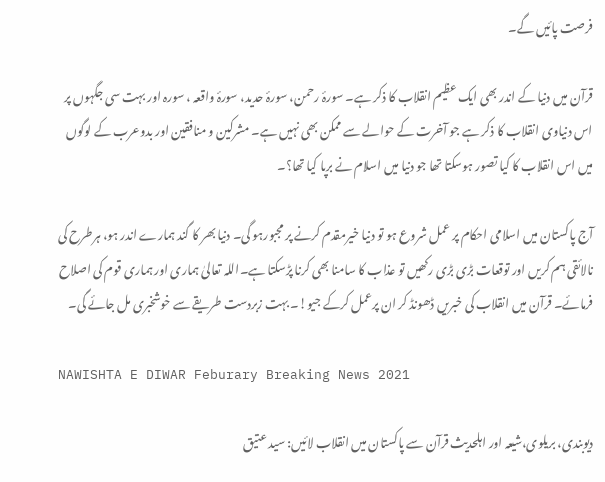فرصت پائیں گے۔

قرآن میں دنیا کے اندر بھی ایک عظیم انقلاب کا ذکر ہے۔ سورۂ رحمن، سورۂ حدید، سورۂ واقعہ ، سورہ اور بہت سی جگہوں پر اس دنیاوی انقلاب کا ذکر ہے جو آخرت کے حوالے سے ممکن بھی نہیں ہے۔ مشرکین و منافقین اور بدوعرب کے لوگوں میں اس انقلاب کا کیا تصور ہوسکتا تھا جو دنیا میں اسلام نے برپا کیا تھا؟۔

آج پاکستان میں اسلامی احکام پر عمل شروع ہو تو دنیا خیرمقدم کرنے پر مجبورہو گی۔ دنیا بھر کا گند ہمارے اندر ہو، ہرطرح کی نالائقی ہم کریں اور توقعات بڑی بڑی رکھیں تو عذاب کا سامنا بھی کرنا پڑسکتا ہے۔اللہ تعالیٰ ہماری اور ہماری قوم کی اصلاح فرمائے۔ قرآن میں انقلاب کی خبریں ڈھونڈ کر ان پرعمل کرکے جیو!۔ بہت زبردست طریقے سے خوشخبری مل جائے گی۔

NAWISHTA E DIWAR Feburary Breaking News 2021

دیوبندی، بریلوی،شیعہ اور اہلحدیث قرآن سے پاکستان میں انقلاب لائیں: سید عتیق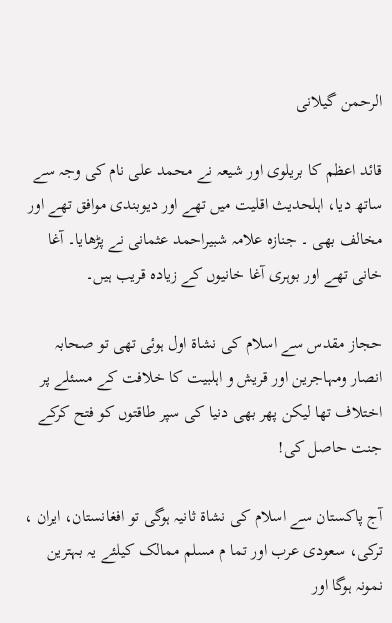الرحمن گیلانی

قائد اعظم کا بریلوی اور شیعہ نے محمد علی نام کی وجہ سے ساتھ دیا، اہلحدیث اقلیت میں تھے اور دیوبندی موافق تھے اور مخالف بھی ۔ جنازہ علامہ شبیراحمد عثمانی نے پڑھایا۔ آغا خانی تھے اور بوہری آغا خانیوں کے زیادہ قریب ہیں۔

حجاز مقدس سے اسلام کی نشاة اول ہوئی تھی تو صحابہ انصار ومہاجرین اور قریش و اہلبیت کا خلافت کے مسئلے پر اختلاف تھا لیکن پھر بھی دنیا کی سپر طاقتوں کو فتح کرکے جنت حاصل کی!

آج پاکستان سے اسلام کی نشاة ثانیہ ہوگی تو افغانستان، ایران ، ترکی، سعودی عرب اور تما م مسلم ممالک کیلئے یہ بہترین نمونہ ہوگا اور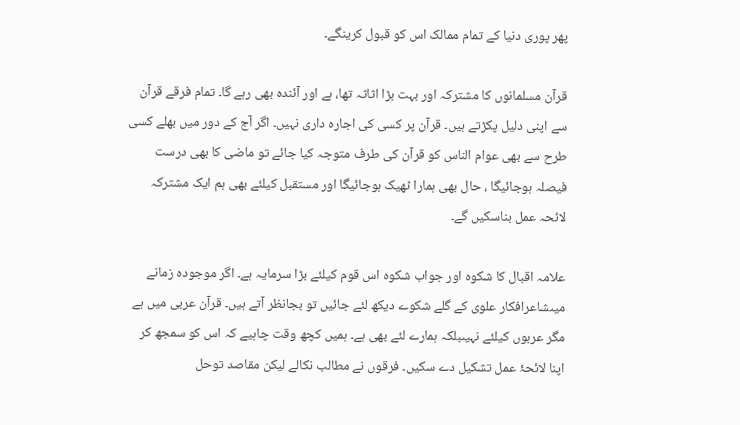پھر پوری دنیا کے تمام ممالک اس کو قبول کرینگے۔

قرآن مسلمانوں کا مشترکہ اور بہت بڑا اثاثہ تھا، ہے اور آئندہ بھی رہے گا۔ تمام فرقے قرآن سے اپنی دلیل پکڑتے ہیں۔ قرآن پر کسی کی اجارہ داری نہیں۔ اگر آج کے دور میں بھلے کسی طرح سے بھی عوام الناس کو قرآن کی طرف متوجہ کیا جائے تو ماضی کا بھی درست فیصلہ ہوجائیگا ، حال بھی ہمارا ٹھیک ہوجائیگا اور مستقبل کیلئے بھی ہم ایک مشترکہ لائحہ عمل بناسکیں گے۔

علامہ اقبال کا شکوہ اور جواب شکوہ اس قوم کیلئے بڑا سرمایہ ہے۔ اگر موجودہ زمانے میںشاعرافکار علوی کے گلے شکوے دیکھ لئے جائیں تو بجانظر آتے ہیں۔ قرآن عربی میں ہے مگر عربوں کیلئے نہیںبلکہ ہمارے لئے بھی ہے۔ ہمیں کچھ وقت چاہیے کہ اس کو سمجھ کر اپنا لائحۂ عمل تشکیل دے سکیں۔ فرقوں نے مطالب نکالے لیکن مقاصد توحل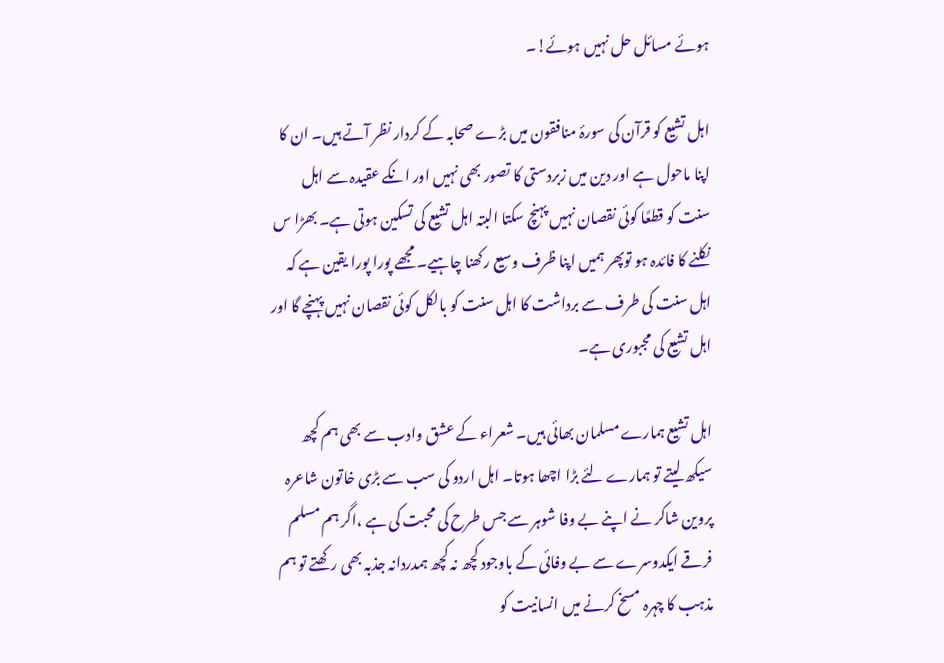ہوئے مسائل حل نہیں ہوئے!۔

اہل تشیع کو قرآن کی سورۂ منافقون میں بڑے صحابہ کے کردار نظر آتے ہیں۔ ان کا اپنا ماحول ہے اور دین میں زبردستی کا تصور بھی نہیں اور انکے عقیدہ سے اہل سنت کو قطعًا کوئی نقصان نہیں پہنچ سکتا البتہ اہل تشیع کی تسکین ہوتی ہے۔ بھڑا س نکلنے کا فائدہ ہو توپھر ہمیں اپنا ظرف وسیع رکھنا چاہیے۔ مجھے پورا پورا یقین ہے کہ اہل سنت کی طرف سے برداشت کا اہل سنت کو بالکل کوئی نقصان نہیں پہنچے گا اور اہل تشیع کی مجبوری ہے۔

اہل تشیع ہمارے مسلمان بھائی ہیں۔ شعراء کے عشق وادب سے بھی ہم کچھ سیکھ لیتے تو ہمارے لئے بڑا اچھا ہوتا۔ اہل اردو کی سب سے بڑی خاتون شاعرہ پروین شاکر نے اپنے بے وفا شوہر سے جس طرح کی محبت کی ہے ،اگر ہم مسلم فرقے ایکدوسرے سے بے وفائی کے باوجود کچھ نہ کچھ ہمدردانہ جذبہ بھی رکھتے تو ہم مذہب کا چہرہ مسخ کرنے میں انسانیت کو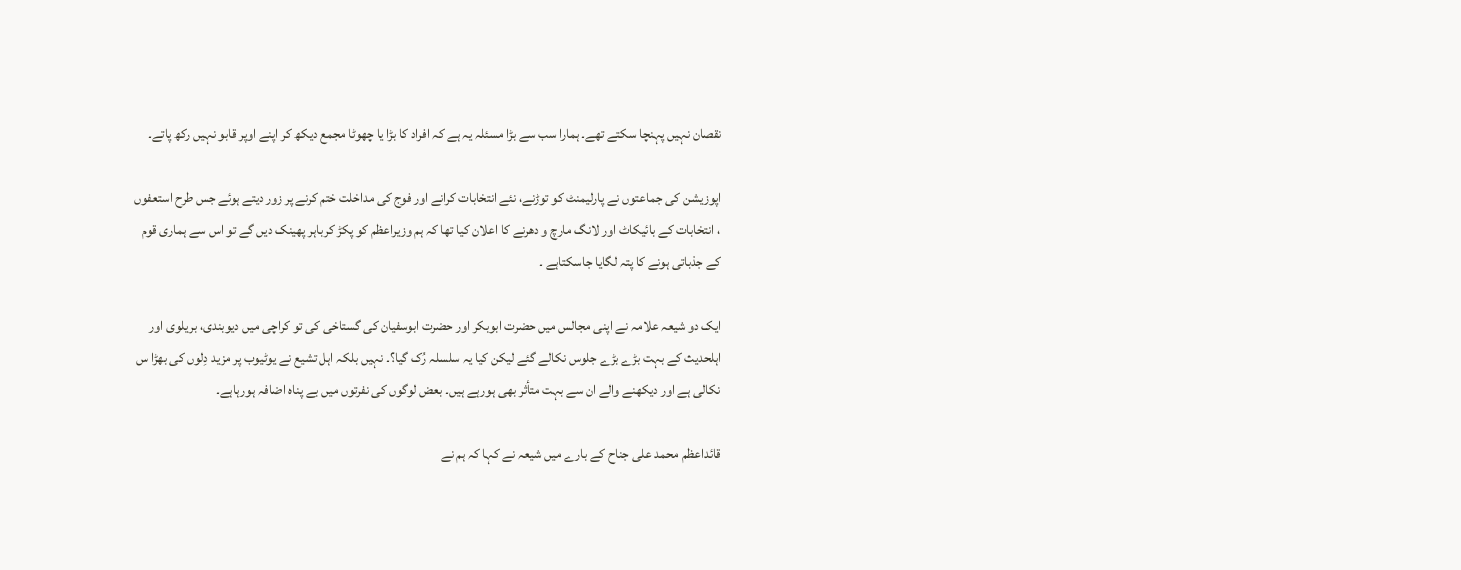نقصان نہیں پہنچا سکتے تھے۔ ہمارا سب سے بڑا مسئلہ یہ ہے کہ افراد کا بڑا یا چھوٹا مجمع دیکھ کر اپنے اوپر قابو نہیں رکھ پاتے۔

اپوزیشن کی جماعتوں نے پارلیمنٹ کو توڑنے، نئے انتخابات کرانے اور فوج کی مداخلت ختم کرنے پر زور دیتے ہوئے جس طرح استعفوں ، انتخابات کے بائیکاٹ اور لانگ مارچ و دھرنے کا اعلان کیا تھا کہ ہم وزیراعظم کو پکڑ کرباہر پھینک دیں گے تو اس سے ہماری قوم کے جذباتی ہونے کا پتہ لگایا جاسکتاہے ۔

ایک دو شیعہ علامہ نے اپنی مجالس میں حضرت ابوبکر اور حضرت ابوسفیان کی گستاخی کی تو کراچی میں دیوبندی، بریلوی اور اہلحدیث کے بہت بڑے بڑے جلوس نکالے گئے لیکن کیا یہ سلسلہ رُک گیا؟۔ نہیں بلکہ اہل تشیع نے یوٹیوب پر مزید دِلوں کی بھڑا س نکالی ہے اور دیکھنے والے ان سے بہت متأثر بھی ہورہے ہیں۔ بعض لوگوں کی نفرتوں میں بے پناہ اضافہ ہورہاہے۔

قائداعظم محمد علی جناح کے بارے میں شیعہ نے کہا کہ ہم نے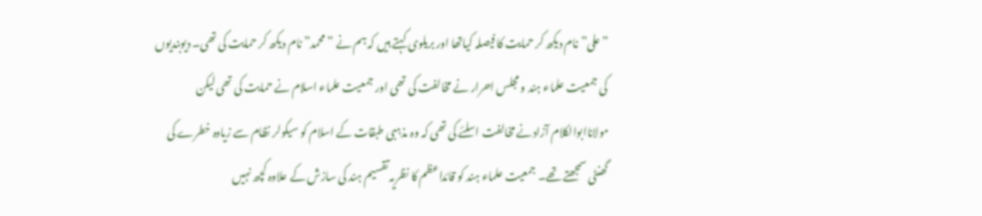”علی” نام دیکھ کر حمایت کا فیصلہ کیاتھا اور بریلوی کہتے ہیں کہ ہم نے ”محمد” نام دیکھ کر حمایت کی تھی۔ دیوبندیوں کی جمعیت علماء ہند و مجلس احرار نے مخالفت کی تھی اور جمعیت علماء اسلام نے حمایت کی تھی لیکن مولاناابوالکلام آزادنے مخالفت اسلئے کی تھی کہ وہ مذہبی طبقات کے اسلام کو سیکولر نظام سے زیادہ خطرے کی گھنٹی سمجھتے تھے۔ جمعیت علماء ہند کو قائداعظم کا نظریہ تقسیم ہند کی سازش کے علاوہ کچھ نہیں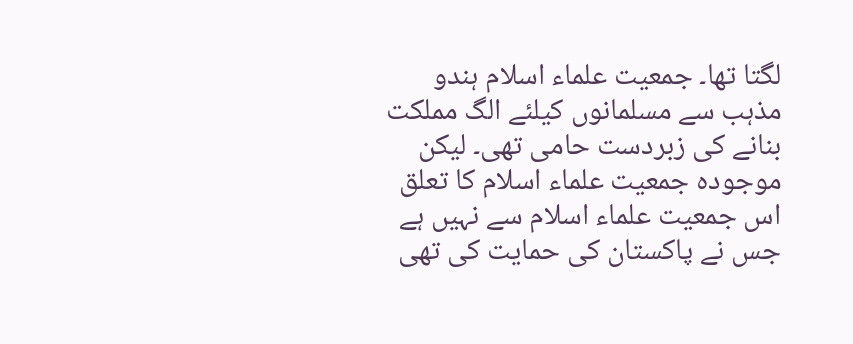لگتا تھا۔ جمعیت علماء اسلام ہندو مذہب سے مسلمانوں کیلئے الگ مملکت بنانے کی زبردست حامی تھی۔ لیکن موجودہ جمعیت علماء اسلام کا تعلق اس جمعیت علماء اسلام سے نہیں ہے جس نے پاکستان کی حمایت کی تھی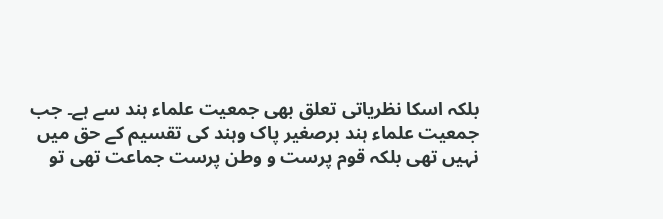بلکہ اسکا نظریاتی تعلق بھی جمعیت علماء ہند سے ہے۔ جب جمعیت علماء ہند برصغیر پاک وہند کی تقسیم کے حق میں نہیں تھی بلکہ قوم پرست و وطن پرست جماعت تھی تو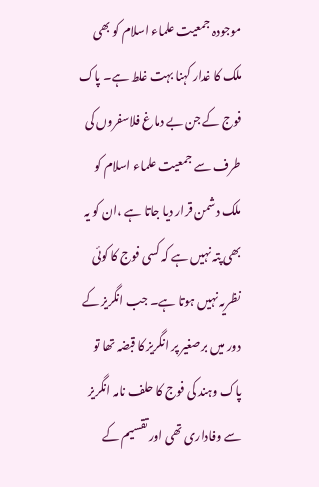موجودہ جمعیت علماء اسلام کو بھی ملک کا غدار کہنا بہت غلط ہے۔ پاک فوج کے جن بے دماغ فلاسفروں کی طرف سے جمعیت علماء اسلام کو ملک دشمن قرار دیا جاتا ہے ،ان کو یہ بھی پتہ نہیں ہے کہ کسی فوج کا کوئی نظریہ نہیں ہوتا ہے۔ جب انگریز کے دور میں برصغیر پر انگریز کا قبضہ تھا تو پاک وہند کی فوج کا حلف نامہ انگریز سے وفاداری تھی اور تقسیم کے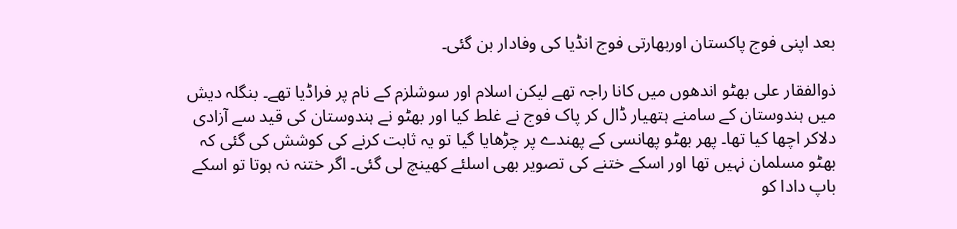بعد اپنی فوج پاکستان اوربھارتی فوج انڈیا کی وفادار بن گئی۔

ذوالفقار علی بھٹو اندھوں میں کانا راجہ تھے لیکن اسلام اور سوشلزم کے نام پر فراڈیا تھے۔ بنگلہ دیش میں ہندوستان کے سامنے ہتھیار ڈال کر پاک فوج نے غلط کیا اور بھٹو نے ہندوستان کی قید سے آزادی دلاکر اچھا کیا تھا۔ پھر بھٹو پھانسی کے پھندے پر چڑھایا گیا تو یہ ثابت کرنے کی کوشش کی گئی کہ بھٹو مسلمان نہیں تھا اور اسکے ختنے کی تصویر بھی اسلئے کھینچ لی گئی۔ اگر ختنہ نہ ہوتا تو اسکے باپ دادا کو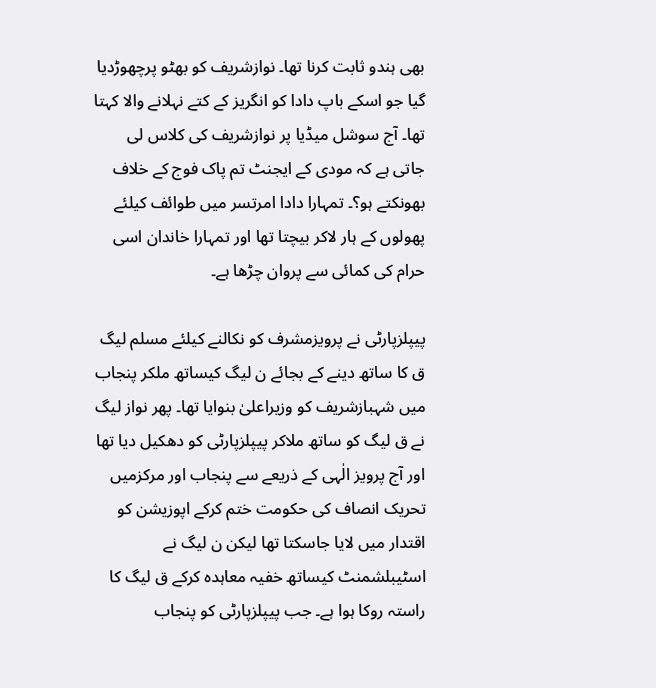بھی ہندو ثابت کرنا تھا۔ نوازشریف کو بھٹو پرچھوڑدیا گیا جو اسکے باپ دادا کو انگریز کے کتے نہلانے والا کہتا تھا۔ آج سوشل میڈیا پر نوازشریف کی کلاس لی جاتی ہے کہ مودی کے ایجنٹ تم پاک فوج کے خلاف بھونکتے ہو؟۔ تمہارا دادا امرتسر میں طوائف کیلئے پھولوں کے ہار لاکر بیچتا تھا اور تمہارا خاندان اسی حرام کی کمائی سے پروان چڑھا ہے۔

پیپلزپارٹی نے پرویزمشرف کو نکالنے کیلئے مسلم لیگ ق کا ساتھ دینے کے بجائے ن لیگ کیساتھ ملکر پنجاب میں شہبازشریف کو وزیراعلیٰ بنوایا تھا۔ پھر نواز لیگ نے ق لیگ کو ساتھ ملاکر پیپلزپارٹی کو دھکیل دیا تھا اور آج پرویز الٰہی کے ذریعے سے پنجاب اور مرکزمیں تحریک انصاف کی حکومت ختم کرکے اپوزیشن کو اقتدار میں لایا جاسکتا تھا لیکن ن لیگ نے اسٹیبلشمنٹ کیساتھ خفیہ معاہدہ کرکے ق لیگ کا راستہ روکا ہوا ہے۔ جب پیپلزپارٹی کو پنجاب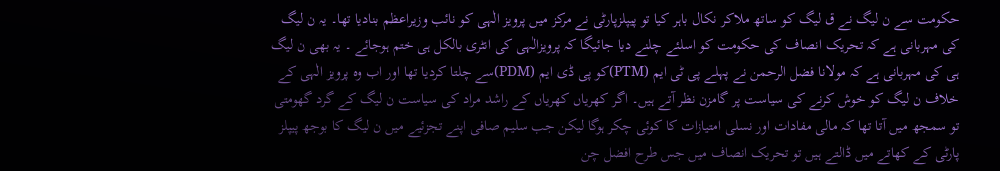حکومت سے ن لیگ نے ق لیگ کو ساتھ ملاکر نکال باہر کیا تو پیپلزپارٹی نے مرکز میں پرویز الٰہی کو نائب وزیراعظم بنادیا تھا۔ یہ ن لیگ کی مہربانی ہے کہ تحریک انصاف کی حکومت کو اسلئے چلنے دیا جائیگا کہ پرویزالٰہی کی انٹری بالکل ہی ختم ہوجائے ۔ یہ بھی ن لیگ ہی کی مہربانی ہے کہ مولانا فضل الرحمن نے پہلے پی ٹی ایم (PTM)کو پی ڈی ایم (PDM)سے چلتا کردیا تھا اور اب وہ پرویز الٰہی کے خلاف ن لیگ کو خوش کرنے کی سیاست پر گامزن نظر آتے ہیں۔ اگر کھریاں کھریاں کے راشد مراد کی سیاست ن لیگ کے گرد گھومتی تو سمجھ میں آتا تھا کہ مالی مفادات اور نسلی امتیازات کا کوئی چکر ہوگا لیکن جب سلیم صافی اپنے تجزئیے میں ن لیگ کا بوجھ پیپلز پارٹی کے کھاتے میں ڈالتے ہیں تو تحریک انصاف میں جس طرح افضل چن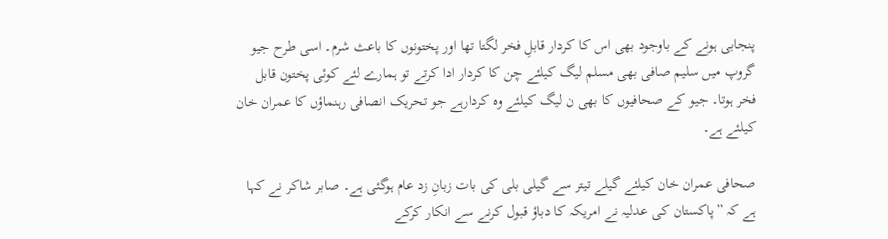پنجابی ہونے کے باوجود بھی اس کا کردار قابلِ فخر لگتا تھا اور پختونوں کا باعث شرم۔ اسی طرح جیو گروپ میں سلیم صافی بھی مسلم لیگ کیلئے چن کا کردار ادا کرتے تو ہمارے لئے کوئی پختون قابل فخر ہوتا۔ جیو کے صحافیوں کا بھی ن لیگ کیلئے وہ کردارہے جو تحریک انصافی رہنماؤں کا عمران خان کیلئے ہے۔

صحافی عمران خان کیلئے گیلے تیتر سے گیلی بلی کی بات زبانِ زد عام ہوگئی ہے۔ صابر شاکر نے کہا ہے کہ ”پاکستان کی عدلیہ نے امریکہ کا دباؤ قبول کرنے سے انکار کرکے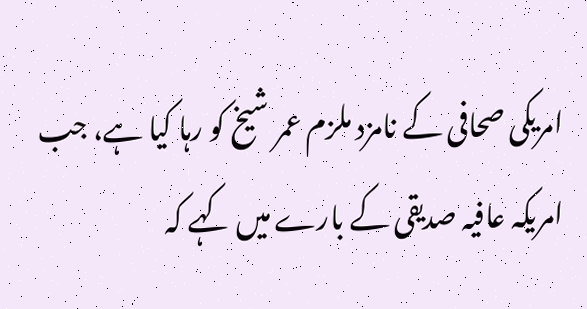امریکی صحافی کے نامزد ملزم عمر شیخ کو رہا کیا ہے، جب امریکہ عافیہ صدیقی کے بارے میں کہے کہ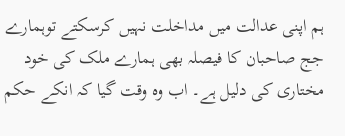ہم اپنی عدالت میں مداخلت نہیں کرسکتے توہمارے جج صاحبان کا فیصلہ بھی ہمارے ملک کی خود مختاری کی دلیل ہے۔ اب وہ وقت گیا کہ انکے حکم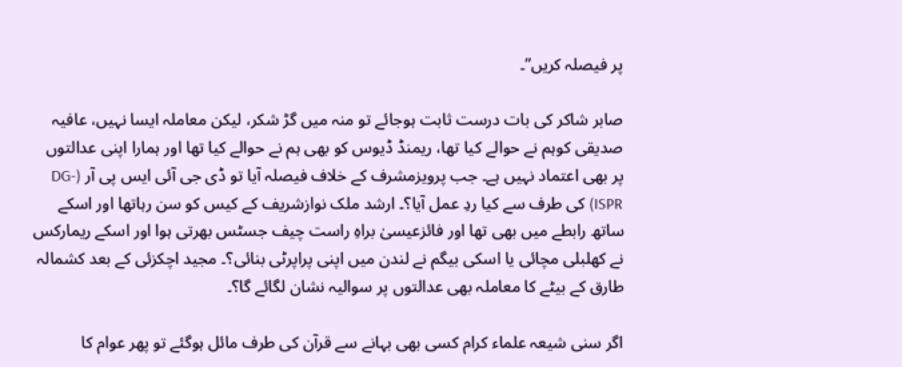پر فیصلہ کریں”۔

صابر شاکر کی بات درست ثابت ہوجائے تو منہ میں گڑ شکر، لیکن معاملہ ایسا نہیں، عافیہ صدیقی کوہم نے حوالے کیا تھا، ریمنڈ ڈیوس کو بھی ہم نے حوالے کیا تھا اور ہمارا اپنی عدالتوں پر بھی اعتماد نہیں ہے۔ جب پرویزمشرف کے خلاف فیصلہ آیا تو ڈی جی آئی ایس پی آر (DG-ISPR) کی طرف سے کیا ردِ عمل آیا؟۔ ارشد ملک نوازشریف کے کیس کو سن رہاتھا اور اسکے ساتھ رابطے میں بھی تھا اور فائزعیسیٰ براہِ راست چیف جسٹس بھرتی ہوا اور اسکے ریمارکس نے کھلبلی مچائی یا اسکی بیگم نے لندن میں اپنی پراپرٹی بنائی؟۔ مجید اچکزئی کے بعد کشمالہ طارق کے بیٹے کا معاملہ بھی عدالتوں پر سوالیہ نشان لگائے گا؟۔

اگر سنی شیعہ علماء کرام کسی بھی بہانے سے قرآن کی طرف مائل ہوگئے تو پھر عوام کا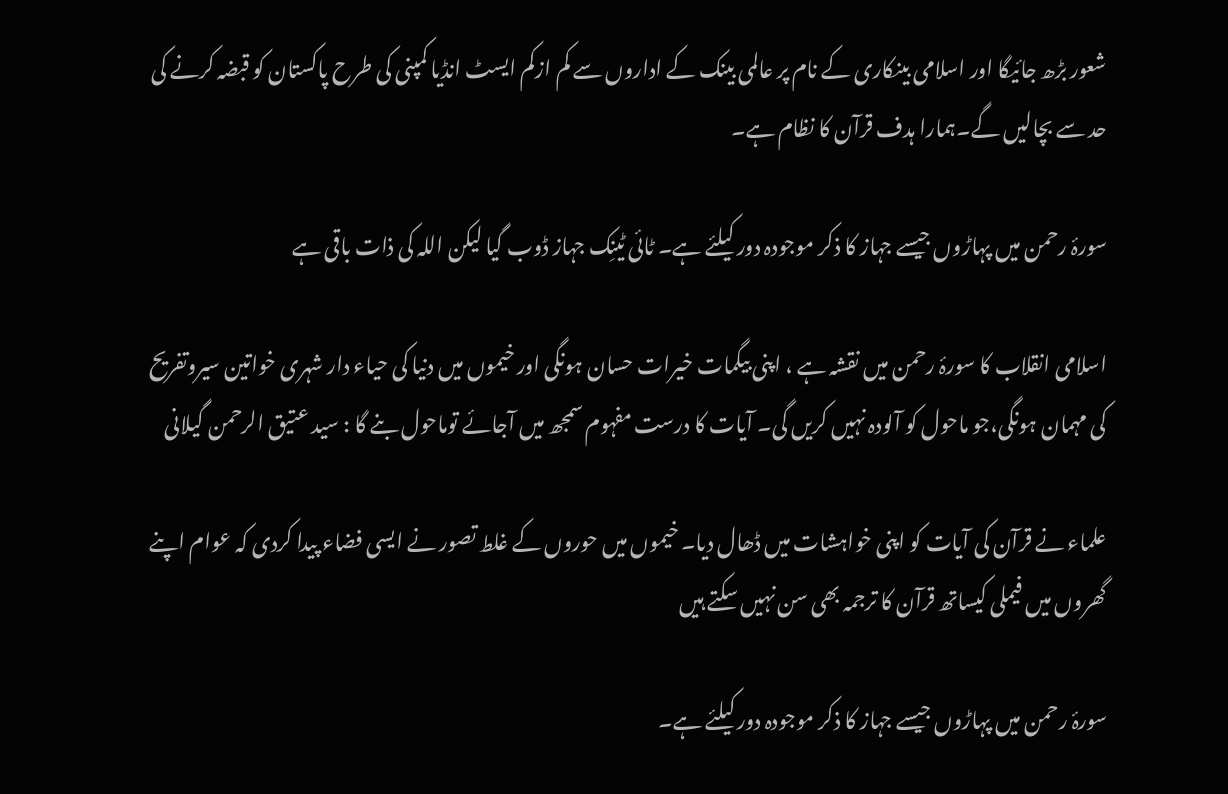شعور بڑھ جائیگا اور اسلامی بینکاری کے نام پر عالمی بینک کے اداروں سے کم ازکم ایسٹ انڈیا کمپنی کی طرح پاکستان کو قبضہ کرنے کی حد سے بچالیں گے۔ہمارا ہدف قرآن کا نظام ہے۔

سورۂ رحمن میں پہاڑوں جیسے جہاز کا ذکر موجودہ دور کیلئے ہے۔ ٹائی ٹینِک جہاز ڈوب گیا لیکن اللہ کی ذات باقی ہے

اسلامی انقلاب کا سورۂ رحمن میں نقشہ ہے ، اپنی بیگمات خیرات حسان ہونگی اور خیموں میں دنیا کی حیاء دار شہری خواتین سیروتفریح کی مہمان ہونگی،جو ماحول کو آلودہ نہیں کریں گی۔ آیات کا درست مفہوم سمجھ میں آجائے توماحول بنے گا : سید عتیق الرحمن گیلانی

علماء نے قرآن کی آیات کو اپنی خواہشات میں ڈھال دیا۔ خیموں میں حوروں کے غلط تصور نے ایسی فضاء پیدا کردی کہ عوام اپنے گھروں میں فیملی کیساتھ قرآن کا ترجمہ بھی سن نہیں سکتے ہیں

سورۂ رحمن میں پہاڑوں جیسے جہاز کا ذکر موجودہ دور کیلئے ہے۔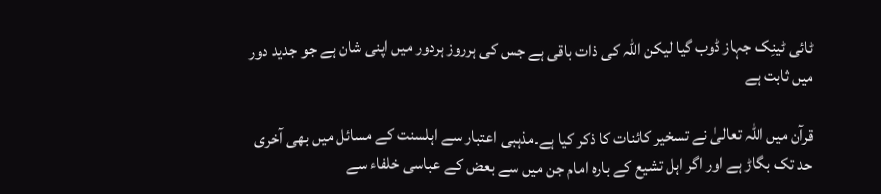ٹائی ٹینِک جہاز ڈوب گیا لیکن اللہ کی ذات باقی ہے جس کی ہرروز ہردور میں اپنی شان ہے جو جدید دور میں ثابت ہے

قرآن میں اللہ تعالیٰ نے تسخیر کائنات کا ذکر کیا ہے۔مذہبی اعتبار سے اہلسنت کے مسائل میں بھی آخری حد تک بگاڑ ہے اور اگر اہل تشیع کے بارہ امام جن میں سے بعض کے عباسی خلفاء سے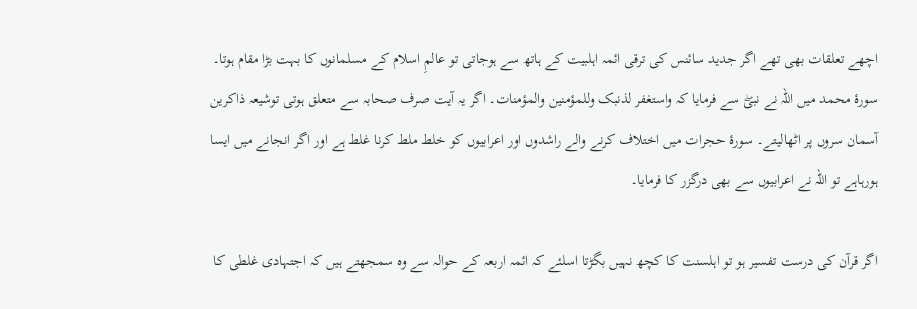اچھے تعلقات بھی تھے اگر جدید سائنس کی ترقی ائمہ اہلبیت کے ہاتھ سے ہوجاتی تو عالمِ اسلام کے مسلمانوں کا بہت بڑا مقام ہوتا۔ سورۂ محمد میں اللہ نے نبیۖ سے فرمایا کہ واستغفر لذنبک وللمؤمنین والمؤمنات۔ اگر یہ آیت صرف صحابہ سے متعلق ہوتی توشیعہ ذاکرین آسمان سروں پر اٹھالیتے۔ سورۂ حجرات میں اختلاف کرنے والے راشدوں اور اعرابیوں کو خلط ملط کرنا غلط ہے اور اگر انجانے میں ایسا ہورہاہے تو اللہ نے اعرابیوں سے بھی درگزر کا فرمایا۔

اگر قرآن کی درست تفسیر ہو تو اہلسنت کا کچھ نہیں بگڑتا اسلئے کہ ائمہ اربعہ کے حوالہ سے وہ سمجھتے ہیں کہ اجتہادی غلطی کا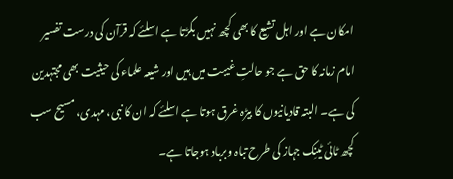امکان ہے اور اہل تشیع کا بھی کچھ نہیں بگڑتا ہے اسلئے کہ قرآن کی درست تفسیر امام زمانہ کا حق ہے جو حالتِ غیبت میں ہیں اور شیعہ علماء کی حیثیت بھی مجتہدین کی ہے۔ البتہ قادیانیوں کا بیڑہ غرق ہوتا ہے اسلئے کہ ان کا نبی، مہدی، مسیح سب کچھ ٹائی ٹینِک جہاز کی طرح تباہ وبرباد ہوجاتا ہے۔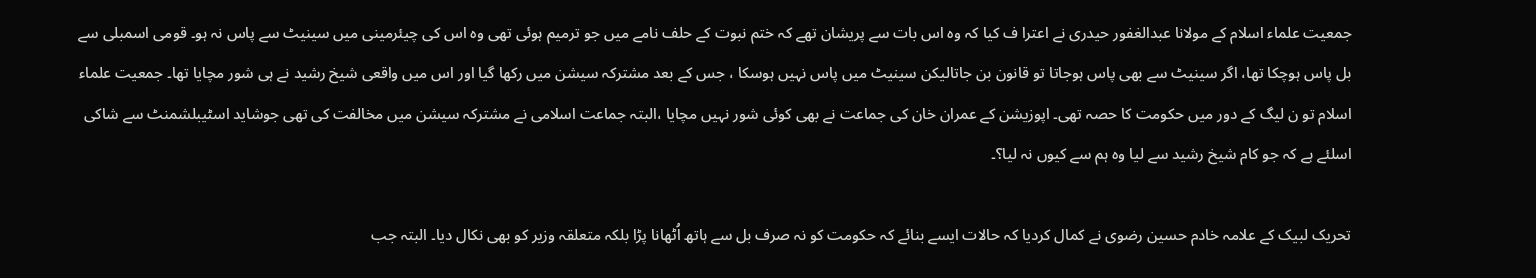جمعیت علماء اسلام کے مولانا عبدالغفور حیدری نے اعترا ف کیا کہ وہ اس بات سے پریشان تھے کہ ختم نبوت کے حلف نامے میں جو ترمیم ہوئی تھی وہ اس کی چیئرمینی میں سینیٹ سے پاس نہ ہو۔ قومی اسمبلی سے بل پاس ہوچکا تھا، اگر سینیٹ سے بھی پاس ہوجاتا تو قانون بن جاتالیکن سینیٹ میں پاس نہیں ہوسکا ، جس کے بعد مشترکہ سیشن میں رکھا گیا اور اس میں واقعی شیخ رشید نے ہی شور مچایا تھا۔ جمعیت علماء اسلام تو ن لیگ کے دور میں حکومت کا حصہ تھی۔ اپوزیشن کے عمران خان کی جماعت نے بھی کوئی شور نہیں مچایا ،البتہ جماعت اسلامی نے مشترکہ سیشن میں مخالفت کی تھی جوشاید اسٹیبلشمنٹ سے شاکی اسلئے ہے کہ جو کام شیخ رشید سے لیا وہ ہم سے کیوں نہ لیا؟۔

تحریک لبیک کے علامہ خادم حسین رضوی نے کمال کردیا کہ حالات ایسے بنائے کہ حکومت کو نہ صرف بل سے ہاتھ اُٹھانا پڑا بلکہ متعلقہ وزیر کو بھی نکال دیا۔ البتہ جب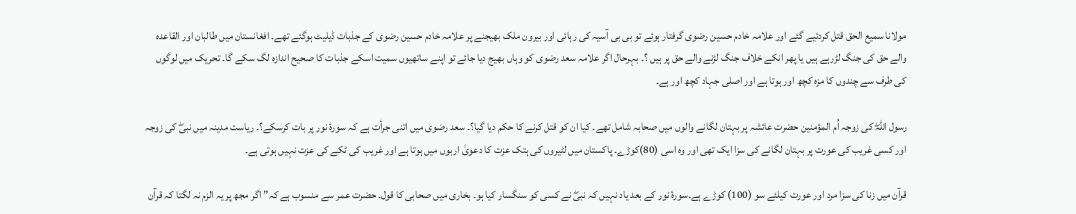مولانا سمیع الحق قتل کردئیے گئے اور علامہ خادم حسین رضوی گرفتار ہوئے تو بی بی آسیہ کی رہائی اور بیرون ملک بھیجنے پر علامہ خادم حسین رضوی کے جذبات ڈیلیٹ ہوگئے تھے۔ افغانستان میں طالبان اور القاعدہ والے حق کی جنگ لڑرہے ہیں یا پھر انکے خلاف جنگ لڑنے والے حق پر ہیں ؟۔ بہرحال اگر علامہ سعد رضوی کو وہاں بھیج دیا جائے تو اپنے ساتھیوں سمیت اسکے جذبات کا صحیح اندازہ لگ سکے گا۔ تحریک میں لوگوں کی طرف سے چندوں کا مزہ کچھ اور ہوتا ہے اور اصلی جہاد کچھ اور ہے۔

رسول اللہۖ کی زوجہ اُم المؤمنین حضرت عائشہ پر بہتان لگانے والوں میں صحابہ شامل تھے۔ کیا ان کو قتل کرنے کا حکم دیا گیا؟۔ سعد رضوی میں اتنی جرأت ہے کہ سورۂ نور پر بات کرسکے؟۔ ریاست مدینہ میں نبیۖ کی زوجہ اور کسی غریب کی عورت پر بہتان لگانے کی سزا ایک تھی اور وہ اسی (80)کوڑے۔ پاکستان میں لٹیروں کی ہتک عزت کا دعویٰ اربوں میں ہوتا ہے اور غریب کی ٹکے کی عزت نہیں ہوتی ہے۔

قرآن میں زنا کی سزا مرد اور عورت کیلئے سو (100) کوڑے ہے۔سورۂ نور کے بعد یاد نہیں کہ نبیۖ نے کسی کو سنگسار کیا ہو۔ بخاری میں صحابی کا قول۔ حضرت عمر سے منسوب ہے کہ” اگر مجھ پر یہ الزم نہ لگتا کہ قرآن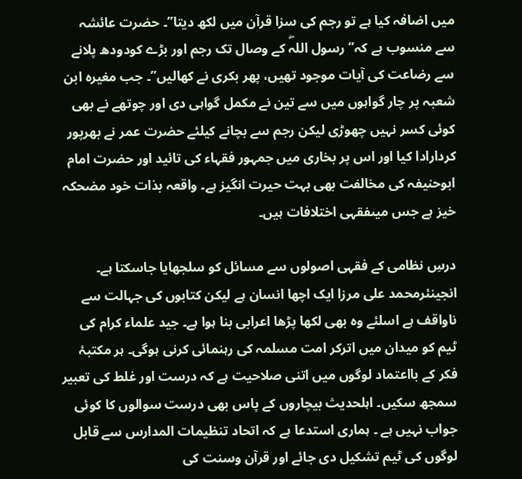میں اضافہ کیا ہے تو رجم کی سزا قرآن میں لکھ دیتا”۔ حضرت عائشہ سے منسوب ہے کہ” رسول اللہۖ کے وصال تک رجم اور بڑے کودودھ پلانے سے رضاعت کی آیات موجود تھیں، پھر بکری نے کھالیں”۔ جب مغیرہ ابن شعبہ پر چار گواہوں میں سے تین نے مکمل گواہی دی اور چوتھے نے بھی کوئی کسر نہیں چھوڑی لیکن رجم سے بچانے کیلئے حضرت عمر نے بھرپور کردارادا کیا اور اس پر بخاری میں جمہور فقہاء کی تائید اور حضرت امام ابوحنیفہ کی مخالفت بھی بہت حیرت انگیز ہے۔ واقعہ بذات خود مضحکہ خیز ہے جس میںفقہی اختلافات ہیں۔

درسِ نظامی کے فقہی اصولوں سے مسائل کو سلجھایا جاسکتا ہے۔ انجینئرمحمد علی مرزا ایک اچھا انسان ہے لیکن کتابوں کی جہالت سے ناواقف ہے اسلئے وہ بھی لکھا پڑھا اعرابی بنا ہوا ہے۔ جید علماء کرام کی ٹیم کو میدان میں اترکر امت مسلمہ کی رہنمائی کرنی ہوگی۔ ہر مکتبۂ فکر کے بااعتماد لوگوں میں اتنی صلاحیت ہے کہ درست اور غلط کی تعبیر سمجھ سکیں۔ اہلحدیث بیچاروں کے پاس بھی درست سوالوں کا کوئی جواب نہیں ہے ۔ ہماری استدعا ہے کہ اتحاد تنظیمات المدارس سے قابل لوگوں کی ٹیم تشکیل دی جائے اور قرآن وسنت کی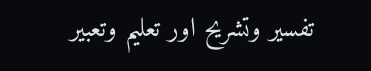تفسیر وتشریح اور تعلیم وتعبیر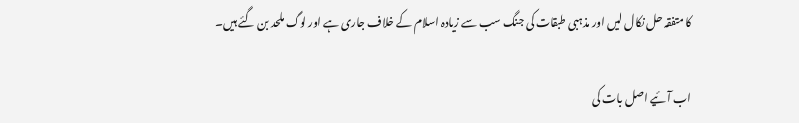کا متفقہ حل نکال لیں اور مذہبی طبقات کی جنگ سب سے زیادہ اسلام کے خلاف جاری ہے اور لوگ ملحد بن گئے ہیں۔

اب آئیے اصل بات کی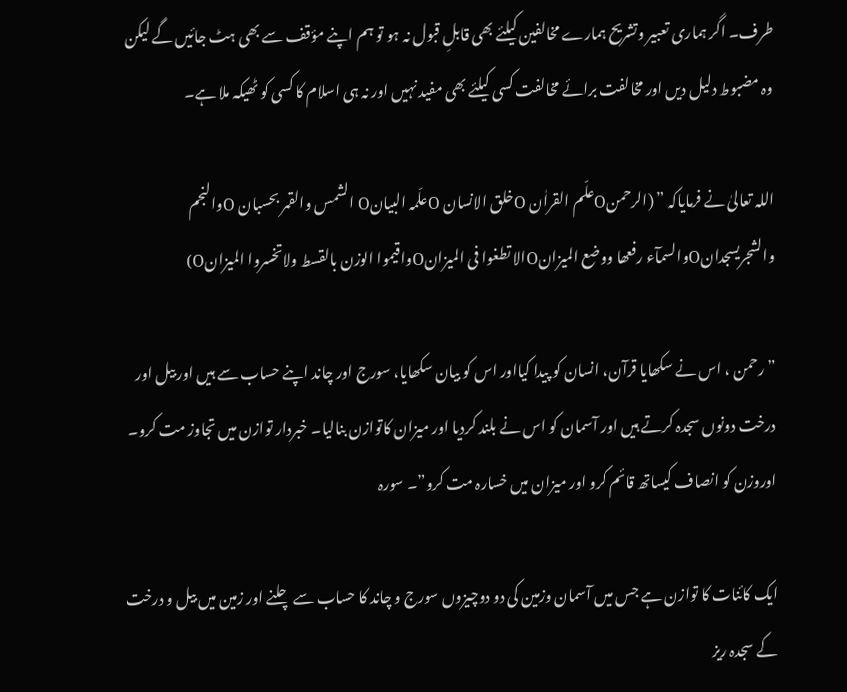طرف۔ اگر ہماری تعبیر وتشریح ہمارے مخالفین کیلئے بھی قابلِ قبول نہ ہو تو ہم اپنے مؤقف سے بھی ہٹ جائیں گے لیکن وہ مضبوط دلیل دیں اور مخالفت برائے مخالفت کسی کیلئے بھی مفید نہیں اور نہ ہی اسلام کا کسی کو ٹھیکہ ملا ہے۔

اللہ تعالیٰ نے فرمایاکہ ” (الرحمنOعلّم القراٰن Oخلق الانسان Oعلّمہ البیانO الشمس والقمر بحسبان Oوالنجم والشجریسجدانOوالسمآء رفعھا ووضع المیزانOالا تطغوا فی المیزانOواقیموا الوزن بالقسط ولاتخسروا المیزانO)

”رحمن ، اس نے سکھایا قرآن، انسان کو پیدا کیااور اس کو بیان سکھایا، سورج اور چاند اپنے حساب سے ہیں اور بیل اور درخت دونوں سجدہ کرتے ہیں اور آسمان کو اس نے بلند کردیا اور میزان کاتوازن بنالیا۔ خبردار توازن میں تجاوز مت کرو۔ اوروزن کو انصاف کیساتھ قائم کرو اور میزان میں خسارہ مت کرو”۔ سورہ

ایک کائنات کا توازن ہے جس میں آسمان وزمین کی دو دوچیزوں سورج و چاند کا حساب سے چلنے اور زمین میں بیل و درخت کے سجدہ ریز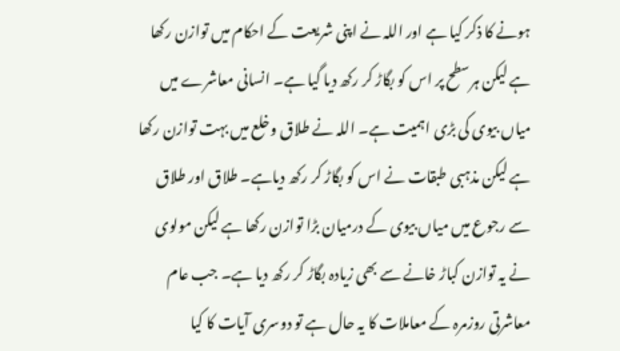ہونے کا ذکر کیا ہے اور اللہ نے اپنی شریعت کے احکام میں توازن رکھا ہے لیکن ہرسطح پر اس کو بگاڑ کر رکھ دیا گیا ہے۔ انسانی معاشرے میں میاں بیوی کی بڑی اہمیت ہے۔ اللہ نے طلاق وخلع میں بہت توازن رکھا ہے لیکن مذہبی طبقات نے اس کو بگاڑ کر رکھ دیاہے۔ طلاق اور طلاق سے رجوع میں میاں بیوی کے درمیان بڑا توازن رکھا ہے لیکن مولوی نے یہ توازن کباڑ خانے سے بھی زیادہ بگاڑ کر رکھ دیا ہے۔ جب عام معاشرتی روزمرہ کے معاملات کا یہ حال ہے تو دوسری آیات کا کیا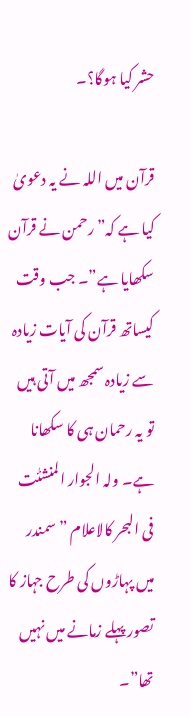حشر کیا ہوگا؟۔

قرآن میں اللہ نے یہ دعویٰ کیا ہے کہ” رحمن نے قرآن سکھایا ہے”۔ جب وقت کیساتھ قرآن کی آیات زیادہ سے زیادہ سمجھ میں آتی ہیں تو یہ رحمان ہی کا سکھانا ہے۔ ولہ الجوار المنشئٰت فی البحر کالاعلام ” سمندر میں پہاڑوں کی طرح جہاز کا تصور پہلے زمانے میں نہیں تھا”۔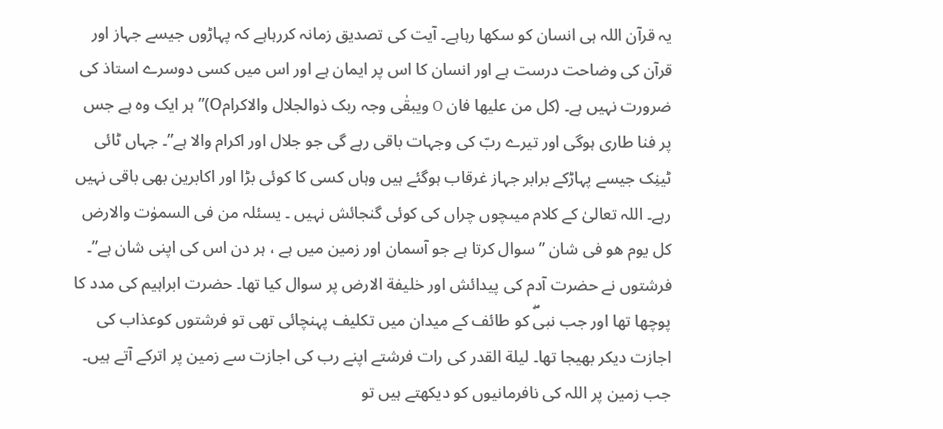یہ قرآن اللہ ہی انسان کو سکھا رہاہے۔ آیت کی تصدیق زمانہ کررہاہے کہ پہاڑوں جیسے جہاز اور قرآن کی وضاحت درست ہے اور انسان کا اس پر ایمان ہے اور اس میں کسی دوسرے استاذ کی ضرورت نہیں ہے۔ (کل من علیھا فان O ویبقٰی وجہ ربک ذوالجلال والاکرامO)” ہر ایک وہ ہے جس پر فنا طاری ہوگی اور تیرے ربّ کی وجہات باقی رہے گی جو جلال اور اکرام والا ہے”۔ جہاں ٹائی ٹینِک جیسے پہاڑکے برابر جہاز غرقاب ہوگئے ہیں وہاں کسی کا کوئی بڑا اور اکابرین بھی باقی نہیں رہے۔ اللہ تعالیٰ کے کلام میںچوں چراں کی کوئی گنجائش نہیں ۔ یسئلہ من فی السموٰت والارض کل یوم ھو فی شان ”سوال کرتا ہے جو آسمان اور زمین میں ہے ، ہر دن اس کی اپنی شان ہے”۔ فرشتوں نے حضرت آدم کی پیدائش اور خلیفة الارض پر سوال کیا تھا۔ حضرت ابراہیم کی مدد کا پوچھا تھا اور جب نبیۖ کو طائف کے میدان میں تکلیف پہنچائی تھی تو فرشتوں کوعذاب کی اجازت دیکر بھیجا تھا۔ لیلة القدر کی رات فرشتے اپنے رب کی اجازت سے زمین پر اترکے آتے ہیں۔ جب زمین پر اللہ کی نافرمانیوں کو دیکھتے ہیں تو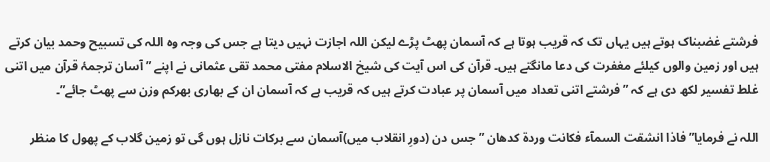فرشتے غضبناک ہوتے ہیں یہاں تک کہ قریب ہوتا ہے کہ آسمان پھٹ پڑے لیکن اللہ اجازت نہیں دیتا ہے جس کی وجہ وہ اللہ کی تسبیح وحمد بیان کرتے ہیں اور زمین والوں کیلئے مغفرت کی دعا مانگتے ہیں۔ قرآن کی اس آیت کی شیخ الاسلام مفتی محمد تقی عثمانی نے اپنے ”آسان ترجمۂ قرآن میں اتنی غلط تفسیر لکھ دی ہے کہ ” فرشتے اتنی تعداد میں آسمان پر عبادت کرتے ہیں کہ قریب ہے کہ آسمان ان کے بھاری بھرکم وزن سے پھٹ جائے”۔

اللہ نے فرمایا” فاذا انشقت السمآء فکانت وردة کدھان ” جس دن (دورِ انقلاب میں)آسمان سے برکات نازل ہوں گی تو زمین گلاب کے پھول کا منظر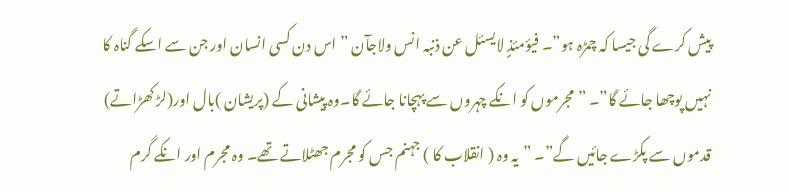پیش کرے گی جیسا کہ چمڑہ ہو”۔ فیؤمئذٍ لایسئل عن ذنبہ انس ولاجآن ” اس دن کسی انسان اور جن سے اسکے گناہ کا نہیں پوچھا جائے گا”۔ ”مجرموں کو انکے چہروں سے پہچانا جائے گا۔وہ پیشانی کے (پریشان )بال اور(لڑ کھڑاتے) قدموں سے پکڑے جائیں گے”۔ ”یہ وہ ( انقلاب کا ) جہنم جس کو مجرم جھٹلاتے تھے۔ وہ مجرم اور انکے گرم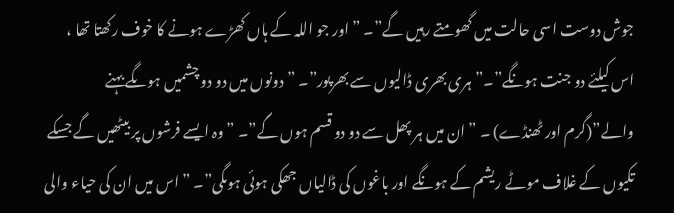جوش دوست اسی حالت میں گھومتے رہیں گے”۔ ” اور جو اللہ کے ہاں کھڑے ہونے کا خوف رکھتا تھا ، اس کیلئے دو جنت ہونگے”۔” ہری بھری ڈالیوں سے بھرپور”۔ ” دونوں میں دو دو چشمیں ہوںگے بہنے والے”(گرم اور ٹھنڈے) ۔ ” ان میں ہر پھل سے دو دو قسم ہوں گے”۔ ” وہ ایسے فرشوں پر بیٹھیں گے جسکے تکیوں کے غلاف موٹے ریشم کے ہونگے اور باغوں کی ڈالیاں جھکی ہوئی ہوںگی”۔ ” اس میں ان کی حیاء والی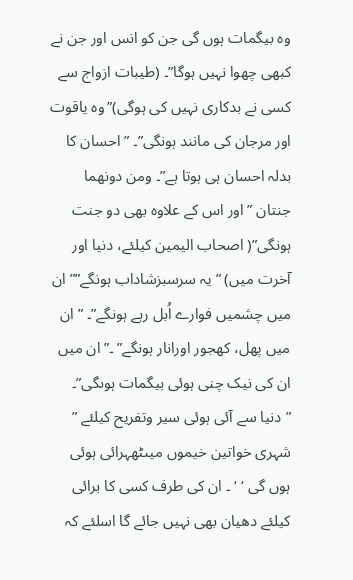وہ بیگمات ہوں گی جن کو انس اور جن نے کبھی چھوا نہیں ہوگا”۔ (طیبات ازواج سے کسی نے بدکاری نہیں کی ہوگی)”وہ یاقوت اور مرجان کی مانند ہونگی”۔ ” احسان کا بدلہ احسان ہی ہوتا ہے”۔ ومن دونھما جنتان ” اور اس کے علاوہ بھی دو جنت ہونگی”( اصحاب الیمین کیلئے، دنیا اور آخرت میں) ” یہ سرسبزشاداب ہونگے”” ان میں چشمیں فوارے اُبل رہے ہونگے”۔ ” ان میں پھل، کھجور اورانار ہونگے” ۔” ان میں ان کی نیک چنی ہوئی بیگمات ہوںگی”۔ ”دنیا سے آئی ہوئی سیر وتفریح کیلئے ” شہری خواتین خیموں میںٹھہرائی ہوئی ہوں گی ‘ ‘ ۔ ان کی طرف کسی کا برائی کیلئے دھیان بھی نہیں جائے گا اسلئے کہ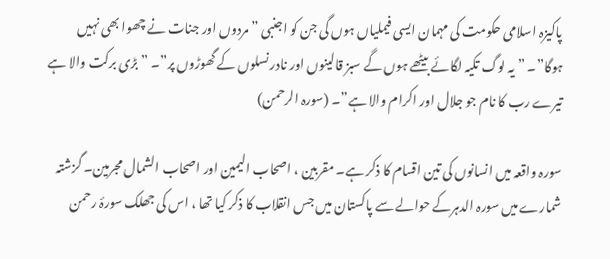پاکیزہ اسلامی حکومت کی مہمان ایسی فیملیاں ہوں گی جن کو اجنبی ” مردوں اور جنات نے چھوا بھی نہیں ہوگا”۔ ” یہ لوگ تکیہ لگائے بیٹھے ہوں گے سبز قالینوں اور نادر نسلوں کے گھوڑوں پر”۔ ” بڑی برکت والا ہے تیرے رب کا نام جو جلال اور اکرام والا ہے”۔ (سورہ الرحمن)

سورہ واقعہ میں انسانوں کی تین اقسام کا ذکر ہے۔ مقربین ، اصحاب الیمین اور اصحاب الشمال مجرمین۔ گزشتہ شمارے میں سورہ الدہرکے حوالے سے پاکستان میں جس انقلاب کا ذکر کیا تھا ، اس کی جھلک سورۂ رحمن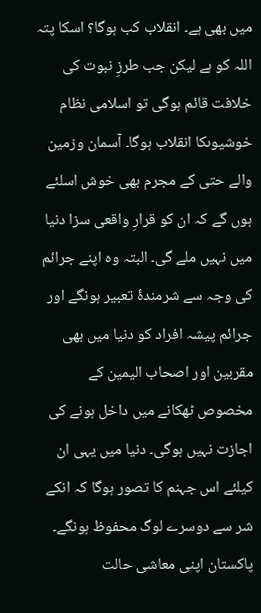میں بھی ہے۔ انقلاب کب ہوگا؟ اسکا پتہ اللہ کو ہے لیکن جب طرزِ نبوت کی خلافت قائم ہوگی تو اسلامی نظام خوشیوںکا انقلاب ہوگا۔ آسمان وزمین والے حتی کے مجرم بھی خوش اسلئے ہوں گے کہ ان کو قرارِ واقعی سزا دنیا میں نہیں ملے گی۔ البتہ وہ اپنے جرائم کی وجہ سے شرمندۂ تعبیر ہونگے اور جرائم پیشہ افراد کو دنیا میں بھی مقربین اور اصحاب الیمین کے مخصوص ٹھکانے میں داخل ہونے کی اجازت نہیں ہوگی۔ دنیا میں یہی ان کیلئے اس جہنم کا تصور ہوگا کہ انکے شر سے دوسرے لوگ محفوظ ہونگے۔ پاکستان اپنی معاشی حالت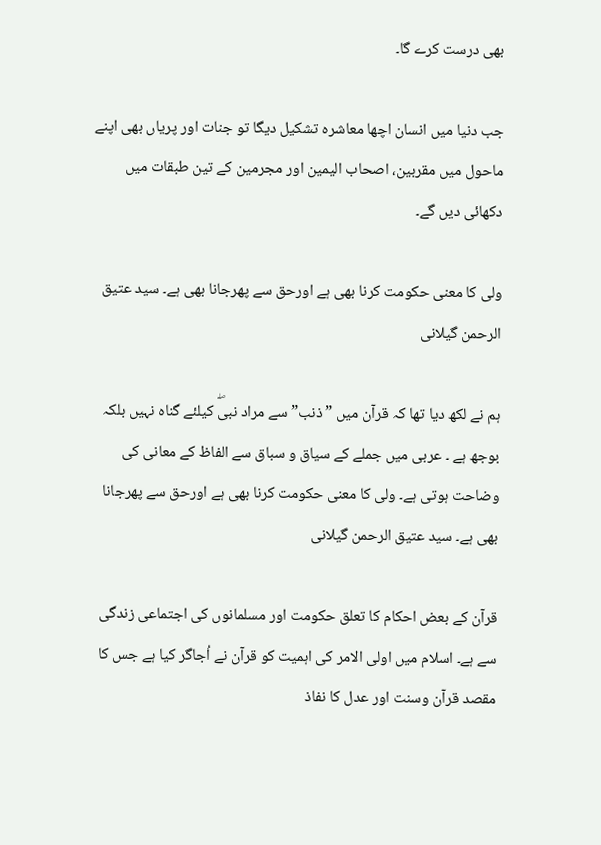بھی درست کرے گا۔

جب دنیا میں انسان اچھا معاشرہ تشکیل دیگا تو جنات اور پریاں بھی اپنے ماحول میں مقربین، اصحاب الیمین اور مجرمین کے تین طبقات میں دکھائی دیں گے۔

ولی کا معنی حکومت کرنا بھی ہے اورحق سے پھرجانا بھی ہے۔ سید عتیق الرحمن گیلانی

ہم نے لکھ دیا تھا کہ قرآن میں ”ذنب” سے مراد نبیۖ کیلئے گناہ نہیں بلکہ بوجھ ہے ۔ عربی میں جملے کے سیاق و سباق سے الفاظ کے معانی کی وضاحت ہوتی ہے۔ ولی کا معنی حکومت کرنا بھی ہے اورحق سے پھرجانا بھی ہے۔ سید عتیق الرحمن گیلانی

قرآن کے بعض احکام کا تعلق حکومت اور مسلمانوں کی اجتماعی زندگی سے ہے۔ اسلام میں اولی الامر کی اہمیت کو قرآن نے اُجاگر کیا ہے جس کا مقصد قرآن وسنت اور عدل کا نفاذ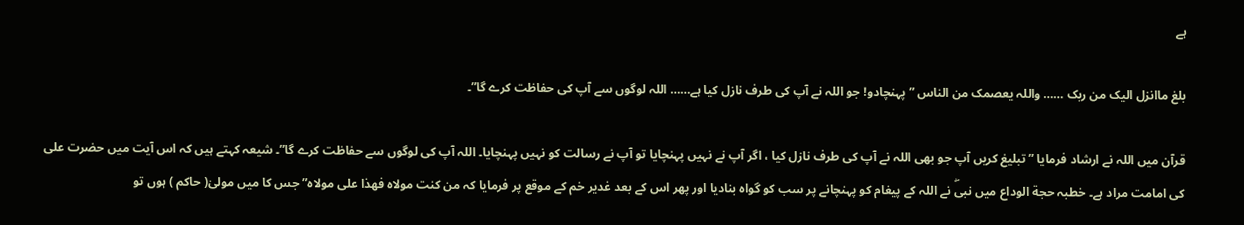ہے

بلغ ماانزل الیک من ربک …… واللہ یعصمک من الناس ” پہنچادو! جو اللہ نے آپ کی طرف نازل کیا ہے…… اللہ لوگوں سے آپ کی حفاظت کرے گا”۔

قرآن میں اللہ نے ارشاد فرمایا ” تبلیغ کریں آپ جو بھی اللہ نے آپ کی طرف نازل کیا ، اگر آپ نے نہیں پہنچایا تو آپ نے رسالت کو نہیں پہنچایا۔ اللہ آپ کی لوگوں سے حفاظت کرے گا”۔ شیعہ کہتے ہیں کہ اس آیت میں حضرت علی کی امامت مراد ہے۔ خطبہ حجة الوداع میں نبیۖ نے اللہ کے پیغام کو پہنچانے پر سب کو گواہ بنادیا اور پھر اس کے بعد غدیر خم کے موقع پر فرمایا کہ من کنت مولاہ فھذا علی مولاہ” جس کا میں مولیٰ( حاکم ) ہوں تو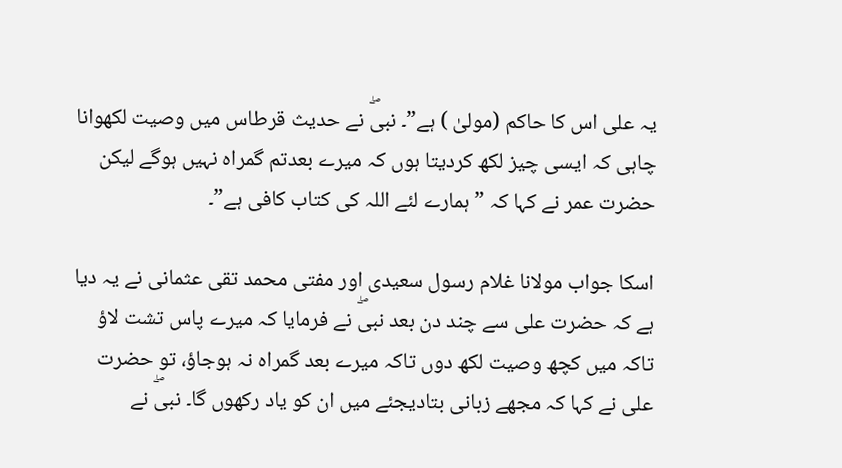یہ علی اس کا حاکم (مولیٰ ) ہے”۔ نبیۖ نے حدیث قرطاس میں وصیت لکھوانا چاہی کہ ایسی چیز لکھ کردیتا ہوں کہ میرے بعدتم گمراہ نہیں ہوگے لیکن حضرت عمر نے کہا کہ ”ہمارے لئے اللہ کی کتاب کافی ہے”۔

اسکا جواب مولانا غلام رسول سعیدی اور مفتی محمد تقی عثمانی نے یہ دیا ہے کہ حضرت علی سے چند دن بعد نبیۖ نے فرمایا کہ میرے پاس تشت لاؤ تاکہ میں کچھ وصیت لکھ دوں تاکہ میرے بعد گمراہ نہ ہوجاؤ، تو حضرت علی نے کہا کہ مجھے زبانی بتادیجئے میں ان کو یاد رکھوں گا۔ نبیۖ نے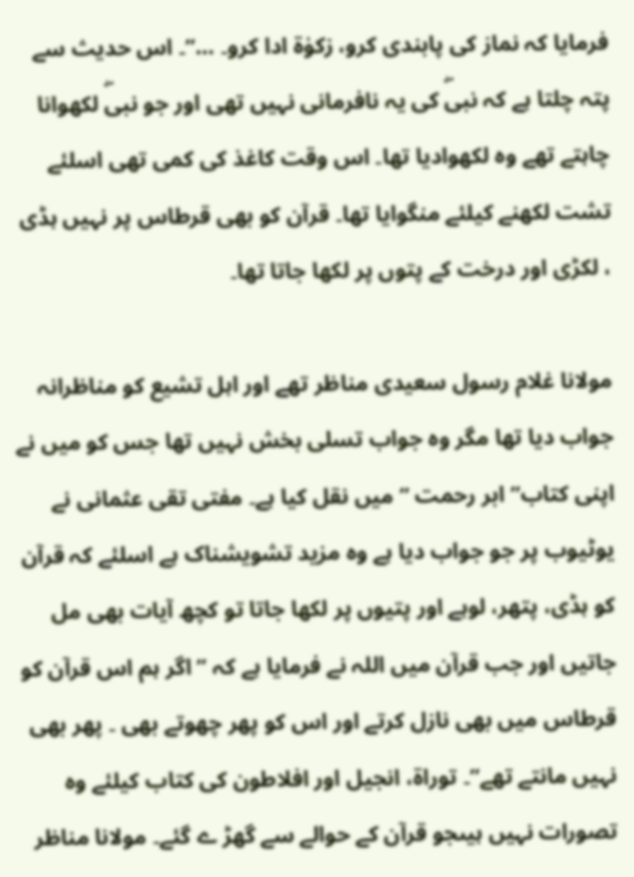فرمایا کہ نماز کی پابندی کرو، زکوٰة ادا کرو۔ …”۔ اس حدیث سے پتہ چلتا ہے کہ نبیۖ کی یہ نافرمانی نہیں تھی اور جو نبیۖ لکھوانا چاہتے تھے وہ لکھوادیا تھا۔ اس وقت کاغذ کی کمی تھی اسلئے تشت لکھنے کیلئے منگوایا تھا۔ قرآن کو بھی قرطاس پر نہیں ہڈی ، لکڑی اور درخت کے پتوں پر لکھا جاتا تھا۔

مولانا غلام رسول سعیدی مناظر تھے اور اہل تشیع کو مناظرانہ جواب دیا تھا مگر وہ جواب تسلی بخش نہیں تھا جس کو میں نے اپنی کتاب” ابر رحمت ” میں نقل کیا ہے۔ مفتی تقی عثمانی نے یوٹیوب پر جو جواب دیا ہے وہ مزید تشویشناک ہے اسلئے کہ قرآن کو ہڈی، پتھر، لوہے اور پتیوں پر لکھا جاتا تو کچھ آیات بھی مل جاتیں اور جب قرآن میں اللہ نے فرمایا ہے کہ ” اگر ہم اس قرآن کو قرطاس میں بھی نازل کرتے اور اس کو پھر چھوتے بھی ۔ پھر بھی نہیں مانتے تھے”۔ توراة، انجیل اور افلاطون کی کتاب کیلئے وہ تصورات نہیں ہیںجو قرآن کے حوالے سے گھڑ ے گئے۔ مولانا مناظر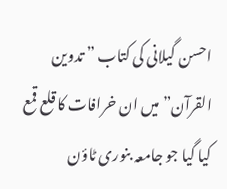احسن گیلانی کی کتاب ” تدوین القرآن” میں ان خرافات کا قلع قمع کیا گیا جو جامعہ بنوری ٹاؤن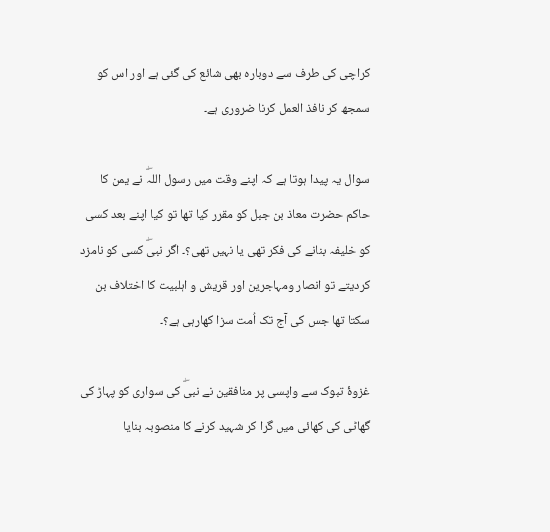کراچی کی طرف سے دوبارہ بھی شائع کی گئی ہے اور اس کو سمجھ کر نافذ العمل کرنا ضروری ہے۔

سوال یہ پیدا ہوتا ہے کہ اپنے وقت میں رسول اللہۖ نے یمن کا حاکم حضرت معاذ بن جبل کو مقرر کیا تھا تو کیا اپنے بعد کسی کو خلیفہ بنانے کی فکر تھی یا نہیں تھی؟۔ اگر نبیۖ کسی کو نامزد کردیتے تو انصار ومہاجرین اور قریش و اہلبیت کا اختلاف بن سکتا تھا جس کی آج تک اُمت سزا کھارہی ہے؟۔

غزوۂ تبوک سے واپسی پر منافقین نے نبیۖ کی سواری کو پہاڑ کی گھاٹی کی کھائی میں گرا کر شہید کرنے کا منصوبہ بنایا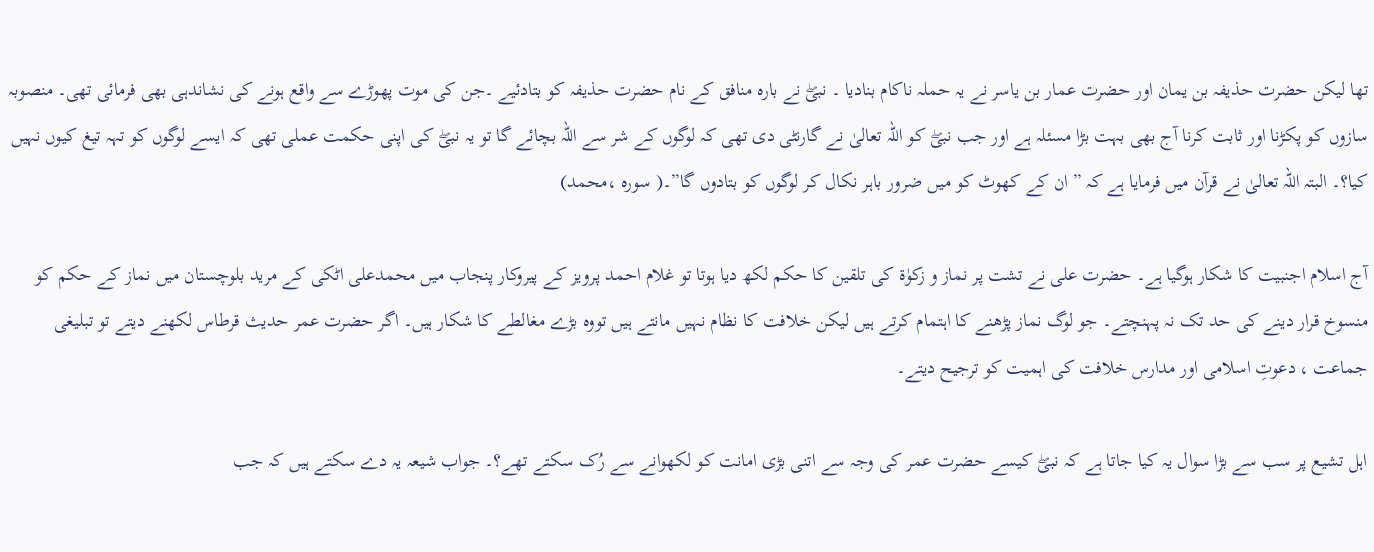تھا لیکن حضرت حذیفہ بن یمان اور حضرت عمار بن یاسر نے یہ حملہ ناکام بنادیا ۔ نبیۖ نے بارہ منافق کے نام حضرت حذیفہ کو بتادئیے ۔جن کی موت پھوڑے سے واقع ہونے کی نشاندہی بھی فرمائی تھی۔ منصوبہ سازوں کو پکڑنا اور ثابت کرنا آج بھی بہت بڑا مسئلہ ہے اور جب نبیۖ کو اللہ تعالیٰ نے گارنٹی دی تھی کہ لوگوں کے شر سے اللہ بچائے گا تو یہ نبیۖ کی اپنی حکمت عملی تھی کہ ایسے لوگوں کو تہہ تیغ کیوں نہیں کیا؟۔ البتہ اللہ تعالیٰ نے قرآن میں فرمایا ہے کہ ” ان کے کھوٹ کو میں ضرور باہر نکال کر لوگوں کو بتادوں گا”۔( سورہ ،محمد)

آج اسلام اجنبیت کا شکار ہوگیا ہے۔ حضرت علی نے تشت پر نماز و زکوٰة کی تلقین کا حکم لکھ دیا ہوتا تو غلام احمد پرویز کے پیروکار پنجاب میں محمدعلی اٹکی کے مرید بلوچستان میں نماز کے حکم کو منسوخ قرار دینے کی حد تک نہ پہنچتے۔ جو لوگ نماز پڑھنے کا اہتمام کرتے ہیں لیکن خلافت کا نظام نہیں مانتے ہیں تووہ بڑے مغالطے کا شکار ہیں۔ اگر حضرت عمر حدیث قرطاس لکھنے دیتے تو تبلیغی جماعت ، دعوتِ اسلامی اور مدارس خلافت کی اہمیت کو ترجیح دیتے۔

اہل تشیع پر سب سے بڑا سوال یہ کیا جاتا ہے کہ نبیۖ کیسے حضرت عمر کی وجہ سے اتنی بڑی امانت کو لکھوانے سے رُک سکتے تھے؟۔ جواب شیعہ یہ دے سکتے ہیں کہ جب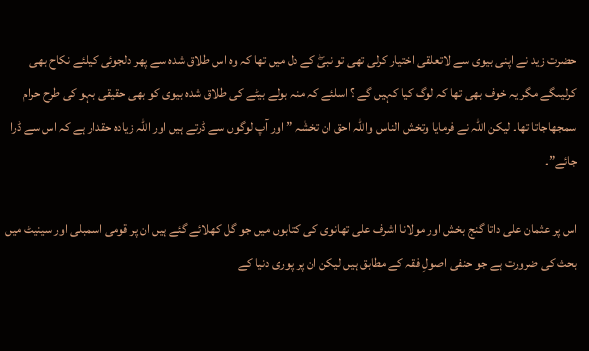حضرت زید نے اپنی بیوی سے لاتعلقی اختیار کرلی تھی تو نبیۖ کے دل میں تھا کہ وہ اس طلاق شدہ سے پھر دلجوئی کیلئے نکاح بھی کرلیںگے مگر یہ خوف بھی تھا کہ لوگ کیا کہیں گے ؟ اسلئے کہ منہ بولے بیٹے کی طلاق شدہ بیوی کو بھی حقیقی بہو کی طرح حرام سمجھاجاتا تھا۔ لیکن اللہ نے فرمایا وتخش الناس واللہ احق ان تخشٰہ ”اور آپ لوگوں سے ڈرتے ہیں اور اللہ زیادہ حقدار ہے کہ اس سے ڈرا جائے”۔

اس پر عثمان علی داتا گنج بخش اور مولانا اشرف علی تھانوی کی کتابوں میں جو گل کھلائے گئے ہیں ان پر قومی اسمبلی اور سینیٹ میں بحث کی ضرورت ہے جو حنفی اصولِ فقہ کے مطابق ہیں لیکن ان پر پوری دنیا کے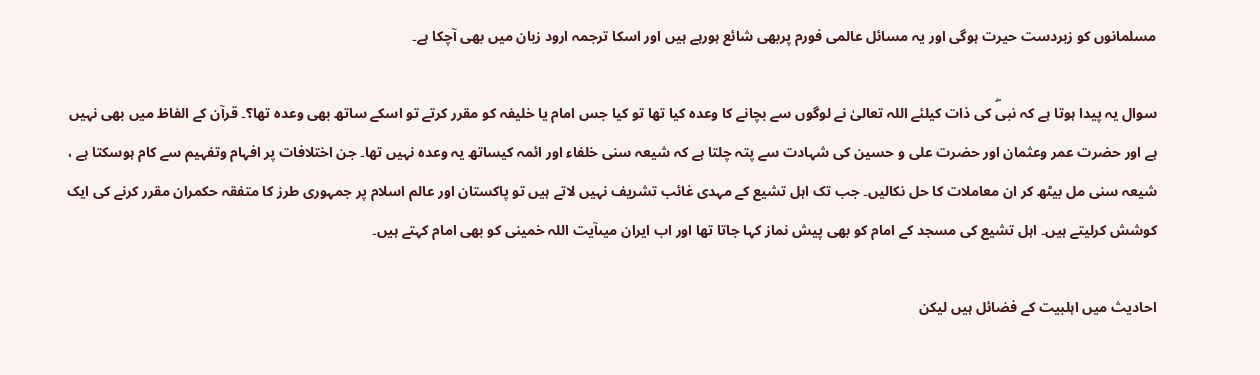مسلمانوں کو زبردست حیرت ہوگی اور یہ مسائل عالمی فورم پربھی شائع ہورہے ہیں اور اسکا ترجمہ ارود زبان میں بھی آچکا ہے۔

سوال یہ پیدا ہوتا ہے کہ نبیۖ کی ذات کیلئے اللہ تعالیٰ نے لوگوں سے بچانے کا وعدہ کیا تھا تو کیا جس امام یا خلیفہ کو مقرر کرتے تو اسکے ساتھ بھی وعدہ تھا؟۔ قرآن کے الفاظ میں بھی نہیں ہے اور حضرت عمر وعثمان اور حضرت علی و حسین کی شہادت سے پتہ چلتا ہے کہ شیعہ سنی خلفاء اور ائمہ کیساتھ یہ وعدہ نہیں تھا۔ جن اختلافات پر افہام وتفہیم سے کام ہوسکتا ہے ، شیعہ سنی مل بیٹھ کر ان معاملات کا حل نکالیں۔ جب تک اہل تشیع کے مہدی غائب تشریف نہیں لاتے ہیں تو پاکستان اور عالم اسلام پر جمہوری طرز کا متفقہ حکمران مقرر کرنے کی ایک کوشش کرلیتے ہیں۔ اہل تشیع کی مسجد کے امام کو بھی پیش نماز کہا جاتا تھا اور اب ایران میںآیت اللہ خمینی کو بھی امام کہتے ہیں۔

احادیث میں اہلبیت کے فضائل ہیں لیکن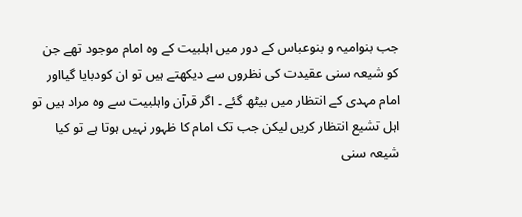جب بنوامیہ و بنوعباس کے دور میں اہلبیت کے وہ امام موجود تھے جن کو شیعہ سنی عقیدت کی نظروں سے دیکھتے ہیں تو ان کودبایا گیااور امام مہدی کے انتظار میں بیٹھ گئے ۔ اگر قرآن واہلبیت سے وہ مراد ہیں تو اہل تشیع انتظار کریں لیکن جب تک امام کا ظہور نہیں ہوتا ہے تو کیا شیعہ سنی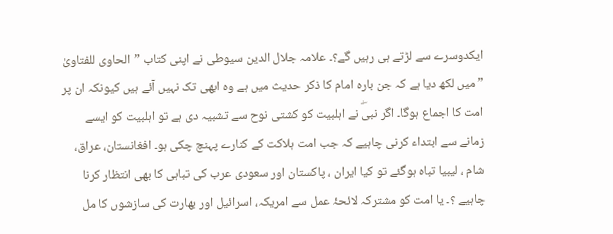ایکدوسرے سے لڑتے ہی رہیں گے؟۔ علامہ جلال الدین سیوطی نے اپنی کتاب ”الحاوی للفتاویٰ ” میں لکھ دیا ہے کہ جن بارہ امام کا ذکر حدیث میں ہے وہ ابھی تک نہیں آئے ہیں کیونکہ ان پر امت کا اجماع ہوگا۔ اگر نبیۖ نے اہلبیت کو کشتی نوح سے تشبیہ دی ہے تو اہلبیت کو ایسے زمانے سے ابتداء کرنی چاہیے کہ جب امت ہلاکت کے کنارے پہنچ چکی ہو۔ افغانستان، عراق، شام ، لیبیا تباہ ہوگئے تو کیا ایران ، پاکستان اور سعودی عرب کی تباہی کا بھی انتظار کرنا چاہیے ؟۔ یا امت کو مشترکہ لائحۂ عمل سے امریکہ، اسرائیل اور بھارت کی سازشوں کا مل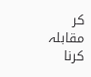کر مقابلہ کرنا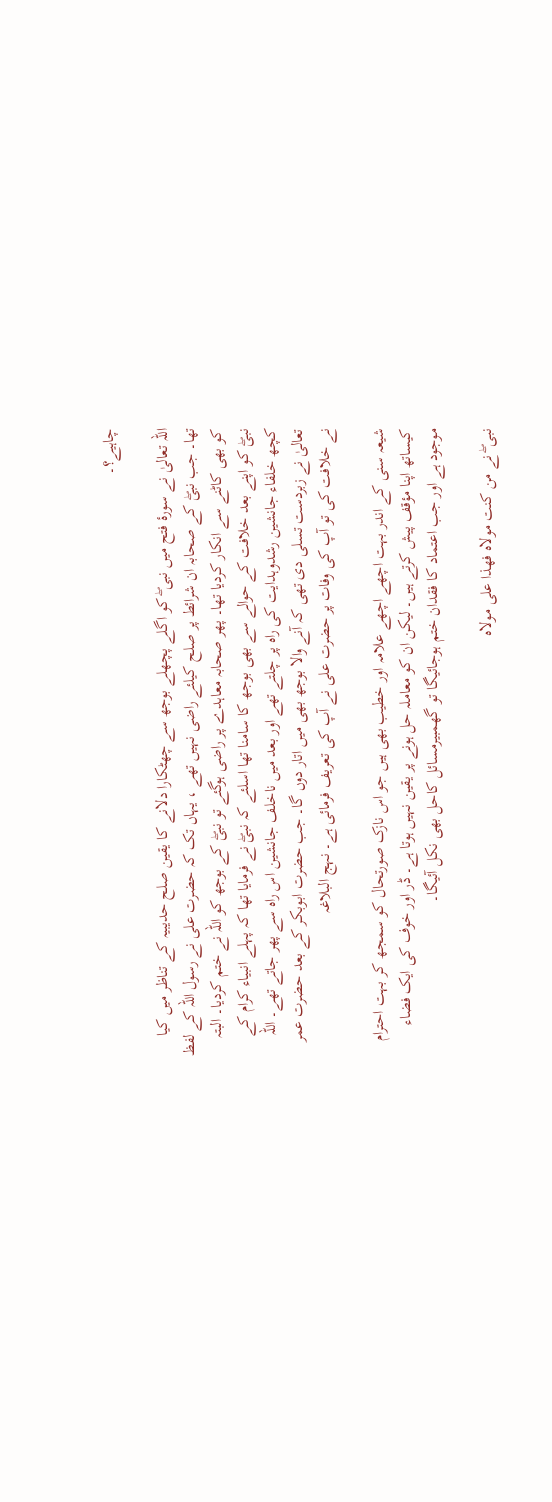چاہیے؟۔

اللہ تعالیٰ نے سورۂ فتح میں نبی ۖ کو اگلے پچھلے بوجھ سے چھٹکارا دلانے کا یقین صلح حدیبیہ کے تناظر میں کیا تھا۔ جب نبیۖ کے صحابہ ان شرائط پر صلح کیلئے راضی نہیں تھے ، یہاں تک کہ حضرت علی نے رسول اللہ کے لفظ کو بھی کاٹنے سے انکار کردیا تھا۔ پھر صحابہ معاہدے پر راضی ہوگئے تو نبیۖ کے بوجھ کو اللہ نے ختم کردیا۔ البتہ نبیۖ کو اپنے بعد خلافت کے حوالے سے بھی بوجھ کا سامنا تھا اسلئے کہ نبیۖ نے فرمایا تھا کہ پہلے انبیاء کرام کے کچھ خلفاء جانشین رشدوہدایت کی راہ پر چلتے تھے اور بعد میں ناخلف جانشین اس راہ سے پھر جاتے تھے۔ اللہ تعالیٰ نے زبردست تسلی دی تھی کہ آنے والا بوجھ بھی میں اتار دوں گا۔ جب حضرت ابوبکر کے بعد حضرت عمر نے خلافت کی تو آپ کی وفات پر حضرت علی نے آپ کی تعریف فرمائی ہے۔ نہج البلاغہ

شیعہ سنی کے اندر بہت اچھے اچھے علامہ اور خطیب بھی ہیں جو اس نازک صورتحال کو سمجھ کر بہت احترام کیساتھ اپنا مؤقف پیش کرتے ہیں۔ لیکن ان کو معاملہ حل ہونے پر یقین نہیں ہوتا ہے۔ ڈر اور خوف کی ایک فضاء موجود ہے اور جب اعتماد کا فقدان ختم ہوجائیگا تو گھمبیرمسائل کاحل بھی نکل آئیگا۔

نبی ۖ نے من کنت مولاہ فھذا علی مولاہ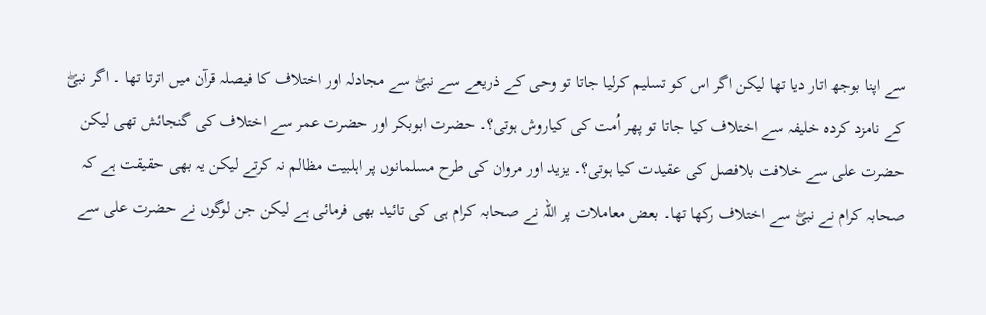سے اپنا بوجھ اتار دیا تھا لیکن اگر اس کو تسلیم کرلیا جاتا تو وحی کے ذریعے سے نبیۖ سے مجادلہ اور اختلاف کا فیصلہ قرآن میں اترتا تھا ۔ اگر نبیۖ کے نامزد کردہ خلیفہ سے اختلاف کیا جاتا تو پھر اُمت کی کیاروش ہوتی؟۔ حضرت ابوبکر اور حضرت عمر سے اختلاف کی گنجائش تھی لیکن حضرت علی سے خلافت بلافصل کی عقیدت کیا ہوتی؟۔ یزید اور مروان کی طرح مسلمانوں پر اہلبیت مظالم نہ کرتے لیکن یہ بھی حقیقت ہے کہ صحابہ کرام نے نبیۖ سے اختلاف رکھا تھا۔ بعض معاملات پر اللہ نے صحابہ کرام ہی کی تائید بھی فرمائی ہے لیکن جن لوگوں نے حضرت علی سے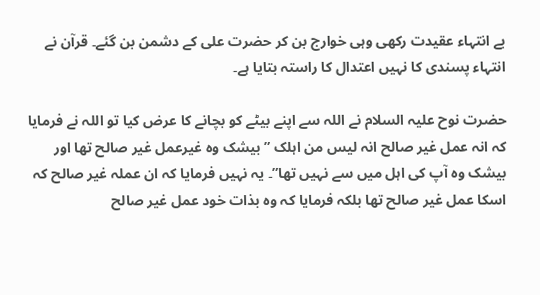بے انتہاء عقیدت رکھی وہی خوارج بن کر حضرت علی کے دشمن بن گئے۔ قرآن نے انتہاء پسندی کا نہیں اعتدال کا راستہ بتایا ہے۔

حضرت نوح علیہ السلام نے اللہ سے اپنے بیٹے کو بچانے کا عرض کیا تو اللہ نے فرمایا کہ انہ عمل غیر صالح انہ لیس من اہلک ” بیشک وہ غیرعمل غیر صالح تھا اور بیشک وہ آپ کی اہل میں سے نہیں تھا”۔ یہ نہیں فرمایا کہ ان عملہ غیر صالح کہ اسکا عمل غیر صالح تھا بلکہ فرمایا کہ وہ بذات خود عمل غیر صالح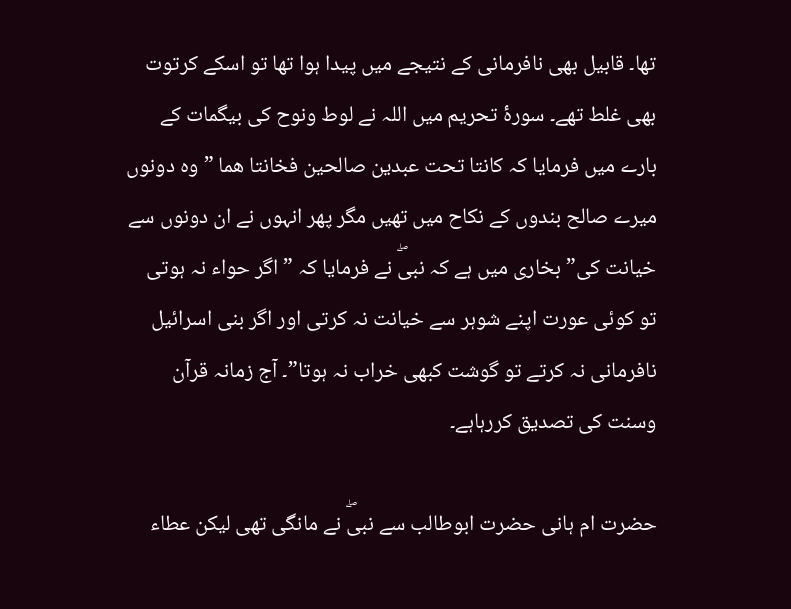تھا۔ قابیل بھی نافرمانی کے نتیجے میں پیدا ہوا تھا تو اسکے کرتوت بھی غلط تھے۔ سورۂ تحریم میں اللہ نے لوط ونوح کی بیگمات کے بارے میں فرمایا کہ کانتا تحت عبدین صالحین فخانتا ھما ” وہ دونوں میرے صالح بندوں کے نکاح میں تھیں مگر پھر انہوں نے ان دونوں سے خیانت کی” بخاری میں ہے کہ نبیۖ نے فرمایا کہ ” اگر حواء نہ ہوتی تو کوئی عورت اپنے شوہر سے خیانت نہ کرتی اور اگر بنی اسرائیل نافرمانی نہ کرتے تو گوشت کبھی خراب نہ ہوتا”۔ آج زمانہ قرآن وسنت کی تصدیق کررہاہے۔

حضرت ام ہانی حضرت ابوطالب سے نبیۖ نے مانگی تھی لیکن عطاء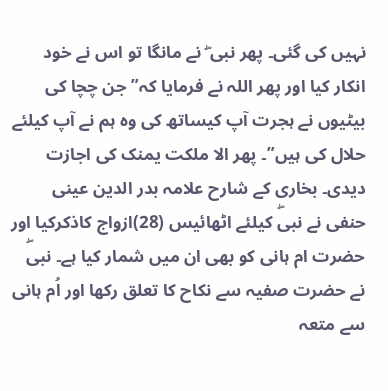نہیں کی گئی۔ پھر نبی ۖ نے مانگا تو اس نے خود انکار کیا اور پھر اللہ نے فرمایا کہ” جن چچا کی بیٹیوں نے ہجرت آپ کیساتھ کی وہ ہم نے آپ کیلئے حلال کی ہیں”۔ پھر الا ملکت یمنک کی اجازت دیدی۔ بخاری کے شارح علامہ بدر الدین عینی حنفی نے نبیۖ کیلئے اٹھائیس (28)ازواج کاذکرکیا اور حضرت ام ہانی کو بھی ان میں شمار کیا ہے۔ نبیۖ نے حضرت صفیہ سے نکاح کا تعلق رکھا اور اُم ہانی سے متعہ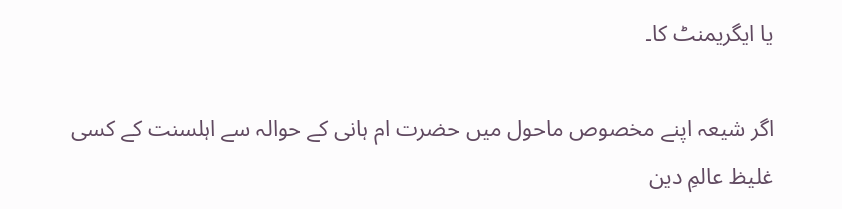یا ایگریمنٹ کا۔

اگر شیعہ اپنے مخصوص ماحول میں حضرت ام ہانی کے حوالہ سے اہلسنت کے کسی غلیظ عالمِ دین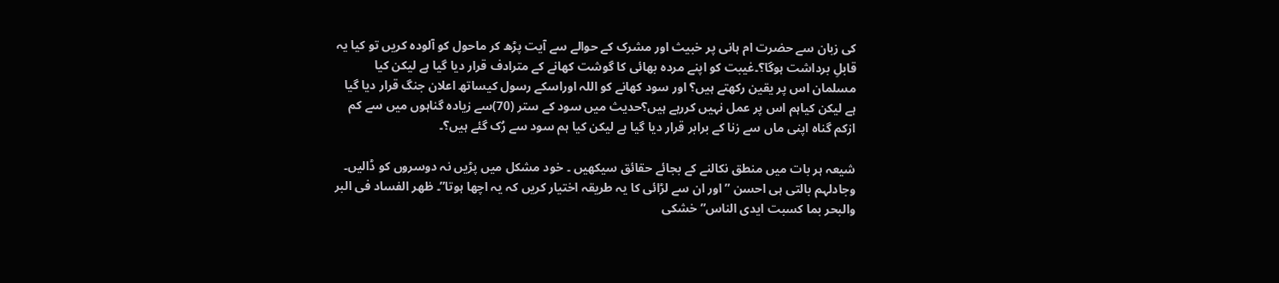کی زبان سے حضرت ام ہانی پر خبیث اور مشرک کے حوالے سے آیت پڑھ کر ماحول کو آلودہ کریں تو کیا یہ قابلِ برداشت ہوگا؟۔غیبت کو اپنے مردہ بھائی کا گوشت کھانے کے مترادف قرار دیا گیا ہے لیکن کیا مسلمان اس پر یقین رکھتے ہیں؟ اور سود کھانے کو اللہ اوراسکے رسول کیساتھ اعلان جنگ قرار دیا گیا ہے لیکن کیاہم اس پر عمل نہیں کررہے ہیں؟حدیث میں سود کے ستر (70)سے زیادہ گناہوں میں سے کم ازکم گناہ اپنی ماں سے زنا کے برابر قرار دیا گیا ہے لیکن کیا ہم سود سے رُک گئے ہیں؟۔

شیعہ ہر بات میں منطق نکالنے کے بجائے حقائق سیکھیں ۔ خود مشکل میں پڑیں نہ دوسروں کو ڈالیں۔ وجادلہم بالتی ہی احسن ” اور ان سے لڑائی کا یہ طریقہ اختیار کریں کہ یہ اچھا ہوتا”۔ ظھر الفساد فی البر والبحر بما کسبت ایدی الناس” خشکی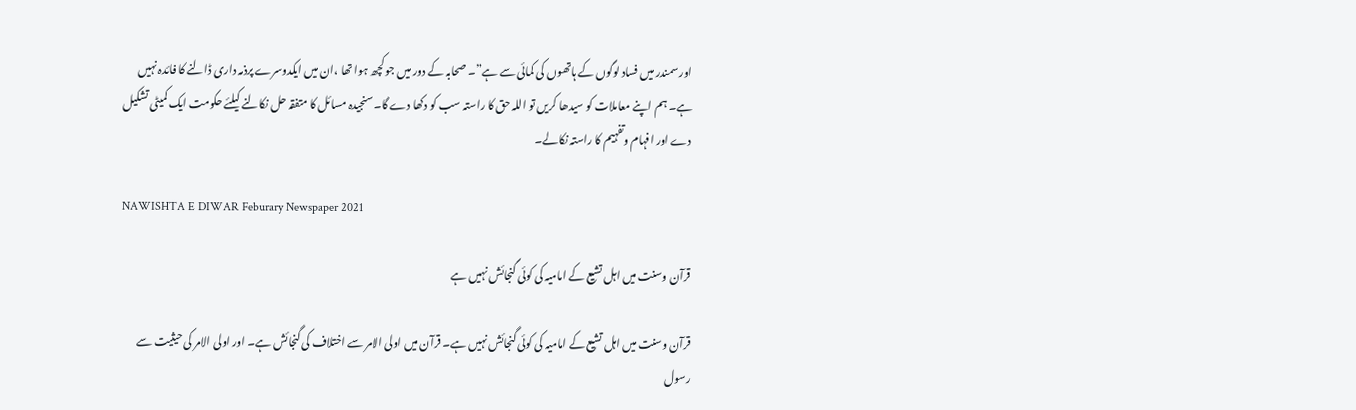اور سمندر میں فساد لوگوں کے ہاتھوں کی کمائی سے ہے”۔ صحابہ کے دور میں جو کچھ ہوا تھا ،ان میں ایکدوسرے پرذمہ داری ڈالنے کا فائدہ نہیں ہے۔ ہم اپنے معاملات کو سیدھا کریں تو اللہ حق کا راستہ سب کو دکھا دے گا۔سنجیدہ مسائل کا متفقہ حل نکالنے کیلئے حکومت ایک کمیٹی تشکیل دے اور افہام وتفہیم کا راستہ نکالے۔

NAWISHTA E DIWAR Feburary Newspaper 2021

قرآن وسنت میں اہل تشیع کے امامیہ کی کوئی گنجائش نہیں ہے

قرآن وسنت میں اہل تشیع کے امامیہ کی کوئی گنجائش نہیں ہے۔ قرآن میں اولی الامر سے اختلاف کی گنجائش ہے۔ اور اولی الامر کی حیثیت سے رسول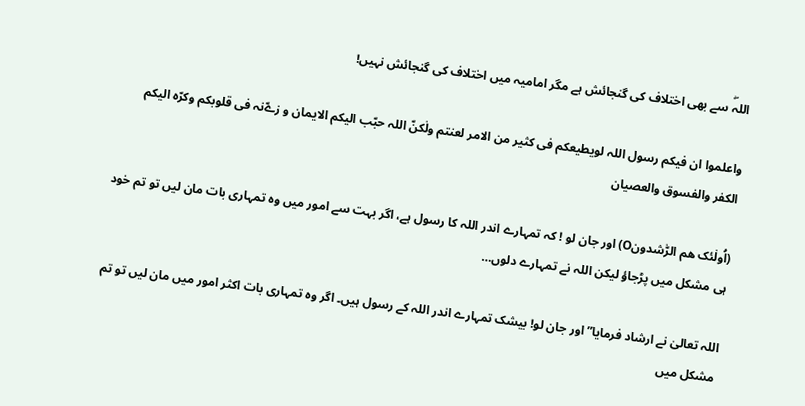اللہۖ سے بھی اختلاف کی گنجائش ہے مگر امامیہ میں اختلاف کی گنجائش نہیں!

واعلموا ان فیکم رسول اللہ لویطیعکم فی کثیر من الامر لعنتم ولٰکنّ اللہ حبّب الیکم الایمان و زےّنہ فی قلوبکم وکرّہ الیکم الکفر والفسوق والعصیان

(اُولٰئک ھم الرّٰشدونO) اور جان لو ! کہ تمہارے اندر اللہ کا رسول ہے، اگر بہت سے امور میں وہ تمہاری بات مان لیں تو تم خود ہی مشکل میں پڑجاؤ لیکن اللہ نے تمہارے دلوں…

اللہ تعالیٰ نے ارشاد فرمایا” اور جان لو! بیشک تمہارے اندر اللہ کے رسول ہیں۔ اگر وہ تمہاری بات اکثر امور میں مان لیں تو تم مشکل میں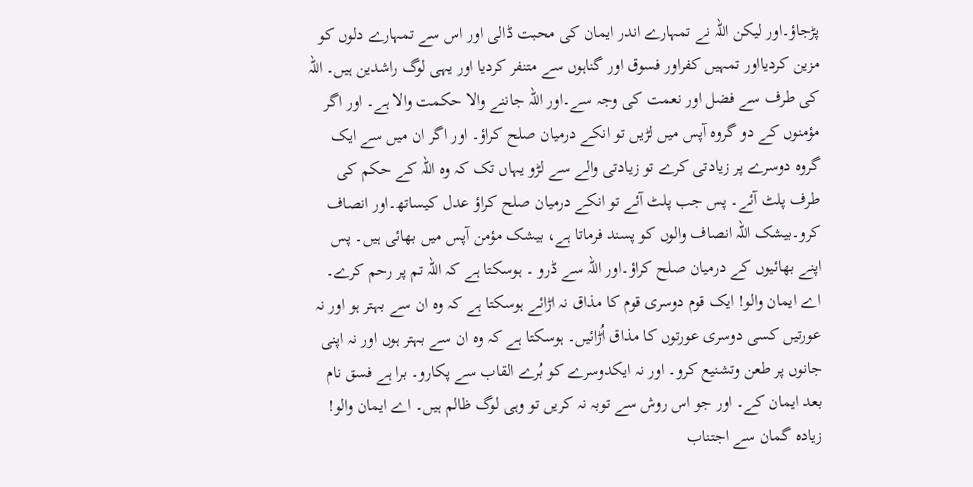پڑجاؤ۔اور لیکن اللہ نے تمہارے اندر ایمان کی محبت ڈالی اور اس سے تمہارے دلوں کو مزین کردیااور تمہیں کفراور فسوق اور گناہوں سے متنفر کردیا اور یہی لوگ راشدین ہیں۔ اللہ کی طرف سے فضل اور نعمت کی وجہ سے۔اور اللہ جاننے والا حکمت والا ہے۔ اور اگر مؤمنوں کے دو گروہ آپس میں لڑیں تو انکے درمیان صلح کراؤ۔ اور اگر ان میں سے ایک گروہ دوسرے پر زیادتی کرے تو زیادتی والے سے لڑو یہاں تک کہ وہ اللہ کے حکم کی طرف پلٹ آئے۔ پس جب پلٹ آئے تو انکے درمیان صلح کراؤ عدل کیساتھ۔اور انصاف کرو۔بیشک اللہ انصاف والوں کو پسند فرماتا ہے، بیشک مؤمن آپس میں بھائی ہیں۔ پس اپنے بھائیوں کے درمیان صلح کراؤ۔اور اللہ سے ڈرو ۔ ہوسکتا ہے کہ اللہ تم پر رحم کرے۔ اے ایمان والو! ایک قوم دوسری قوم کا مذاق نہ اڑائے ہوسکتا ہے کہ وہ ان سے بہتر ہو اور نہ عورتیں کسی دوسری عورتوں کا مذاق اُڑائیں۔ ہوسکتا ہے کہ وہ ان سے بہتر ہوں اور نہ اپنی جانوں پر طعن وتشنیع کرو۔ اور نہ ایکدوسرے کو بُرے القاب سے پکارو۔ برا ہے فسق نام بعد ایمان کے۔ اور جو اس روش سے توبہ نہ کریں تو وہی لوگ ظالم ہیں۔ اے ایمان والو! زیادہ گمان سے اجتناب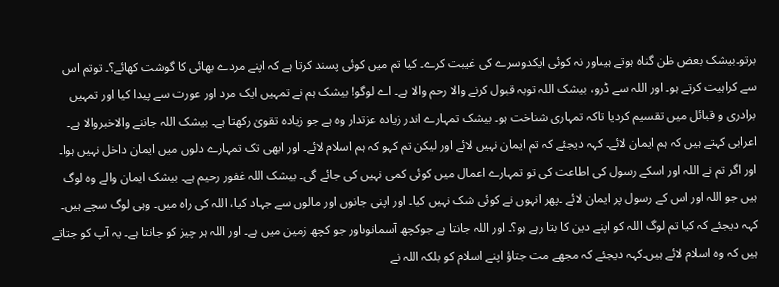برتو۔بیشک بعض ظن گناہ ہوتے ہیںاور نہ کوئی ایکدوسرے کی غیبت کرے۔ کیا تم میں کوئی پسند کرتا ہے کہ اپنے مردے بھائی کا گوشت کھائے؟۔ توتم اس سے کراہیت کرتے ہو۔ اور اللہ سے ڈرو، بیشک اللہ توبہ قبول کرنے والا رحم والا ہے۔ اے لوگو! بیشک ہم نے تمہیں ایک مرد اور عورت سے پیدا کیا اور تمہیں برادری و قبائل میں تقسیم کردیا تاکہ تمہاری شناخت ہو۔ بیشک تمہارے اندر زیادہ عزتدار وہ ہے جو زیادہ تقویٰ رکھتا ہے۔ بیشک اللہ جاننے والاخبروالا ہے۔ اعرابی کہتے ہیں کہ ہم ایمان لائے۔ کہہ دیجئے کہ تم ایمان نہیں لائے اور لیکن تم کہو کہ ہم اسلام لائے۔ اور ابھی تک تمہارے دلوں میں ایمان داخل نہیں ہوا۔ اور اگر تم نے اللہ اور اسکے رسول کی اطاعت کی تو تمہارے اعمال میں کوئی کمی نہیں کی جائے گی۔ بیشک اللہ غفور رحیم ہے۔ بیشک ایمان والے وہ لوگ ہیں جو اللہ اور اس کے رسول پر ایمان لائے ۔پھر انہوں نے کوئی شک نہیں کیا۔ اور اپنی جانوں اور مالوں سے جہاد کیا، اللہ کی راہ میں۔ وہی لوگ سچے ہیں۔ کہہ دیجئے کہ کیا تم لوگ اللہ کو اپنے دین کا بتا رہے ہو؟۔ اور اللہ جانتا ہے جوکچھ آسمانوںاور جو کچھ زمین میں ہے۔ اور اللہ ہر چیز کو جانتا ہے۔ یہ آپ کو جتاتے ہیں کہ وہ اسلام لائے ہیں۔کہہ دیجئے کہ مجھے مت جتاؤ اپنے اسلام کو بلکہ اللہ نے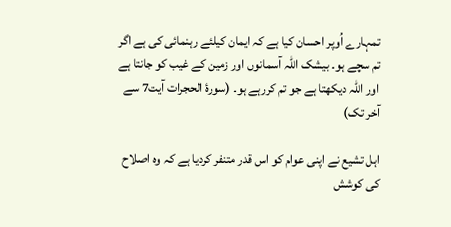تمہارے اُوپر احسان کیا ہے کہ ایمان کیلئے رہنمائی کی ہے اگر تم سچے ہو۔ بیشک اللہ آسمانوں اور زمین کے غیب کو جانتا ہے اور اللہ دیکھتا ہے جو تم کررہے ہو۔ (سورۂ الحجرات آیت7 سے آخر تک)

اہل تشیع نے اپنی عوام کو اس قدر متنفر کردیا ہے کہ وہ اصلاح کی کوشش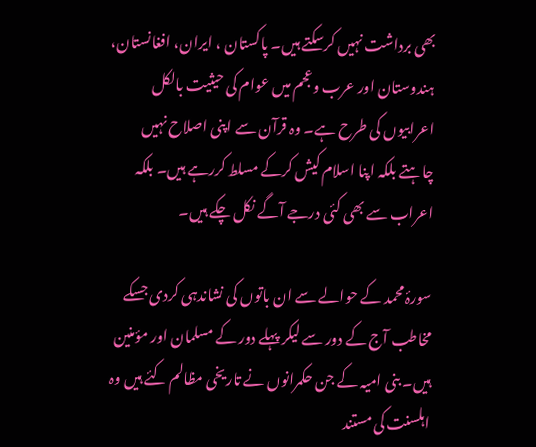بھی برداشت نہیں کرسکتے ہیں۔ پاکستان ، ایران، افغانستان، ہندوستان اور عرب وعجم میں عوام کی حیثیت بالکل اعرابیوں کی طرح ہے۔ وہ قرآن سے اپنی اصلاح نہیں چاہتے بلکہ اپنا اسلام کیش کرکے مسلط کررہے ہیں۔ بلکہ اعراب سے بھی کئی درجے آگے نکل چکے ہیں۔

سورۂ محمد کے حوالے سے ان باتوں کی نشاندہی کردی جسکے مخاطب آج کے دور سے لیکر پہلے دور کے مسلمان اور مؤمنین ہیں۔ بنی امیہ کے جن حکمرانوں نے تاریخی مظالم کئے ہیں وہ اہلسنت کی مستند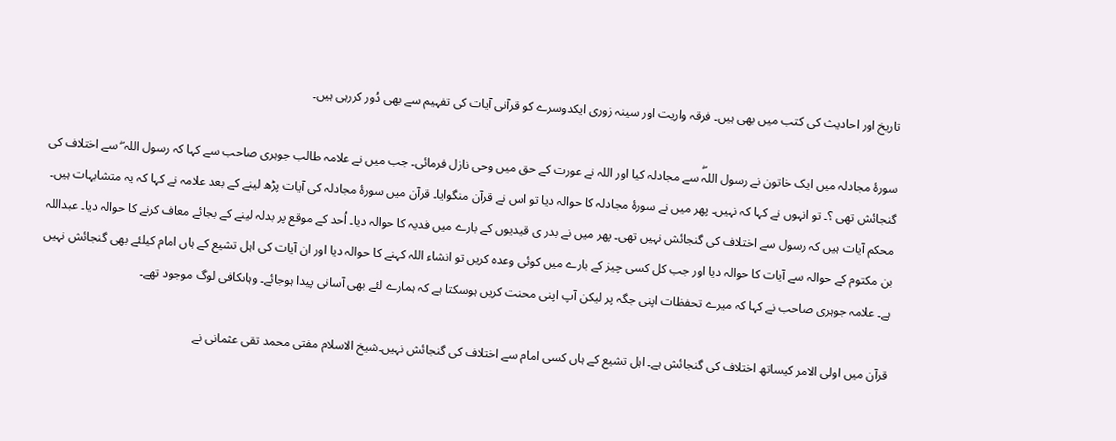تاریخ اور احادیث کی کتب میں بھی ہیں۔ فرقہ واریت اور سینہ زوری ایکدوسرے کو قرآنی آیات کی تفہیم سے بھی دُور کررہی ہیں۔

سورۂ مجادلہ میں ایک خاتون نے رسول اللہۖ سے مجادلہ کیا اور اللہ نے عورت کے حق میں وحی نازل فرمائی۔ جب میں نے علامہ طالب جوہری صاحب سے کہا کہ رسول اللہ ۖ سے اختلاف کی گنجائش تھی ؟۔ تو انہوں نے کہا کہ نہیں۔ پھر میں نے سورۂ مجادلہ کا حوالہ دیا تو اس نے قرآن منگوایا۔ قرآن میں سورۂ مجادلہ کی آیات پڑھ لینے کے بعد علامہ نے کہا کہ یہ متشابہات ہیں۔ محکم آیات ہیں کہ رسول سے اختلاف کی گنجائش نہیں تھی۔ پھر میں نے بدر ی قیدیوں کے بارے میں فدیہ کا حوالہ دیا۔ اُحد کے موقع پر بدلہ لینے کے بجائے معاف کرنے کا حوالہ دیا۔ عبداللہ بن مکتوم کے حوالہ سے آیات کا حوالہ دیا اور جب کل کسی چیز کے بارے میں کوئی وعدہ کریں تو انشاء اللہ کہنے کا حوالہ دیا اور ان آیات کی اہل تشیع کے ہاں امام کیلئے بھی گنجائش نہیں ہے۔ علامہ جوہری صاحب نے کہا کہ میرے تحفظات اپنی جگہ پر لیکن آپ اپنی محنت کریں ہوسکتا ہے کہ ہمارے لئے بھی آسانی پیدا ہوجائے۔ وہاںکافی لوگ موجود تھے۔

قرآن میں اولی الامر کیساتھ اختلاف کی گنجائش ہے۔ اہل تشیع کے ہاں کسی امام سے اختلاف کی گنجائش نہیں۔شیخ الاسلام مفتی محمد تقی عثمانی نے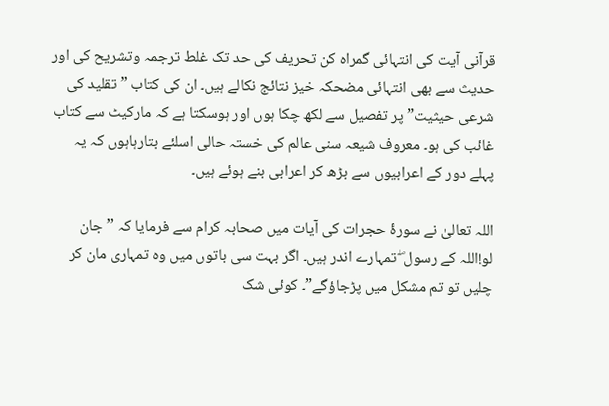قرآنی آیت کی انتہائی گمراہ کن تحریف کی حد تک غلط ترجمہ وتشریح کی اور حدیث سے بھی انتہائی مضحکہ خیز نتائج نکالے ہیں۔ ان کی کتاب ” تقلید کی شرعی حیثیت” پر تفصیل سے لکھ چکا ہوں اور ہوسکتا ہے کہ مارکیٹ سے کتاب غائب کی ہو۔ معروف شیعہ سنی عالم کی خستہ حالی اسلئے بتارہاہوں کہ یہ پہلے دور کے اعرابیوں سے بڑھ کر اعرابی بنے ہوئے ہیں۔

اللہ تعالیٰ نے سورۂ حجرات کی آیات میں صحابہ کرام سے فرمایا کہ ” جان لو!اللہ کے رسول ۖ تمہارے اندر ہیں۔ اگر بہت سی باتوں میں وہ تمہاری مان کر چلیں تو تم مشکل میں پڑجاؤگے”۔ کوئی شک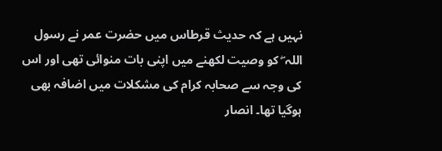نہیں ہے کہ حدیث قرطاس میں حضرت عمر نے رسول اللہ ۖ کو وصیت لکھنے میں اپنی بات منوائی تھی اور اس کی وجہ سے صحابہ کرام کی مشکلات میں اضافہ بھی ہوگیا تھا۔ انصار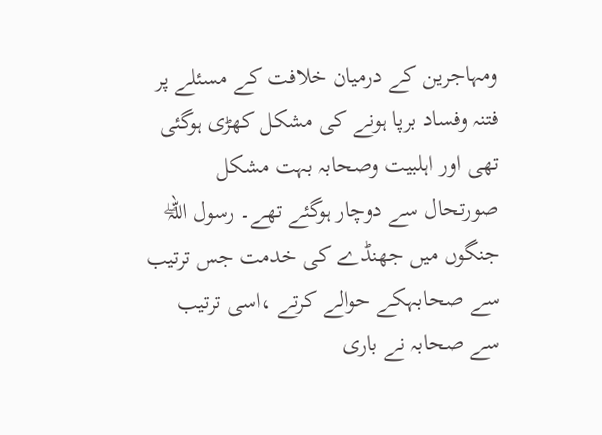ومہاجرین کے درمیان خلافت کے مسئلے پر فتنہ وفساد برپا ہونے کی مشکل کھڑی ہوگئی تھی اور اہلبیت وصحابہ بہت مشکل صورتحال سے دوچار ہوگئے تھے۔ رسول اللہۖ جنگوں میں جھنڈے کی خدمت جس ترتیب سے صحابہکے حوالے کرتے ،اسی ترتیب سے صحابہ نے باری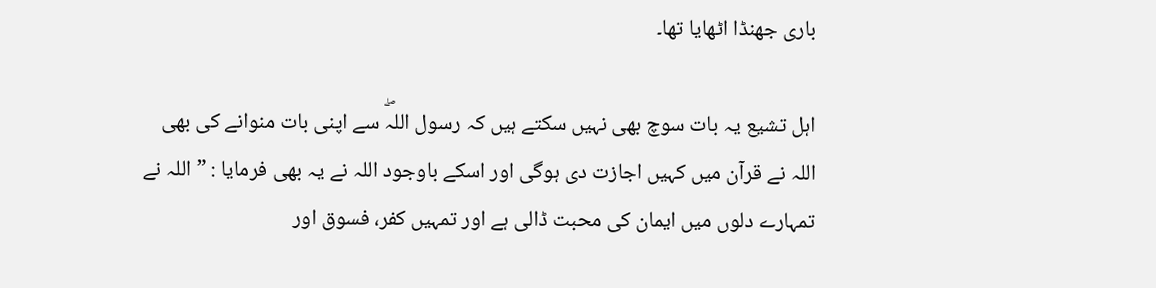باری جھنڈا اٹھایا تھا۔

اہل تشیع یہ بات سوچ بھی نہیں سکتے ہیں کہ رسول اللہۖ سے اپنی بات منوانے کی بھی اللہ نے قرآن میں کہیں اجازت دی ہوگی اور اسکے باوجود اللہ نے یہ بھی فرمایا : ” اللہ نے تمہارے دلوں میں ایمان کی محبت ڈالی ہے اور تمہیں کفر، فسوق اور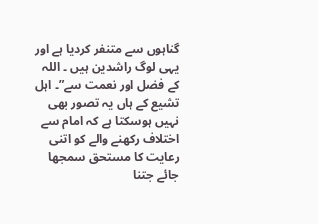گناہوں سے متنفر کردیا ہے اور یہی لوگ راشدین ہیں ۔ اللہ کے فضل اور نعمت سے”۔ اہل تشیع کے ہاں یہ تصور بھی نہیں ہوسکتا ہے کہ امام سے اختلاف رکھنے والے کو اتنی رعایت کا مستحق سمجھا جائے جتنا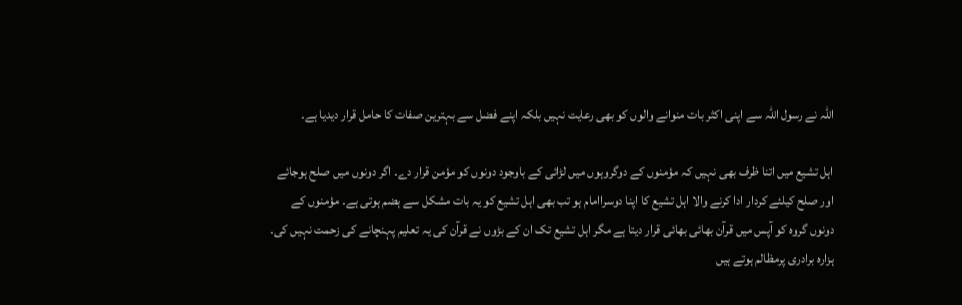اللہ نے رسول اللہ سے اپنی اکثر بات منوانے والوں کو بھی رعایت نہیں بلکہ اپنے فضل سے بہترین صفات کا حامل قرار دیدیا ہے۔

اہل تشیع میں اتنا ظرف بھی نہیں کہ مؤمنوں کے دوگروہوں میں لڑائی کے باوجود دونوں کو مؤمن قرار دے۔ اگر دونوں میں صلح ہوجائے اور صلح کیلئے کردار ادا کرنے والا اہل تشیع کا اپنا دوسراامام ہو تب بھی اہل تشیع کو یہ بات مشکل سے ہضم ہوتی ہے۔ مؤمنوں کے دونوں گروہ کو آپس میں قرآن بھائی بھائی قرار دیتا ہے مگر اہل تشیع تک ان کے بڑوں نے قرآن کی یہ تعلیم پہنچانے کی زحمت نہیں کی۔ ہزارہ برادری پرمظالم ہوتے ہیں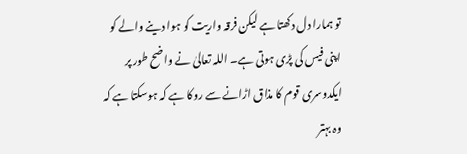تو ہمارا دل دکھتا ہے لیکن فرقہ واریت کو ہوا دینے والے کو اپنی فیس کی پڑی ہوتی ہے۔ اللہ تعالیٰ نے واضح طور پر ایکدوسری قوم کا مذاق اڑانے سے روکا ہے کہ ہوسکتا ہے کہ وہ بہتر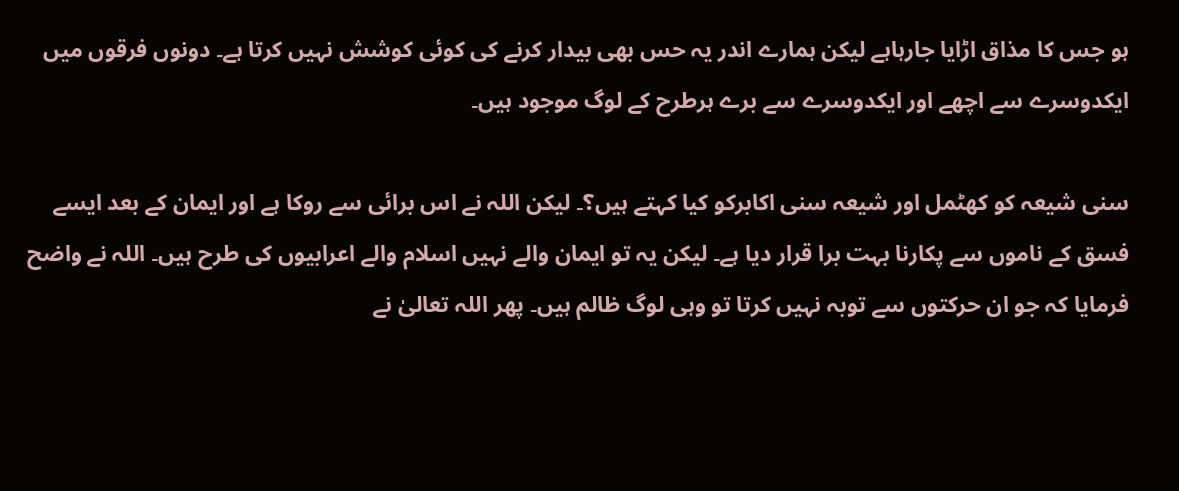ہو جس کا مذاق اڑایا جارہاہے لیکن ہمارے اندر یہ حس بھی بیدار کرنے کی کوئی کوشش نہیں کرتا ہے۔ دونوں فرقوں میں ایکدوسرے سے اچھے اور ایکدوسرے سے برے ہرطرح کے لوگ موجود ہیں۔

سنی شیعہ کو کھٹمل اور شیعہ سنی اکابرکو کیا کہتے ہیں؟۔ لیکن اللہ نے اس برائی سے روکا ہے اور ایمان کے بعد ایسے فسق کے ناموں سے پکارنا بہت برا قرار دیا ہے۔ لیکن یہ تو ایمان والے نہیں اسلام والے اعرابیوں کی طرح ہیں۔ اللہ نے واضح فرمایا کہ جو ان حرکتوں سے توبہ نہیں کرتا تو وہی لوگ ظالم ہیں۔ پھر اللہ تعالیٰ نے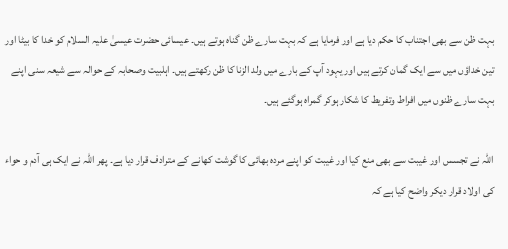بہت ظن سے بھی اجتناب کا حکم دیا ہے اور فرمایا ہے کہ بہت سارے ظن گناہ ہوتے ہیں۔ عیسائی حضرت عیسیٰ علیہ السلام کو خدا کا بیٹا اور تین خداؤں میں سے ایک گمان کرتے ہیں اور یہود آپ کے بارے میں ولد الزنا کا ظن رکھتے ہیں۔ اہلبیت وصحابہ کے حوالہ سے شیعہ سنی اپنے بہت سارے ظنوں میں افراط وتفریط کا شکار ہوکر گمراہ ہوگئے ہیں۔

اللہ نے تجسس اور غیبت سے بھی منع کیا اور غیبت کو اپنے مردہ بھائی کا گوشت کھانے کے مترادف قرار دیا ہے۔ پھر اللہ نے ایک ہی آدم و حواء کی اولاد قرار دیکر واضح کیا ہے کہ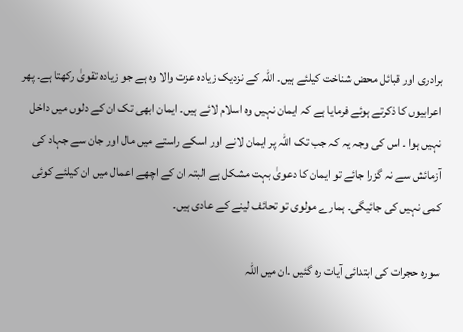برادری اور قبائل محض شناخت کیلئے ہیں۔ اللہ کے نزدیک زیادہ عزت والا وہ ہے جو زیادہ تقویٰ رکھتا ہے۔ پھر اعرابیوں کا ذکرتے ہوئے فرمایا ہے کہ ایمان نہیں وہ اسلام لائے ہیں۔ ایمان ابھی تک ان کے دلوں میں داخل نہیں ہوا ۔ اس کی وجہ یہ کہ جب تک اللہ پر ایمان لانے اور اسکے راستے میں مال اور جان سے جہاد کی آزمائش سے نہ گزرا جائے تو ایمان کا دعویٰ بہت مشکل ہے البتہ ان کے اچھے اعمال میں ان کیلئے کوئی کمی نہیں کی جائیگی۔ ہمارے مولوی تو تحائف لینے کے عادی ہیں۔

سورہ حجرات کی ابتدائی آیات رہ گئیں ۔ان میں اللہ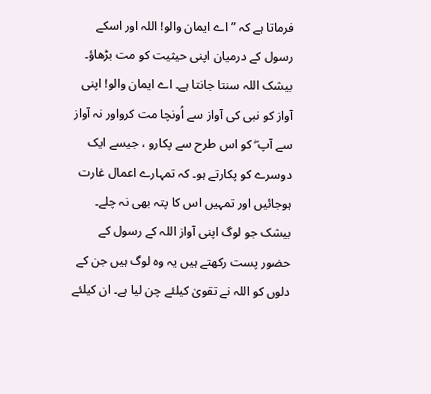فرماتا ہے کہ ” اے ایمان والو! اللہ اور اسکے رسول کے درمیان اپنی حیثیت کو مت بڑھاؤ۔ بیشک اللہ سنتا جانتا ہے۔ اے ایمان والو! اپنی آواز کو نبی کی آواز سے اُونچا مت کرواور نہ آواز سے آپ ۖ کو اس طرح سے پکارو ، جیسے ایک دوسرے کو پکارتے ہو۔ کہ تمہارے اعمال غارت ہوجائیں اور تمہیں اس کا پتہ بھی نہ چلے۔ بیشک جو لوگ اپنی آواز اللہ کے رسول کے حضور پست رکھتے ہیں یہ وہ لوگ ہیں جن کے دلوں کو اللہ نے تقویٰ کیلئے چن لیا ہے۔ ان کیلئے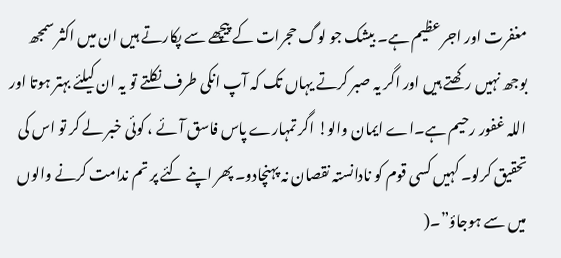مغفرت اور اجر عظیم ہے۔ بیشک جو لوگ حجرات کے پیچھے سے پکارتے ہیں ان میں اکثر سمجھ بوجھ نہیں رکھتے ہیں اور اگر یہ صبر کرتے یہاں تک کہ آپ انکی طرف نکلتے تو یہ ان کیلئے بہتر ہوتا اور اللہ غفور رحیم ہے۔اے ایمان والو! اگر تمہارے پاس فاسق آئے ، کوئی خبر لے کر تو اس کی تحقیق کرلو۔ کہیں کسی قوم کو نادانستہ نقصان نہ پہنچادو۔ پھر اپنے کئے پر تم ندامت کرنے والوں میں سے ہوجاؤ”۔(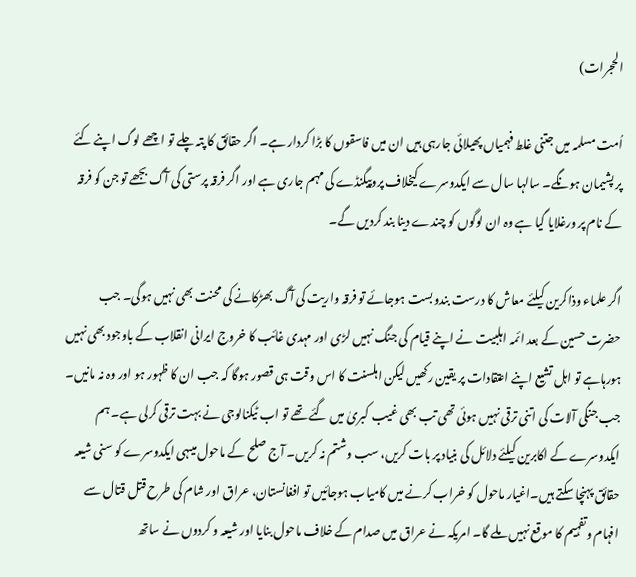الحجرات)

اُمت مسلمہ میں جتنی غلط فہمیاں پھیلائی جارہی ہیں ان میں فاسقوں کا بڑا کردار ہے۔ اگر حقائق کا پتہ چلے تو اچھے لوگ اپنے کئے پر پشیمان ہونگے۔ سالہا سال سے ایکدوسرے کیخلاف پروپیگنڈے کی مہم جاری ہے اور اگر فرقہ پرستی کی آگ بجھے تو جن کو فرقہ کے نام پر ورغلایا گیا ہے وہ ان لوگوں کو چندے دینا بند کردیں گے۔

اگر علماء وذاکرین کیلئے معاش کا درست بندوبست ہوجائے تو فرقہ واریت کی آگ بھڑکانے کی محنت بھی نہیں ہوگی۔ جب حضرت حسین کے بعد ائمہ اہلبیت نے اپنے قیام کی جنگ نہیں لڑی اور مہدی غائب کا خروج ایرانی انقلاب کے باوجود بھی نہیں ہورہاہے تو اہل تشیع اپنے اعتقادات پر یقین رکھیں لیکن اہلسنت کا اس وقت ہی قصور ہوگا کہ جب ان کا ظہور ہو اور وہ نہ مانیں۔ جب جنگی آلات کی اتنی ترقی نہیں ہوئی تھی تب بھی غیب کبریٰ میں گئے تھے تو اب ٹیکنالوجی نے بہت ترقی کرلی ہے۔ ہم ایکدوسرے کے اکابرین کیلئے دلائل کی بنیاد پر بات کریں، سب وشتم نہ کریں۔ آج صلح کے ماحول میںہی ایکدوسرے کو سنی شیعہ حقائق پہنچا سکتے ہیں۔اغیار ماحول کو خراب کرنے میں کامیاب ہوجائیں تو افغانستان، عراق اور شام کی طرح قتل قتال سے افہام وتفہیم کا موقع نہیں ملے گا۔ امریکہ نے عراق میں صدام کے خلاف ماحول بنایا اور شیعہ و کردوں نے ساتھ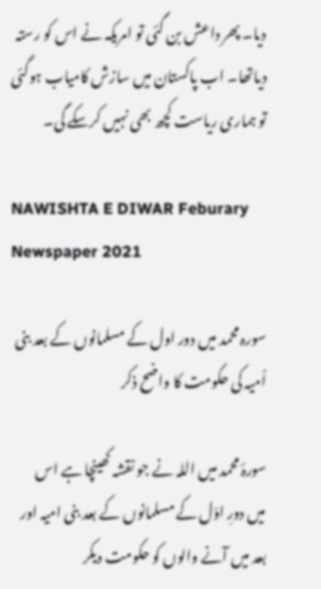دیا۔ پھر داعش بن گئی تو امریکہ نے اس کو رستہ دیاتھا۔ اب پاکستان میں سازش کامیاب ہوگئی تو ہماری ریاست کچھ بھی نہیں کرسکے گی۔

NAWISHTA E DIWAR Feburary Newspaper 2021

سورہ محمد میں دور اول کے مسلمانوں کے بعد بنی اُمیہ کی حکومت کا واضح ذکر

سورۂ محمد میں اللہ نے جو نقشہ کھینچا ہے اس میں دورِ اوّل کے مسلمانوں کے بعد بنی امیہ اور بعد میں آنے والوں کو حکومت دیکر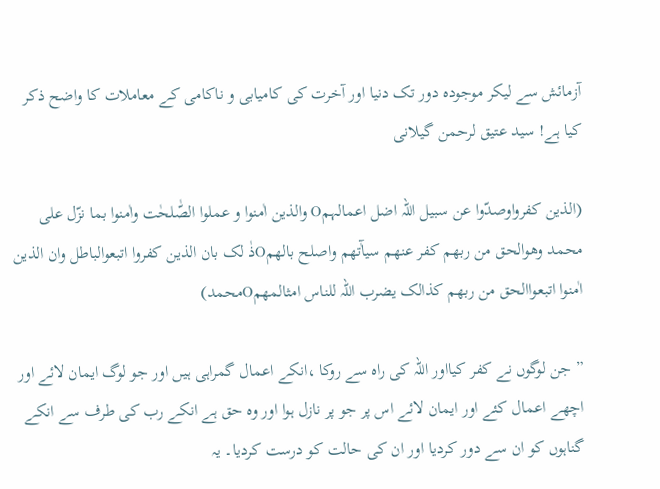آزمائش سے لیکر موجودہ دور تک دنیا اور آخرت کی کامیابی و ناکامی کے معاملات کا واضح ذکر کیا ہے! سید عتیق لرحمن گیلانی

(الذین کفرواوصدّوا عن سبیل اللہ اضل اعمالہمO والذین اٰمنوا و عملوا الصّٰلحٰت واٰمنوا بما نزّل علی محمد وھوالحق من ربھم کفر عنھم سیآٰتھم واصلح بالھمOذٰ لک بان الذین کفروا اتبعوالباطل وان الذین اٰمنوا اتبعواالحق من ربھم کذالک یضرب اللہ للناس امثالمھمOمحمد)

” جن لوگوں نے کفر کیااور اللہ کی راہ سے روکا ،انکے اعمال گمراہی ہیں اور جو لوگ ایمان لائے اور اچھے اعمال کئے اور ایمان لائے اس پر جو پر نازل ہوا اور وہ حق ہے انکے رب کی طرف سے انکے گناہوں کو ان سے دور کردیا اور ان کی حالت کو درست کردیا۔ یہ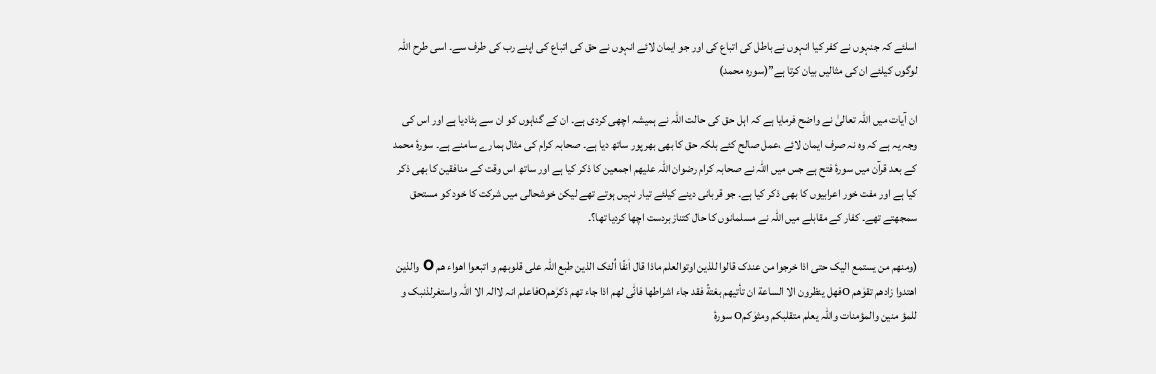اسلئے کہ جنہوں نے کفر کیا انہوں نے باطل کی اتباع کی اور جو ایمان لائے انہوں نے حق کی اتباع کی اپنے رب کی طرف سے۔ اسی طرح اللہ لوگوں کیلئے ان کی مثالیں بیان کرتا ہے”(سورہ محمد)

ان آیات میں اللہ تعالیٰ نے واضح فرمایا ہے کہ اہل حق کی حالت اللہ نے ہمیشہ اچھی کردی ہے۔ ان کے گناہوں کو ان سے ہٹادیا ہے اور اس کی وجہ یہ ہے کہ وہ نہ صرف ایمان لائے ،عمل صالح کئے بلکہ حق کا بھی بھرپور ساتھ دیا ہے۔ صحابہ کرام کی مثال ہمارے سامنے ہے۔ سورۂ محمد کے بعد قرآن میں سورۂ فتح ہے جس میں اللہ نے صحابہ کرام رضوان اللہ علیھم اجمعین کا ذکر کیا ہے اور ساتھ اس وقت کے منافقین کا بھی ذکر کیا ہے اور مفت خور اعرابیوں کا بھی ذکر کیا ہے۔ جو قربانی دینے کیلئے تیار نہیں ہوتے تھے لیکن خوشحالی میں شرکت کا خود کو مستحق سمجھتے تھے۔ کفار کے مقابلے میں اللہ نے مسلمانوں کا حال کتنازبردست اچھا کردیا تھا؟۔

(ومنھم من یستمع الیک حتی اذا خرجوا من عندک قالوا للذین اوتوالعلم ماذا قال اٰنفًا اُلئک الذین طبع اللہ علی قلوبھم و اتبعوا اھواء ھم O والذین اھتدوا زادھم تقوٰھم Oفھل ینظرون الا الساعة ان تأتیھم بغتةً فقد جاء اشراطھا فانّٰی لھم اذا جاء تھم ذکرٰھمOفاعلم انہ لاالہ الا اللہ واستغرلذنبک و للمؤ منین والمؤمنات واللہ یعلم متقلبکم ومثوٰکمO سورۂ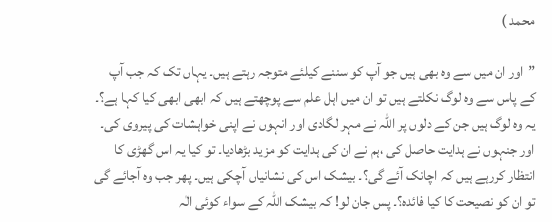محمد )

”اور ان میں سے وہ بھی ہیں جو آپ کو سننے کیلئے متوجہ رہتے ہیں۔ یہاں تک کہ جب آپ کے پاس سے وہ لوگ نکلتے ہیں تو ان میں اہل علم سے پوچھتے ہیں کہ ابھی ابھی کیا کہا ہے؟۔ یہ وہ لوگ ہیں جن کے دلوں پر اللہ نے مہر لگادی اور انہوں نے اپنی خواہشات کی پیروی کی۔ اور جنہوں نے ہدایت حاصل کی ،ہم نے ان کی ہدایت کو مزید بڑھادیا۔ تو کیا یہ اس گھڑی کا انتظار کررہے ہیں کہ اچانک آئے گی؟۔ بیشک اس کی نشانیاں آچکی ہیں۔ پھر جب وہ آجائے گی تو ان کو نصیحت کا کیا فائدہ؟۔ پس جان لو! کہ بیشک اللہ کے سواء کوئی الٰہ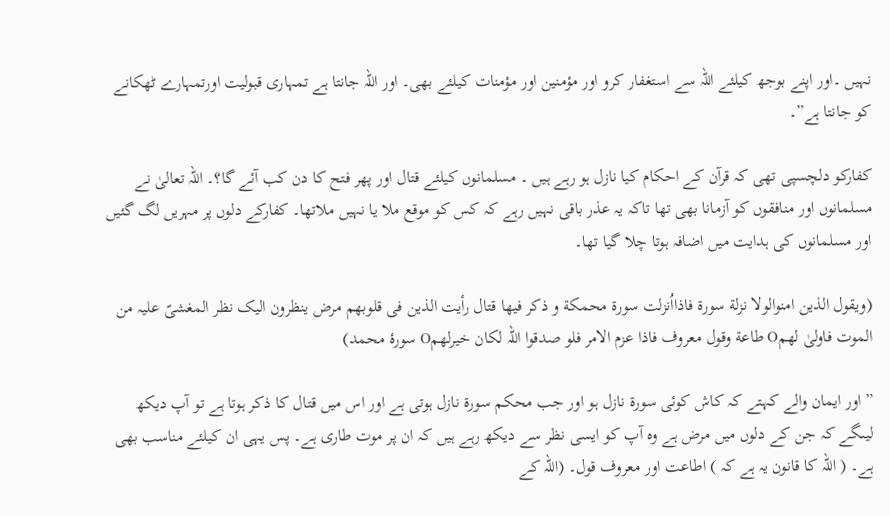نہیں ۔اور اپنے بوجھ کیلئے اللہ سے استغفار کرو اور مؤمنین اور مؤمنات کیلئے بھی۔ اور اللہ جانتا ہے تمہاری قبولیت اورتمہارے ٹھکانے کو جانتا ہے”۔

کفارکو دلچسپی تھی کہ قرآن کے احکام کیا نازل ہو رہے ہیں ۔ مسلمانوں کیلئے قتال اور پھر فتح کا دن کب آئے گا؟۔ اللہ تعالیٰ نے مسلمانوں اور منافقوں کو آزمانا بھی تھا تاکہ یہ عذر باقی نہیں رہے کہ کس کو موقع ملا یا نہیں ملاتھا۔ کفارکے دلوں پر مہریں لگ گئیں اور مسلمانوں کی ہدایت میں اضافہ ہوتا چلا گیا تھا۔

(ویقول الذین امنوالولا نزلة سورة فاذااُنزلت سورة محمکة و ذکر فیھا قتال رأیت الذین فی قلوبھم مرض ینظرون الیک نظر المغشیّ علیہ من الموت فاولیٰ لھمO طاعة وقول معروف فاذا عزم الامر فلو صدقوا اللہ لکان خیرلھمO سورۂ محمد)

”اور ایمان والے کہتے کہ کاش کوئی سورة نازل ہو اور جب محکم سورة نازل ہوتی ہے اور اس میں قتال کا ذکر ہوتا ہے تو آپ دیکھ لیںگے کہ جن کے دلوں میں مرض ہے وہ آپ کو ایسی نظر سے دیکھ رہے ہیں کہ ان پر موت طاری ہے۔ پس یہی ان کیلئے مناسب بھی ہے۔ ( اللہ کا قانون یہ ہے کہ ) اطاعت اور معروف قول۔ (اللہ کے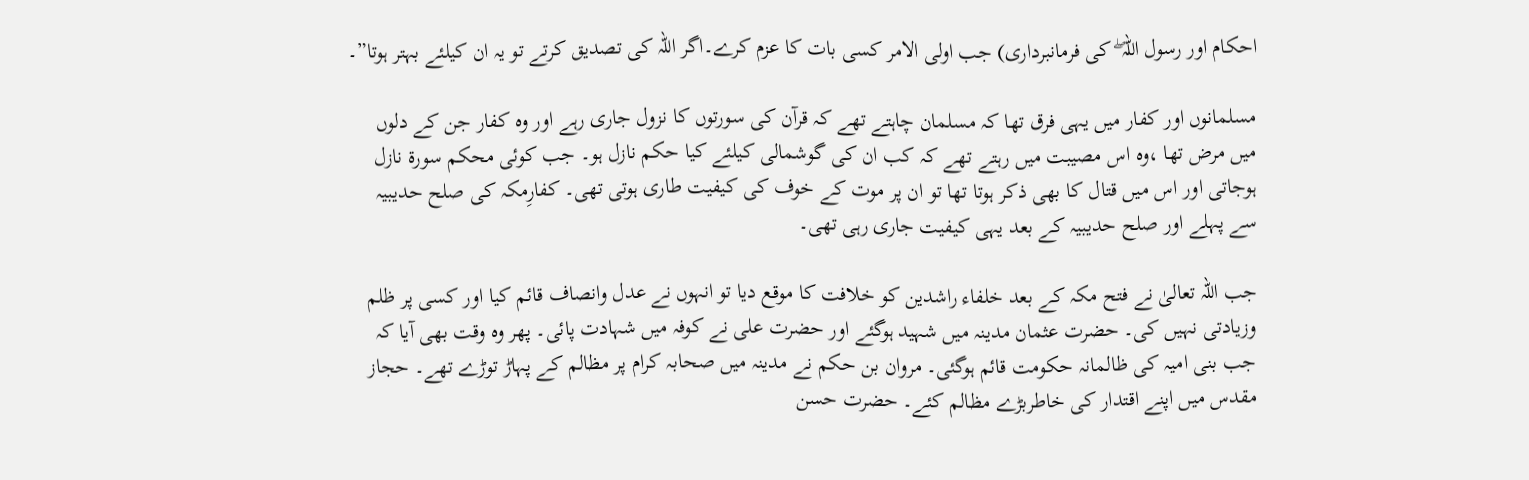احکام اور رسول اللہ ۖ کی فرمانبرداری) جب اولی الامر کسی بات کا عزم کرے۔اگر اللہ کی تصدیق کرتے تو یہ ان کیلئے بہتر ہوتا”۔

مسلمانوں اور کفار میں یہی فرق تھا کہ مسلمان چاہتے تھے کہ قرآن کی سورتوں کا نزول جاری رہے اور وہ کفار جن کے دلوں میں مرض تھا ،وہ اس مصیبت میں رہتے تھے کہ کب ان کی گوشمالی کیلئے کیا حکم نازل ہو۔ جب کوئی محکم سورة نازل ہوجاتی اور اس میں قتال کا بھی ذکر ہوتا تھا تو ان پر موت کے خوف کی کیفیت طاری ہوتی تھی۔ کفارِمکہ کی صلح حدیبیہ سے پہلے اور صلح حدیبیہ کے بعد یہی کیفیت جاری رہی تھی۔

جب اللہ تعالیٰ نے فتح مکہ کے بعد خلفاء راشدین کو خلافت کا موقع دیا تو انہوں نے عدل وانصاف قائم کیا اور کسی پر ظلم وزیادتی نہیں کی۔ حضرت عثمان مدینہ میں شہید ہوگئے اور حضرت علی نے کوفہ میں شہادت پائی۔ پھر وہ وقت بھی آیا کہ جب بنی امیہ کی ظالمانہ حکومت قائم ہوگئی۔ مروان بن حکم نے مدینہ میں صحابہ کرام پر مظالم کے پہاڑ توڑے تھے۔ حجاز مقدس میں اپنے اقتدار کی خاطربڑے مظالم کئے۔ حضرت حسن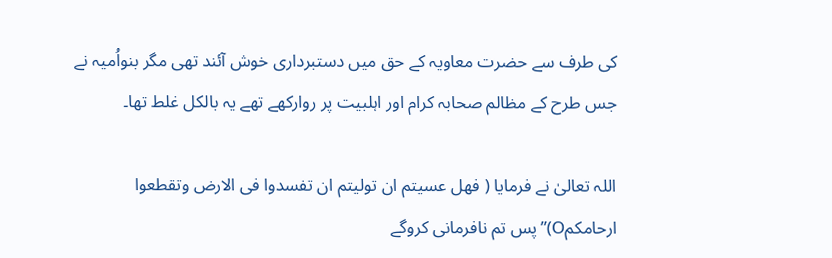کی طرف سے حضرت معاویہ کے حق میں دستبرداری خوش آئند تھی مگر بنواُمیہ نے جس طرح کے مظالم صحابہ کرام اور اہلبیت پر روارکھے تھے یہ بالکل غلط تھا۔

اللہ تعالیٰ نے فرمایا ( فھل عسیتم ان تولیتم ان تفسدوا فی الارض وتقطعوا ارحامکمO)” پس تم نافرمانی کروگے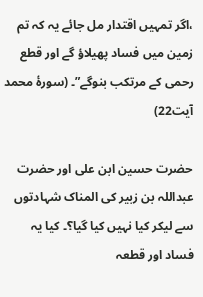،اگر تمہیں اقتدار مل جائے یہ کہ تم زمین میں فساد پھیلاؤ گے اور قطع رحمی کے مرتکب بنوگے”۔ (سورۂ محمد آیت22)

حضرت حسین ابن علی اور حضرت عبداللہ بن زبیر کی المناک شہادتوں سے لیکر کیا نہیں کیا گیا؟۔ کیا یہ فساد اور قطعہ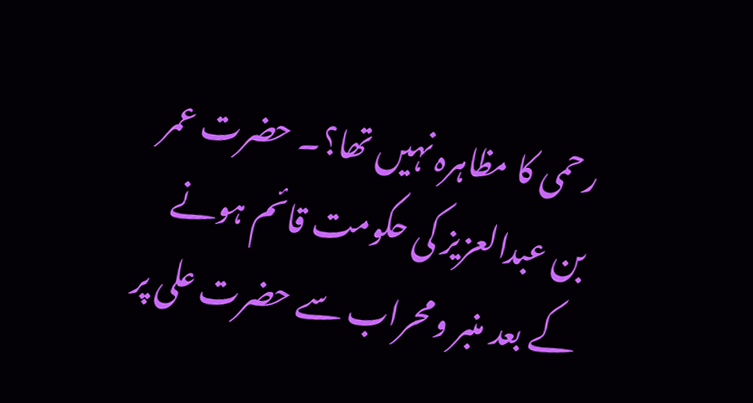رحمی کا مظاہرہ نہیں تھا؟۔ حضرت عمر بن عبدالعزیز کی حکومت قائم ہونے کے بعد منبر ومحراب سے حضرت علی پر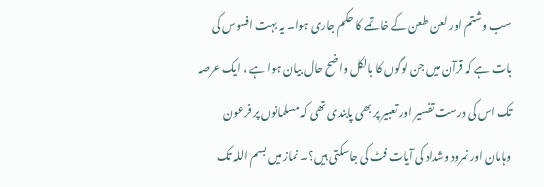سب وشتم اور لعن طعن کے خاتمے کا حکم جاری ہوا۔ یہ بہت افسوس کی بات ہے کہ قرآن میں جن لوگوں کا بالکل واضح حال بیان ہوا ہے ، ایک عرصہ تک اس کی درست تفسیر اور تعبیر پر بھی پابندی تھی کہ مسلمانوں پر فرعون وہامان اور نمرود وشداد کی آیات فٹ کی جاسکتی ہیں؟۔ نماز میں بسم اللہ تک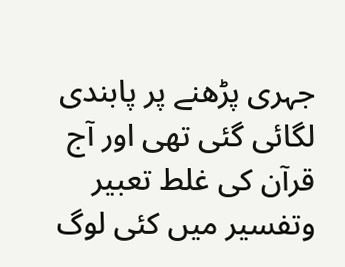جہری پڑھنے پر پابندی لگائی گئی تھی اور آج قرآن کی غلط تعبیر وتفسیر میں کئی لوگ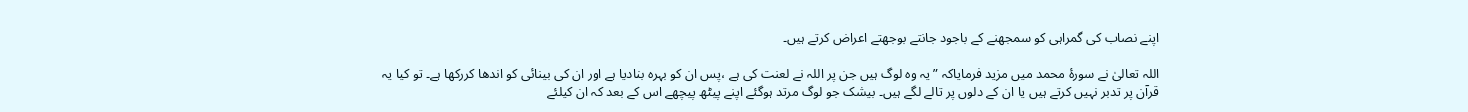اپنے نصاب کی گمراہی کو سمجھنے کے باجود جانتے بوجھتے اعراض کرتے ہیں۔

اللہ تعالیٰ نے سورۂ محمد میں مزید فرمایاکہ ” یہ وہ لوگ ہیں جن پر اللہ نے لعنت کی ہے ،پس ان کو بہرہ بنادیا ہے اور ان کی بینائی کو اندھا کررکھا ہے۔ تو کیا یہ قرآن پر تدبر نہیں کرتے ہیں یا ان کے دلوں پر تالے لگے ہیں۔ بیشک جو لوگ مرتد ہوگئے اپنے پیٹھ پیچھے اس کے بعد کہ ان کیلئے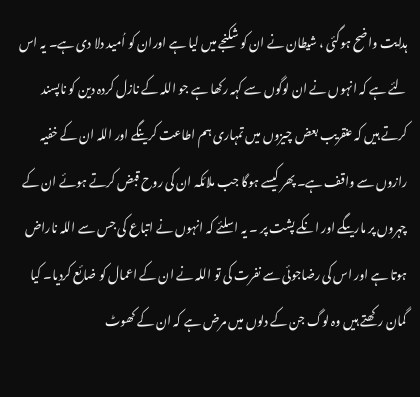ہدایت واضح ہوگئی ، شیطان نے ان کو شکنجے میں لیا ہے اوران کو اُمید دلا دی ہے۔ یہ اس لئے ہے کہ انہوں نے ان لوگوں سے کہہ رکھا ہے جو اللہ کے نازل کردہ دین کو ناپسند کرتے ہیں کہ عنقریب بعض چیزوں میں تمہاری ہم اطاعت کرینگے اور اللہ ان کے خفیہ رازوں سے واقف ہے۔ پھر کیسے ہوگا جب ملائکہ ان کی روح قبض کرتے ہوئے ان کے چہروں پر ماریںگے اور انکے پشت پر ۔ یہ اسلئے کہ انہوں نے اتباع کی جس سے اللہ ناراض ہوتا ہے اور اس کی رضاجوئی سے نفرت کی تو اللہ نے ان کے اعمال کو ضائع کردیا۔ کیا گمان رکھتے ہیں وہ لوگ جن کے دلوں میں مرض ہے کہ ان کے کھوٹ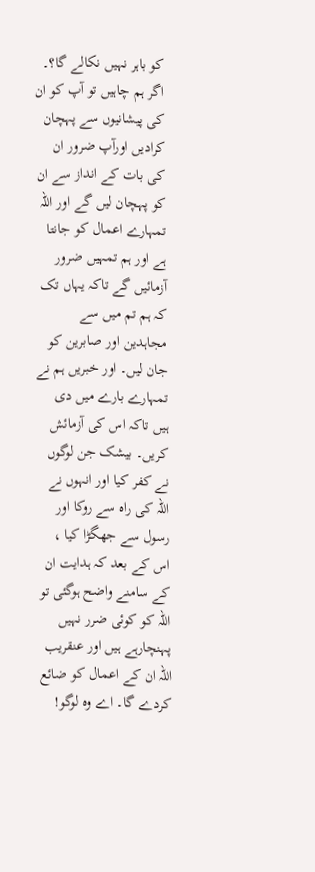کو باہر نہیں نکالے گا؟۔ اگر ہم چاہیں تو آپ کو ان کی پیشانیوں سے پہچان کرادیں اورآپ ضرور ان کی بات کے انداز سے ان کو پہچان لیں گے اور اللہ تمہارے اعمال کو جانتا ہے اور ہم تمہیں ضرور آزمائیں گے تاکہ یہاں تک کہ ہم تم میں سے مجاہدین اور صابرین کو جان لیں۔ اور خبریں ہم نے تمہارے بارے میں دی ہیں تاکہ اس کی آزمائش کریں۔ بیشک جن لوگوں نے کفر کیا اور انہوں نے اللہ کی راہ سے روکا اور رسول سے جھگڑا کیا ، اس کے بعد کہ ہدایت ان کے سامنے واضح ہوگئی تو اللہ کو کوئی ضرر نہیں پہنچارہے ہیں اور عنقریب اللہ ان کے اعمال کو ضائع کردے گا۔ اے وہ لوگو!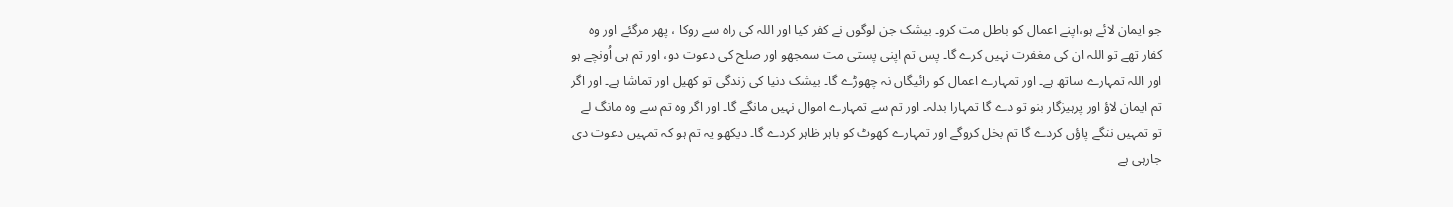جو ایمان لائے ہو،اپنے اعمال کو باطل مت کرو۔ بیشک جن لوگوں نے کفر کیا اور اللہ کی راہ سے روکا ، پھر مرگئے اور وہ کفار تھے تو اللہ ان کی مغفرت نہیں کرے گا۔ پس تم اپنی پستی مت سمجھو اور صلح کی دعوت دو، اور تم ہی اُونچے ہو اور اللہ تمہارے ساتھ ہے۔ اور تمہارے اعمال کو رائیگاں نہ چھوڑے گا۔ بیشک دنیا کی زندگی تو کھیل اور تماشا ہے۔ اور اگر تم ایمان لاؤ اور پرہیزگار بنو تو دے گا تمہارا بدلہ۔ اور تم سے تمہارے اموال نہیں مانگے گا۔ اور اگر وہ تم سے وہ مانگ لے تو تمہیں ننگے پاؤں کردے گا تم بخل کروگے اور تمہارے کھوٹ کو باہر ظاہر کردے گا۔ دیکھو یہ تم ہو کہ تمہیں دعوت دی جارہی ہے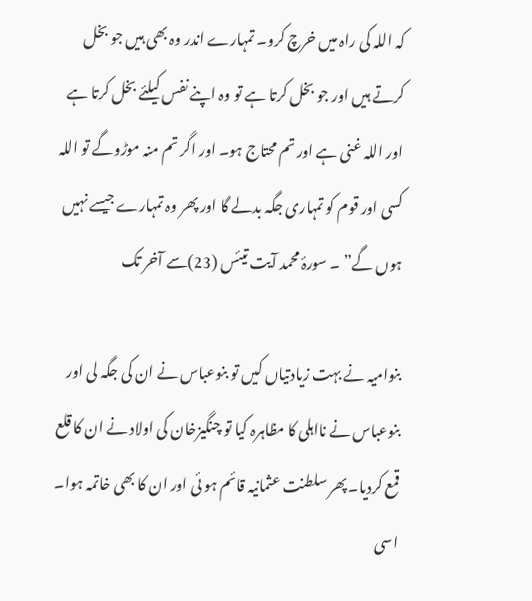کہ اللہ کی راہ میں خرچ کرو۔ تمہارے اندر وہ بھی ہیں جو بخل کرتے ہیں اور جو بخل کرتا ہے تو وہ اپنے نفس کیلئے بخل کرتا ہے اور اللہ غنی ہے اور تم محتاج ہو۔ اور اگر تم منہ موڑوگے تو اللہ کسی اور قوم کو تمہاری جگہ بدلے گا اور پھر وہ تمہارے جیسے نہیں ہوں گے” ۔ سورۂ محمد آیت تیئس (23)سے آخر تک

بنوامیہ نے بہت زیادتیاں کیں تو بنوعباس نے ان کی جگہ لی اور بنوعباس نے نااہلی کا مظاہرہ کیا تو چنگیزخان کی اولاد نے ان کا قلع قمع کردیا۔ پھر سلطنت عثمانیہ قائم ہو ئی اور ان کا بھی خاتمہ ہوا۔ اسی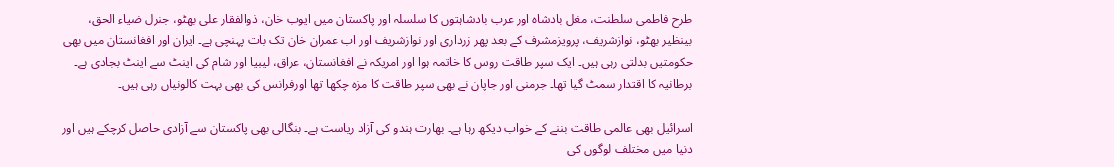طرح فاطمی سلطنت، مغل بادشاہ اور عرب بادشاہتوں کا سلسلہ اور پاکستان میں ایوب خان، ذوالفقار علی بھٹو، جنرل ضیاء الحق، بینظیر بھٹو، نوازشریف، پرویزمشرف کے بعد پھر زرداری اور نوازشریف اور اب عمران خان تک بات پہنچی ہے۔ ایران اور افغانستان میں بھی حکومتیں بدلتی رہی ہیں۔ ایک سپر طاقت روس کا خاتمہ ہوا اور امریکہ نے افغانستان، عراق، لیبیا اور شام کی اینٹ سے اینٹ بجادی ہے۔ برطانیہ کا اقتدار سمٹ گیا تھا۔ جرمنی اور جاپان نے بھی سپر طاقت کا مزہ چکھا تھا اورفرانس کی بھی بہت کالونیاں رہی ہیں۔

اسرائیل بھی عالمی طاقت بننے کے خواب دیکھ رہا ہے۔ بھارت ہندو کی آزاد ریاست ہے۔ بنگالی بھی پاکستان سے آزادی حاصل کرچکے ہیں اور دنیا میں مختلف لوگوں کی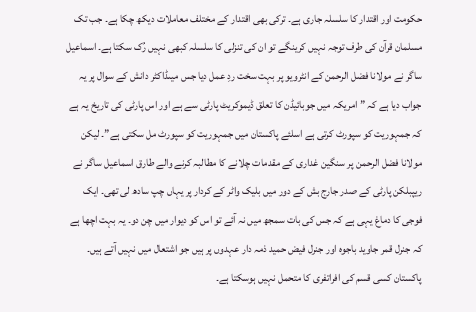حکومت اور اقتدار کا سلسلہ جاری ہے۔ ترکی بھی اقتدار کے مختلف معاملات دیکھ چکا ہے۔ جب تک مسلمان قرآن کی طرف توجہ نہیں کرینگے تو ان کی تنزلی کا سلسلہ کبھی نہیں رُک سکتا ہے۔ اسماعیل ساگر نے مولانا فضل الرحمن کے انٹرویو پر بہت سخت ردِ عمل دیا جس میںڈاکٹر دانش کے سوال پر یہ جواب دیا ہے کہ ” امریکہ میں جوبائیڈن کا تعلق ڈیموکریٹ پارٹی سے ہے اور اس پارٹی کی تاریخ یہ ہے کہ جمہوریت کو سپورٹ کرتی ہے اسلئے پاکستان میں جمہوریت کو سپورٹ مل سکتی ہے”۔ لیکن مولانا فضل الرحمن پر سنگین غداری کے مقدمات چلانے کا مطالبہ کرنے والے طارق اسماعیل ساگر نے ریپبلکن پارٹی کے صدر جارج بش کے دور میں بلیک واٹر کے کردار پر یہاں چپ سادھ لی تھی۔ ایک فوجی کا دماغ یہی ہے کہ جس کی بات سمجھ میں نہ آئے تو اس کو دیوار میں چن دو۔ یہ بہت اچھا ہے کہ جنرل قمر جاوید باجوہ اور جنرل فیض حمید ذمہ دار عہدوں پر ہیں جو اشتعال میں نہیں آتے ہیں۔ پاکستان کسی قسم کی افراتفری کا متحمل نہیں ہوسکتا ہے۔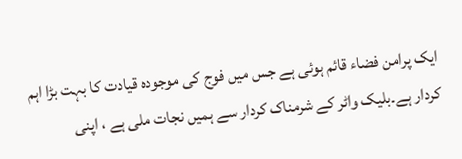ایک پرامن فضاء قائم ہوئی ہے جس میں فوج کی موجودہ قیادت کا بہت بڑا اہم کردار ہے۔بلیک واٹر کے شرمناک کردار سے ہمیں نجات ملی ہے ، اپنی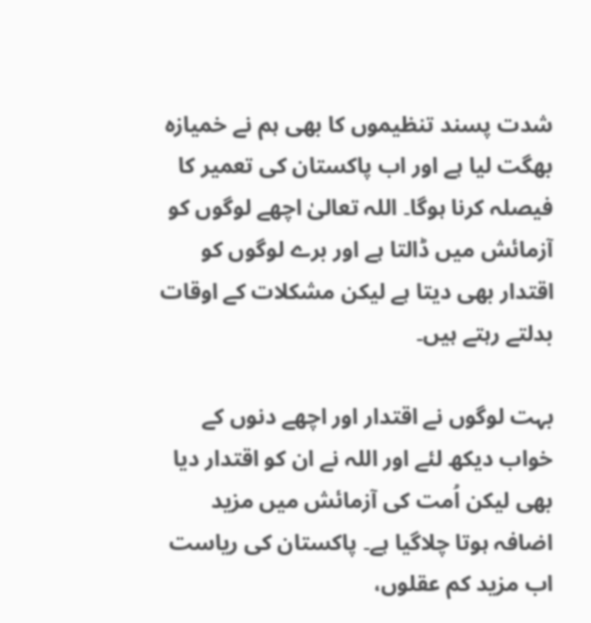شدت پسند تنظیموں کا بھی ہم نے خمیازہ بھگت لیا ہے اور اب پاکستان کی تعمیر کا فیصلہ کرنا ہوگا۔ اللہ تعالیٰ اچھے لوگوں کو آزمائش میں ڈالتا ہے اور برے لوگوں کو اقتدار بھی دیتا ہے لیکن مشکلات کے اوقات بدلتے رہتے ہیں۔

بہت لوگوں نے اقتدار اور اچھے دنوں کے خواب دیکھ لئے اور اللہ نے ان کو اقتدار دیا بھی لیکن اُمت کی آزمائش میں مزید اضافہ ہوتا چلاگیا ہے۔ پاکستان کی ریاست اب مزید کم عقلوں،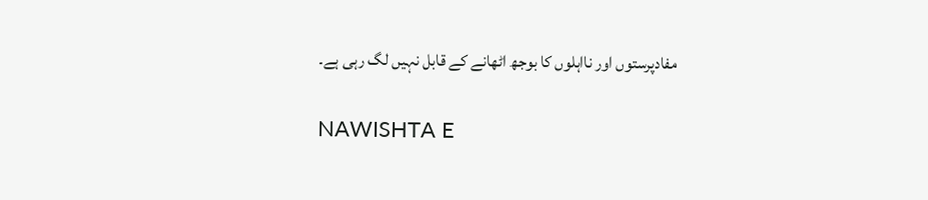مفادپرستوں اور نااہلوں کا بوجھ اٹھانے کے قابل نہیں لگ رہی ہے۔

NAWISHTA E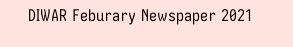DIWAR Feburary Newspaper 2021